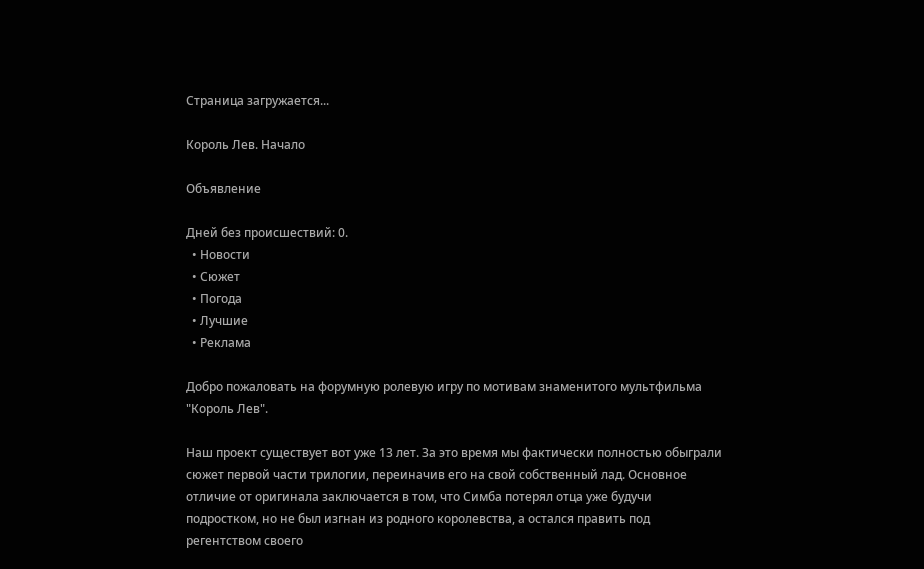Страница загружается...

Король Лев. Начало

Объявление

Дней без происшествий: 0.
  • Новости
  • Сюжет
  • Погода
  • Лучшие
  • Реклама

Добро пожаловать на форумную ролевую игру по мотивам знаменитого мультфильма "Король Лев".

Наш проект существует вот уже 13 лет. За это время мы фактически полностью обыграли сюжет первой части трилогии, переиначив его на свой собственный лад. Основное отличие от оригинала заключается в том, что Симба потерял отца уже будучи подростком, но не был изгнан из родного королевства, а остался править под регентством своего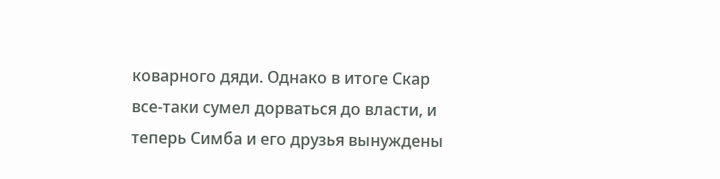коварного дяди. Однако в итоге Скар все-таки сумел дорваться до власти, и теперь Симба и его друзья вынуждены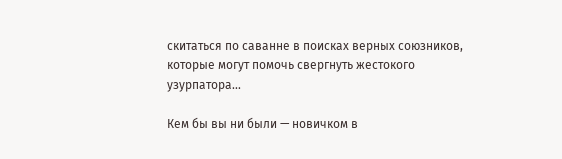скитаться по саванне в поисках верных союзников, которые могут помочь свергнуть жестокого узурпатора...

Кем бы вы ни были — новичком в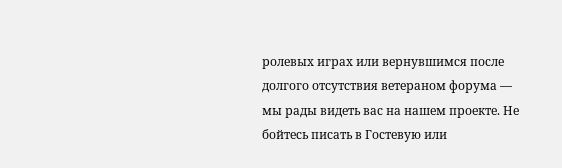ролевых играх или вернувшимся после долгого отсутствия ветераном форума — мы рады видеть вас на нашем проекте. Не бойтесь писать в Гостевую или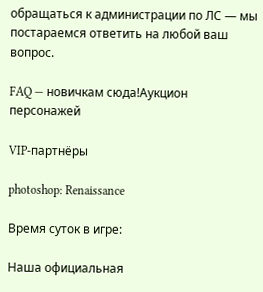обращаться к администрации по ЛС — мы постараемся ответить на любой ваш вопрос.

FAQ — новичкам сюда!Аукцион персонажей

VIP-партнёры

photoshop: Renaissance

Время суток в игре:

Наша официальная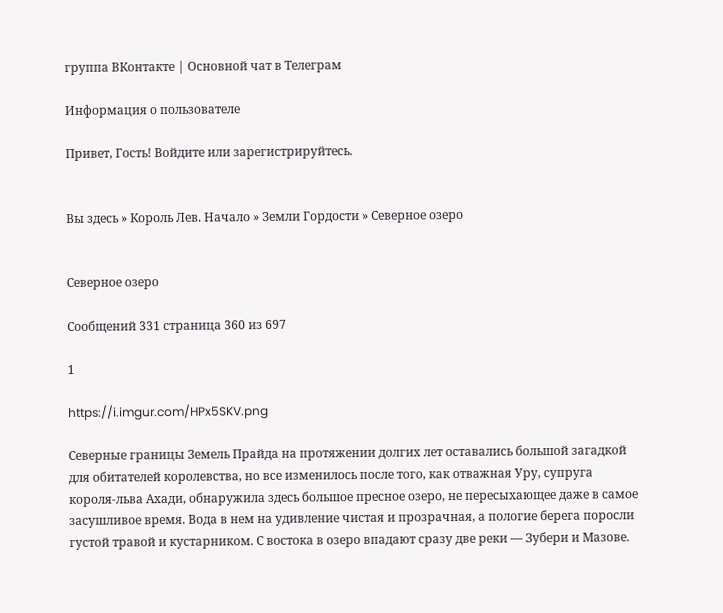группа ВКонтакте | Основной чат в Телеграм

Информация о пользователе

Привет, Гость! Войдите или зарегистрируйтесь.


Вы здесь » Король Лев. Начало » Земли Гордости » Северное озеро


Северное озеро

Сообщений 331 страница 360 из 697

1

https://i.imgur.com/HPx5SKV.png

Северные границы Земель Прайда на протяжении долгих лет оставались большой загадкой для обитателей королевства, но все изменилось после того, как отважная Уру, супруга короля-льва Ахади, обнаружила здесь большое пресное озеро, не пересыхающее даже в самое засушливое время. Вода в нем на удивление чистая и прозрачная, а пологие берега поросли густой травой и кустарником. С востока в озеро впадают сразу две реки — Зубери и Мазове.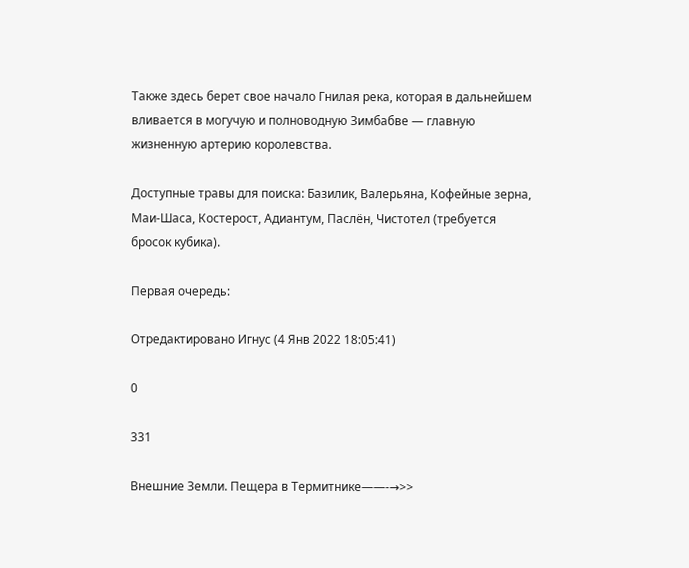Также здесь берет свое начало Гнилая река, которая в дальнейшем вливается в могучую и полноводную Зимбабве — главную жизненную артерию королевства.

Доступные травы для поиска: Базилик, Валерьяна, Кофейные зерна, Маи-Шаса, Костерост, Адиантум, Паслён, Чистотел (требуется бросок кубика).

Первая очередь:

Отредактировано Игнус (4 Янв 2022 18:05:41)

0

331

Внешние Земли. Пещера в Термитнике——-→>>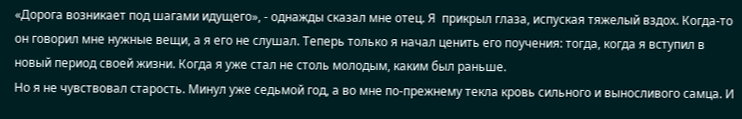«Дорога возникает под шагами идущего», - однажды сказал мне отец. Я  прикрыл глаза, испуская тяжелый вздох. Когда-то он говорил мне нужные вещи, а я его не слушал. Теперь только я начал ценить его поучения: тогда, когда я вступил в новый период своей жизни. Когда я уже стал не столь молодым, каким был раньше.
Но я не чувствовал старость. Минул уже седьмой год, а во мне по-прежнему текла кровь сильного и выносливого самца. И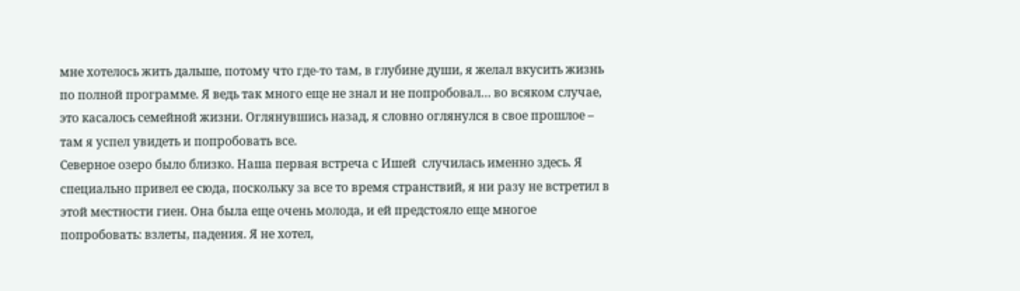мне хотелось жить дальше, потому что где-то там, в глубине души, я желал вкусить жизнь по полной программе. Я ведь так много еще не знал и не попробовал… во всяком случае, это касалось семейной жизни. Оглянувшись назад, я словно оглянулся в свое прошлое – там я успел увидеть и попробовать все.
Северное озеро было близко. Наша первая встреча с Ишей  случилась именно здесь. Я специально привел ее сюда, поскольку за все то время странствий, я ни разу не встретил в этой местности гиен. Она была еще очень молода, и ей предстояло еще многое попробовать: взлеты, падения. Я не хотел,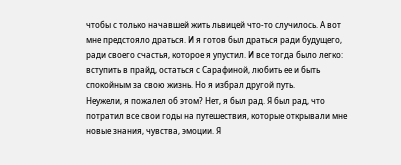чтобы с только начавшей жить львицей что-то случилось. А вот мне предстояло драться. И я готов был драться ради будущего, ради своего счастья, которое я упустил. И все тогда было легко: вступить в прайд, остаться с Сарафиной, любить ее и быть спокойным за свою жизнь. Но я избрал другой путь.
Неужели, я пожалел об этом? Нет, я был рад. Я был рад, что потратил все свои годы на путешествия, которые открывали мне новые знания, чувства, эмоции. Я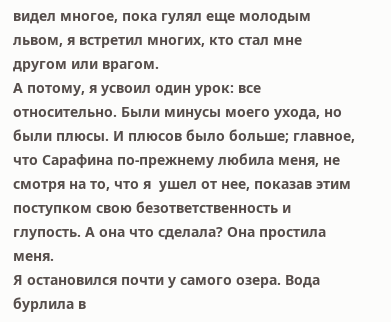видел многое, пока гулял еще молодым львом, я встретил многих, кто стал мне другом или врагом.
А потому, я усвоил один урок: все относительно. Были минусы моего ухода, но были плюсы. И плюсов было больше; главное, что Сарафина по-прежнему любила меня, не смотря на то, что я  ушел от нее, показав этим поступком свою безответственность и глупость. А она что сделала? Она простила меня.
Я остановился почти у самого озера. Вода бурлила в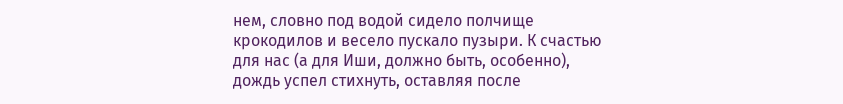нем, словно под водой сидело полчище крокодилов и весело пускало пузыри. К счастью для нас (а для Иши, должно быть, особенно), дождь успел стихнуть, оставляя после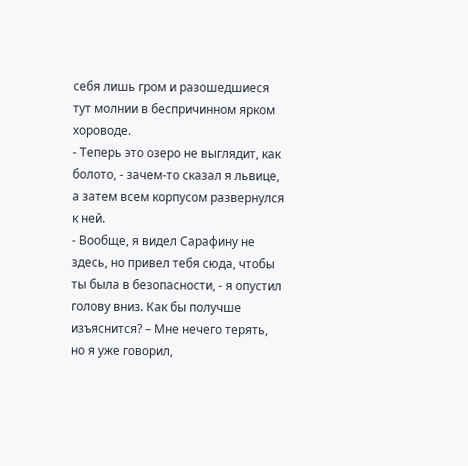себя лишь гром и разошедшиеся тут молнии в беспричинном ярком хороводе.
- Теперь это озеро не выглядит, как болото, - зачем-то сказал я львице, а затем всем корпусом развернулся к ней.
- Вообще, я видел Сарафину не здесь, но привел тебя сюда, чтобы ты была в безопасности, - я опустил голову вниз. Как бы получше изъяснится? – Мне нечего терять, но я уже говорил,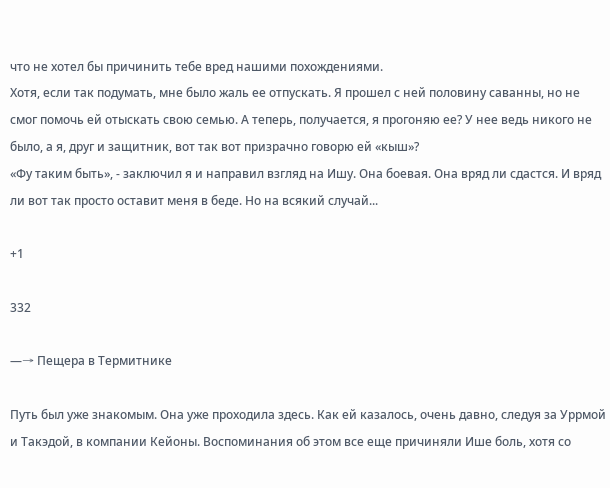что не хотел бы причинить тебе вред нашими похождениями.
Хотя, если так подумать, мне было жаль ее отпускать. Я прошел с ней половину саванны, но не смог помочь ей отыскать свою семью. А теперь, получается, я прогоняю ее? У нее ведь никого не было, а я, друг и защитник, вот так вот призрачно говорю ей «кыш»?
«Фу таким быть», - заключил я и направил взгляд на Ишу. Она боевая. Она вряд ли сдастся. И вряд ли вот так просто оставит меня в беде. Но на всякий случай...

+1

332

—→ Пещера в Термитнике

Путь был уже знакомым. Она уже проходила здесь. Как ей казалось, очень давно, следуя за Уррмой и Такэдой, в компании Кейоны. Воспоминания об этом все еще причиняли Ише боль, хотя со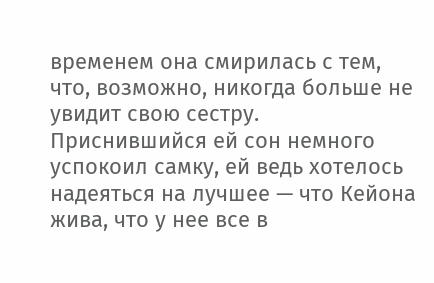временем она смирилась с тем, что, возможно, никогда больше не увидит свою сестру. Приснившийся ей сон немного успокоил самку, ей ведь хотелось надеяться на лучшее — что Кейона жива, что у нее все в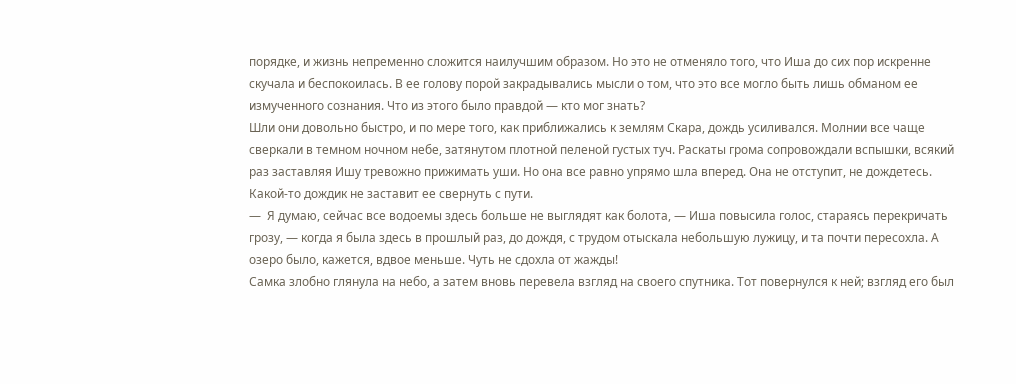порядке, и жизнь непременно сложится наилучшим образом. Но это не отменяло того, что Иша до сих пор искренне скучала и беспокоилась. В ее голову порой закрадывались мысли о том, что это все могло быть лишь обманом ее измученного сознания. Что из этого было правдой — кто мог знать?
Шли они довольно быстро, и по мере того, как приближались к землям Скара, дождь усиливался. Молнии все чаще сверкали в темном ночном небе, затянутом плотной пеленой густых туч. Раскаты грома сопровождали вспышки, всякий раз заставляя Ишу тревожно прижимать уши. Но она все равно упрямо шла вперед. Она не отступит, не дождетесь. Какой-то дождик не заставит ее свернуть с пути.
—  Я думаю, сейчас все водоемы здесь больше не выглядят как болота, — Иша повысила голос, стараясь перекричать грозу, — когда я была здесь в прошлый раз, до дождя, с трудом отыскала небольшую лужицу, и та почти пересохла. А озеро было, кажется, вдвое меньше. Чуть не сдохла от жажды!
Самка злобно глянула на небо, а затем вновь перевела взгляд на своего спутника. Тот повернулся к ней; взгляд его был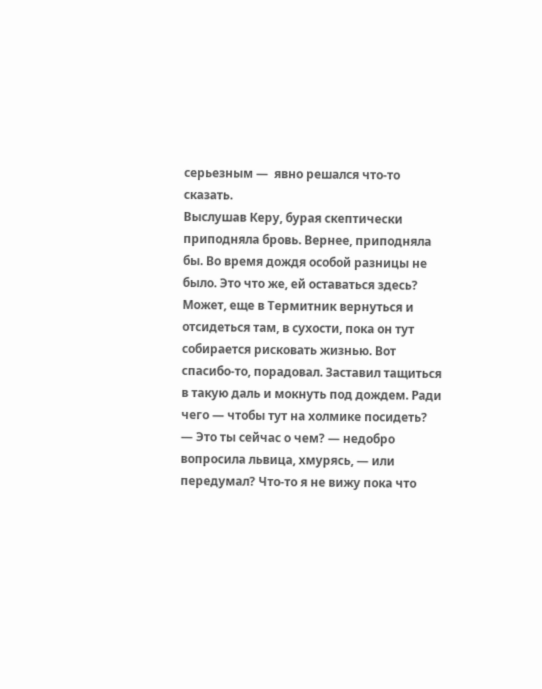серьезным —  явно решался что-то сказать.
Выслушав Керу, бурая скептически приподняла бровь. Вернее, приподняла бы. Во время дождя особой разницы не было. Это что же, ей оставаться здесь? Может, еще в Термитник вернуться и отсидеться там, в сухости, пока он тут собирается рисковать жизнью. Вот спасибо-то, порадовал. Заставил тащиться в такую даль и мокнуть под дождем. Ради чего — чтобы тут на холмике посидеть?
— Это ты сейчас о чем? — недобро вопросила львица, хмурясь, — или передумал? Что-то я не вижу пока что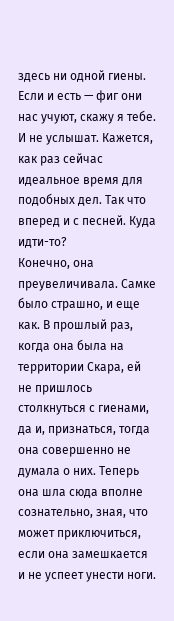здесь ни одной гиены. Если и есть — фиг они нас учуют, скажу я тебе. И не услышат. Кажется, как раз сейчас идеальное время для подобных дел. Так что вперед и с песней. Куда идти-то?
Конечно, она преувеличивала. Самке было страшно, и еще как. В прошлый раз, когда она была на территории Скара, ей не пришлось столкнуться с гиенами, да и, признаться, тогда она совершенно не думала о них. Теперь она шла сюда вполне сознательно, зная, что может приключиться, если она замешкается и не успеет унести ноги.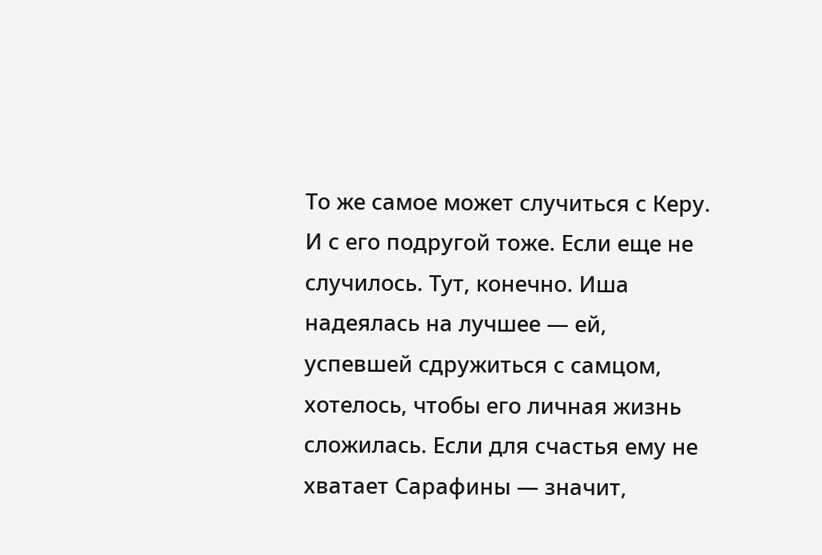То же самое может случиться с Керу. И с его подругой тоже. Если еще не случилось. Тут, конечно. Иша надеялась на лучшее — ей, успевшей сдружиться с самцом, хотелось, чтобы его личная жизнь сложилась. Если для счастья ему не хватает Сарафины — значит,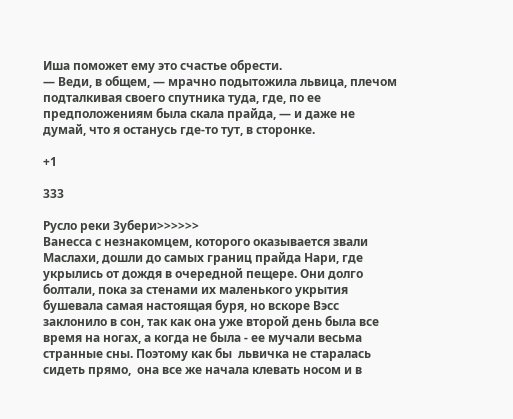Иша поможет ему это счастье обрести.
— Веди, в общем, — мрачно подытожила львица, плечом подталкивая своего спутника туда, где, по ее предположениям была скала прайда, — и даже не думай, что я останусь где-то тут, в сторонке.

+1

333

Русло реки Зубери>>>>>>
Ванесса с незнакомцем, которого оказывается звали Маслахи, дошли до самых границ прайда Нари, где укрылись от дождя в очередной пещере. Они долго болтали, пока за стенами их маленького укрытия бушевала самая настоящая буря, но вскоре Вэсс заклонило в сон, так как она уже второй день была все время на ногах, а когда не была - ее мучали весьма странные сны. Поэтому как бы  львичка не старалась сидеть прямо,  она все же начала клевать носом и в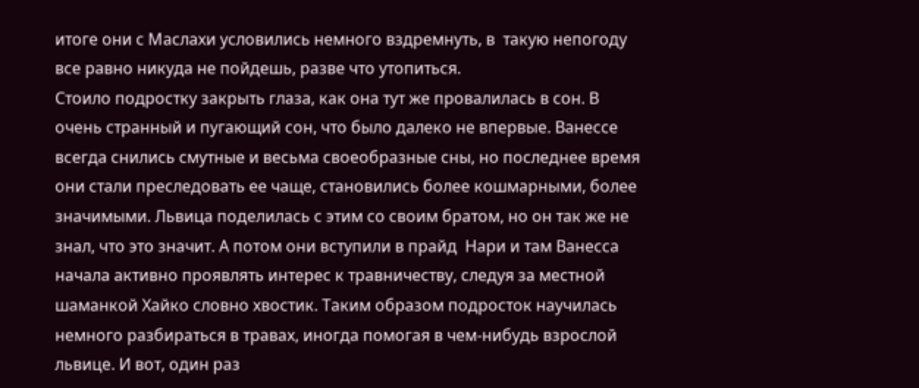итоге они с Маслахи условились немного вздремнуть, в  такую непогоду все равно никуда не пойдешь, разве что утопиться.
Стоило подростку закрыть глаза, как она тут же провалилась в сон. В очень странный и пугающий сон, что было далеко не впервые. Ванессе всегда снились смутные и весьма своеобразные сны, но последнее время они стали преследовать ее чаще, становились более кошмарными, более значимыми. Львица поделилась с этим со своим братом, но он так же не знал, что это значит. А потом они вступили в прайд  Нари и там Ванесса начала активно проявлять интерес к травничеству, следуя за местной шаманкой Хайко словно хвостик. Таким образом подросток научилась немного разбираться в травах, иногда помогая в чем-нибудь взрослой львице. И вот, один раз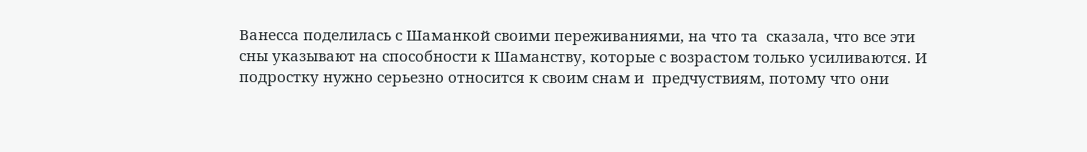Ванесса поделилась с Шаманкой своими переживаниями, на что та  сказала, что все эти сны указывают на способности к Шаманству, которые с возрастом только усиливаются. И подростку нужно серьезно относится к своим снам и  предчуствиям, потому что они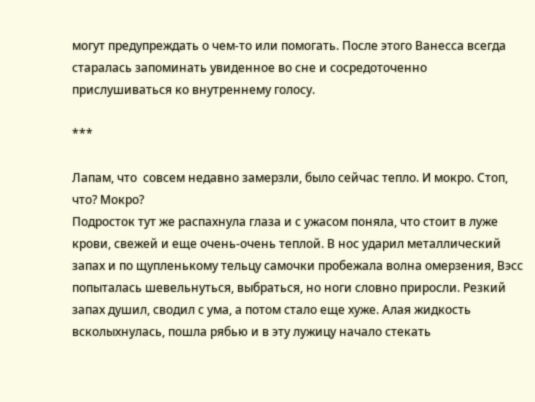могут предупреждать о чем-то или помогать. После этого Ванесса всегда старалась запоминать увиденное во сне и сосредоточенно прислушиваться ко внутреннему голосу.

***

Лапам, что  совсем недавно замерзли, было сейчас тепло. И мокро. Стоп, что? Мокро?
Подросток тут же распахнула глаза и с ужасом поняла, что стоит в луже крови, свежей и еще очень-очень теплой. В нос ударил металлический запах и по щупленькому тельцу самочки пробежала волна омерзения, Вэсс попыталась шевельнуться, выбраться, но ноги словно приросли. Резкий запах душил, сводил с ума, а потом стало еще хуже. Алая жидкость всколыхнулась, пошла рябью и в эту лужицу начало стекать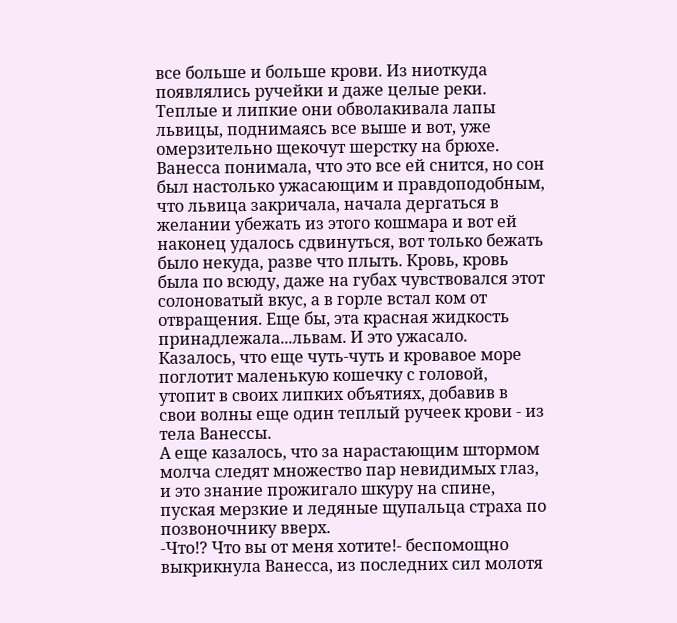все больше и больше крови. Из ниоткуда появлялись ручейки и даже целые реки. Теплые и липкие они обволакивала лапы львицы, поднимаясь все выше и вот, уже омерзительно щекочут шерстку на брюхе. Ванесса понимала, что это все ей снится, но сон был настолько ужасающим и правдоподобным, что львица закричала, начала дергаться в желании убежать из этого кошмара и вот ей наконец удалось сдвинуться, вот только бежать было некуда, разве что плыть. Кровь, кровь была по всюду, даже на губах чувствовался этот солоноватый вкус, а в горле встал ком от отвращения. Еще бы, эта красная жидкость принадлежала...львам. И это ужасало. Казалось, что еще чуть-чуть и кровавое море поглотит маленькую кошечку с головой,  утопит в своих липких объятиях, добавив в свои волны еще один теплый ручеек крови - из тела Ванессы.
А еще казалось, что за нарастающим штормом молча следят множество пар невидимых глаз, и это знание прожигало шкуру на спине, пуская мерзкие и ледяные щупальца страха по позвоночнику вверх.
-Что!? Что вы от меня хотите!- беспомощно  выкрикнула Ванесса, из последних сил молотя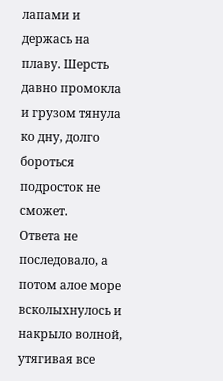лапами и держась на плаву. Шерсть давно промокла и грузом тянула ко дну, долго бороться подросток не сможет.
Ответа не последовало, а потом алое море всколыхнулось и накрыло волной, утягивая все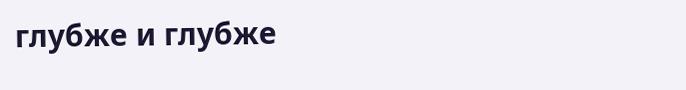глубже и глубже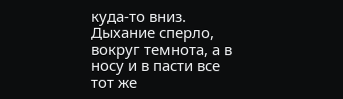куда-то вниз. Дыхание сперло, вокруг темнота, а в носу и в пасти все тот же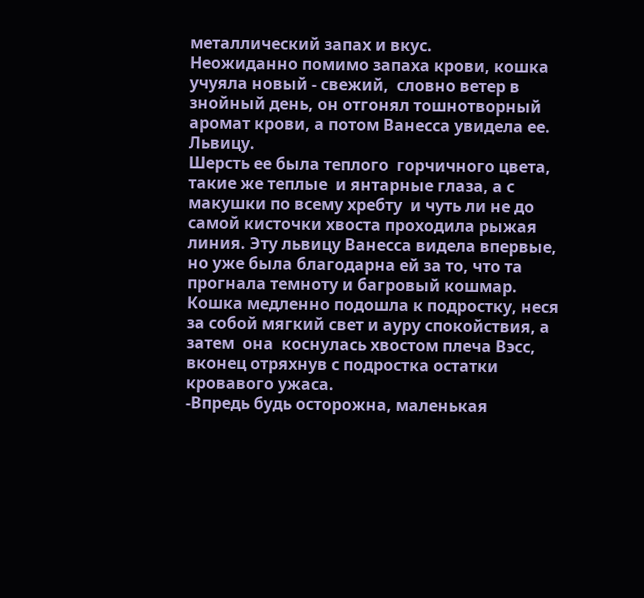металлический запах и вкус.
Неожиданно помимо запаха крови, кошка учуяла новый - свежий,  словно ветер в знойный день, он отгонял тошнотворный аромат крови, а потом Ванесса увидела ее. Львицу.
Шерсть ее была теплого  горчичного цвета, такие же теплые  и янтарные глаза, а с макушки по всему хребту  и чуть ли не до самой кисточки хвоста проходила рыжая линия. Эту львицу Ванесса видела впервые, но уже была благодарна ей за то, что та прогнала темноту и багровый кошмар.
Кошка медленно подошла к подростку, неся за собой мягкий свет и ауру спокойствия, а затем  она  коснулась хвостом плеча Вэсс, вконец отряхнув с подростка остатки кровавого ужаса.
-Впредь будь осторожна, маленькая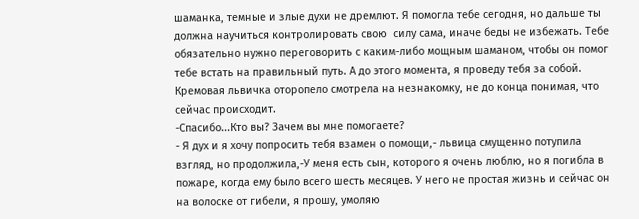шаманка, темные и злые духи не дремлют. Я помогла тебе сегодня, но дальше ты должна научиться контролировать свою  силу сама, иначе беды не избежать. Тебе обязательно нужно переговорить с каким-либо мощным шаманом, чтобы он помог тебе встать на правильный путь. А до этого момента, я проведу тебя за собой.
Кремовая львичка оторопело смотрела на незнакомку, не до конца понимая, что сейчас происходит.
-Спасибо...Кто вы? Зачем вы мне помогаете?
- Я дух и я хочу попросить тебя взамен о помощи,- львица смущенно потупила взгляд, но продолжила,-У меня есть сын, которого я очень люблю, но я погибла в пожаре, когда ему было всего шесть месяцев. У него не простая жизнь и сейчас он на волоске от гибели, я прошу, умоляю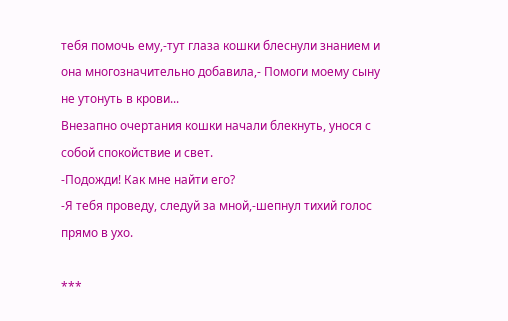тебя помочь ему,-тут глаза кошки блеснули знанием и она многозначительно добавила,- Помоги моему сыну не утонуть в крови...
Внезапно очертания кошки начали блекнуть, унося с собой спокойствие и свет.
-Подожди! Как мне найти его?
-Я тебя проведу, следуй за мной,-шепнул тихий голос прямо в ухо.

***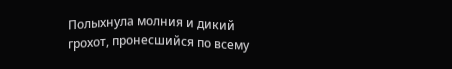Полыхнула молния и дикий грохот, пронесшийся по всему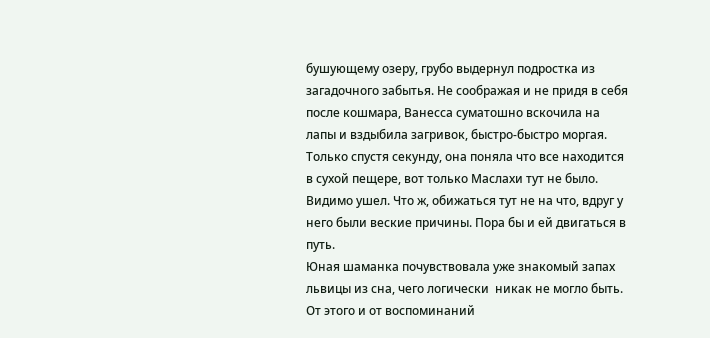бушующему озеру, грубо выдернул подростка из загадочного забытья. Не соображая и не придя в себя после кошмара, Ванесса суматошно вскочила на лапы и вздыбила загривок, быстро-быстро моргая. Только спустя секунду, она поняла что все находится в сухой пещере, вот только Маслахи тут не было. Видимо ушел. Что ж, обижаться тут не на что, вдруг у  него были веские причины. Пора бы и ей двигаться в путь.
Юная шаманка почувствовала уже знакомый запах львицы из сна, чего логически  никак не могло быть. От этого и от воспоминаний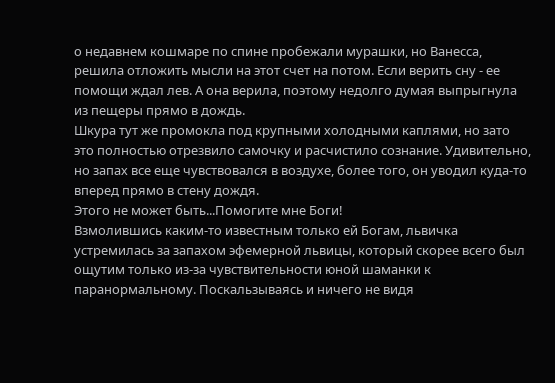о недавнем кошмаре по спине пробежали мурашки, но Ванесса, решила отложить мысли на этот счет на потом. Если верить сну - ее помощи ждал лев. А она верила, поэтому недолго думая выпрыгнула из пещеры прямо в дождь.
Шкура тут же промокла под крупными холодными каплями, но зато это полностью отрезвило самочку и расчистило сознание. Удивительно, но запах все еще чувствовался в воздухе, более того, он уводил куда-то вперед прямо в стену дождя.
Этого не может быть...Помогите мне Боги!
Взмолившись каким-то известным только ей Богам, львичка устремилась за запахом эфемерной львицы, который скорее всего был ощутим только из-за чувствительности юной шаманки к паранормальному. Поскальзываясь и ничего не видя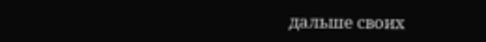дальше своих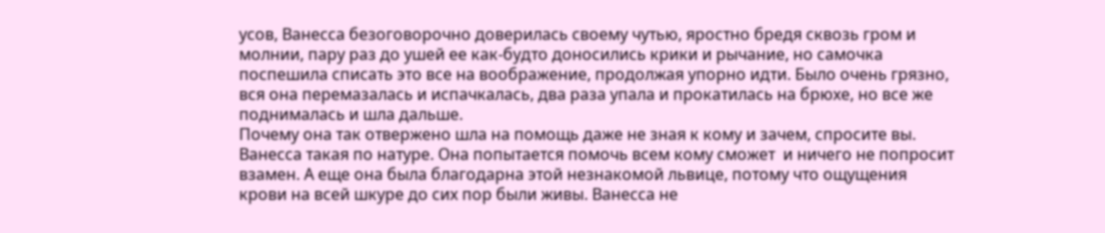усов, Ванесса безоговорочно доверилась своему чутью, яростно бредя сквозь гром и молнии, пару раз до ушей ее как-будто доносились крики и рычание, но самочка поспешила списать это все на воображение, продолжая упорно идти. Было очень грязно,  вся она перемазалась и испачкалась, два раза упала и прокатилась на брюхе, но все же поднималась и шла дальше.
Почему она так отвержено шла на помощь даже не зная к кому и зачем, спросите вы. Ванесса такая по натуре. Она попытается помочь всем кому сможет  и ничего не попросит взамен. А еще она была благодарна этой незнакомой львице, потому что ощущения крови на всей шкуре до сих пор были живы. Ванесса не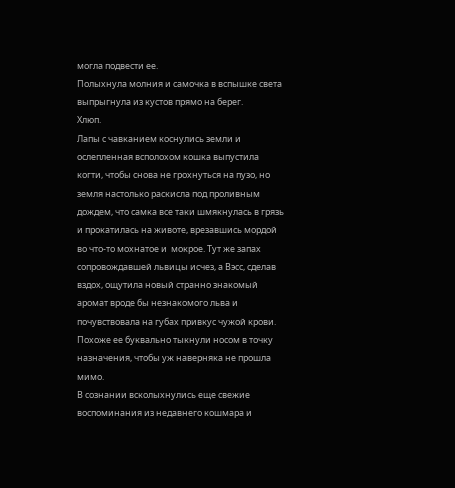могла подвести ее.
Полыхнула молния и самочка в вспышке света выпрыгнула из кустов прямо на берег.
Хлюп.
Лапы с чавканием коснулись земли и ослепленная всполохом кошка выпустила когти, чтобы снова не грохнуться на пузо, но земля настолько раскисла под проливным дождем, что самка все таки шмякнулась в грязь и прокатилась на животе, врезавшись мордой во что-то мохнатое и  мокрое. Тут же запах сопровождавшей львицы исчез, а Вэсс, сделав вздох, ощутила новый странно знакомый аромат вроде бы незнакомого льва и почувствовала на губах привкус чужой крови. Похоже ее буквально тыкнули носом в точку назначения, чтобы уж наверняка не прошла мимо.
В сознании всколыхнулись еще свежие воспоминания из недавнего кошмара и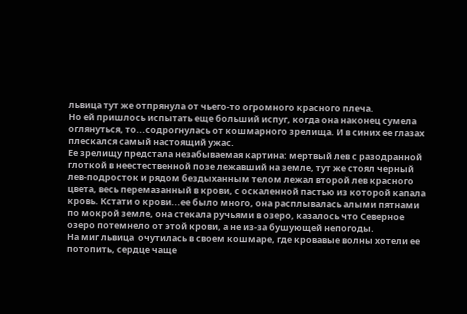львица тут же отпрянула от чьего-то огромного красного плеча.
Но ей пришлось испытать еще больший испуг, когда она наконец сумела оглянуться, то...содрогнулась от кошмарного зрелища. И в синих ее глазах плескался самый настоящий ужас.
Ее зрелищу предстала незабываемая картина: мертвый лев с разодранной глоткой в неестественной позе лежавший на земле, тут же стоял черный лев-подросток и рядом бездыханным телом лежал второй лев красного цвета, весь перемазанный в крови, с оскаленной пастью из которой капала кровь. Кстати о крови...ее было много, она расплывалась алыми пятнами по мокрой земле, она стекала ручьями в озеро, казалось что Северное озеро потемнело от этой крови, а не из-за бушующей непогоды.
На миг львица  очутилась в своем кошмаре, где кровавые волны хотели ее потопить, сердце чаще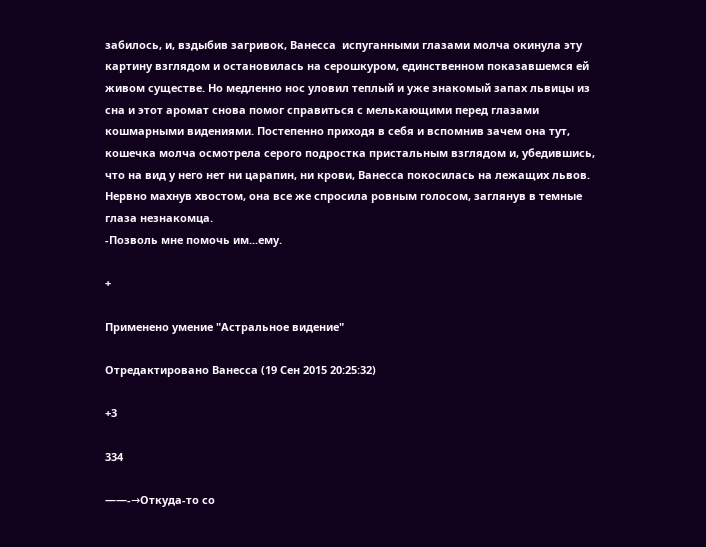забилось, и, вздыбив загривок, Ванесса  испуганными глазами молча окинула эту картину взглядом и остановилась на серошкуром, единственном показавшемся ей живом существе. Но медленно нос уловил теплый и уже знакомый запах львицы из сна и этот аромат снова помог справиться с мелькающими перед глазами кошмарными видениями. Постепенно приходя в себя и вспомнив зачем она тут, кошечка молча осмотрела серого подростка пристальным взглядом и, убедившись, что на вид у него нет ни царапин, ни крови, Ванесса покосилась на лежащих львов. Нервно махнув хвостом, она все же спросила ровным голосом, заглянув в темные глаза незнакомца.
-Позволь мне помочь им...ему.

+

Применено умение "Астральное видение"

Отредактировано Ванесса (19 Сен 2015 20:25:32)

+3

334

——-→Откуда-то со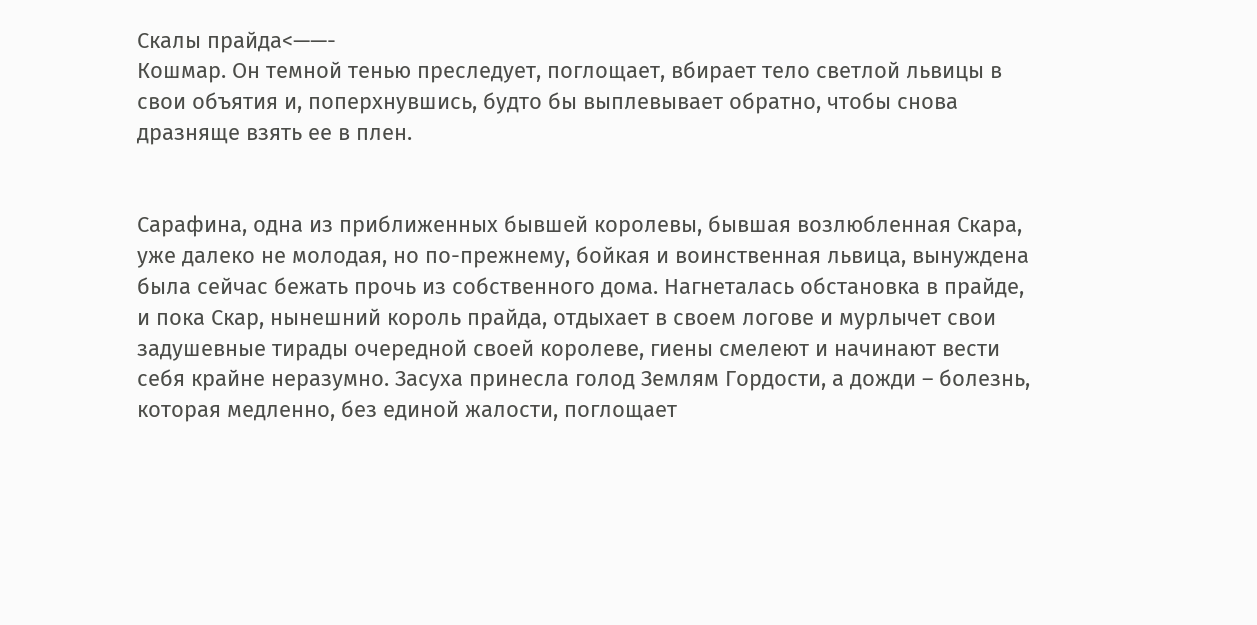Скалы прайда<——-
Кошмар. Он темной тенью преследует, поглощает, вбирает тело светлой львицы в свои объятия и, поперхнувшись, будто бы выплевывает обратно, чтобы снова дразняще взять ее в плен.


Сарафина, одна из приближенных бывшей королевы, бывшая возлюбленная Скара, уже далеко не молодая, но по-прежнему, бойкая и воинственная львица, вынуждена была сейчас бежать прочь из собственного дома. Нагнеталась обстановка в прайде, и пока Скар, нынешний король прайда, отдыхает в своем логове и мурлычет свои задушевные тирады очередной своей королеве, гиены смелеют и начинают вести себя крайне неразумно. Засуха принесла голод Землям Гордости, а дожди – болезнь, которая медленно, без единой жалости, поглощает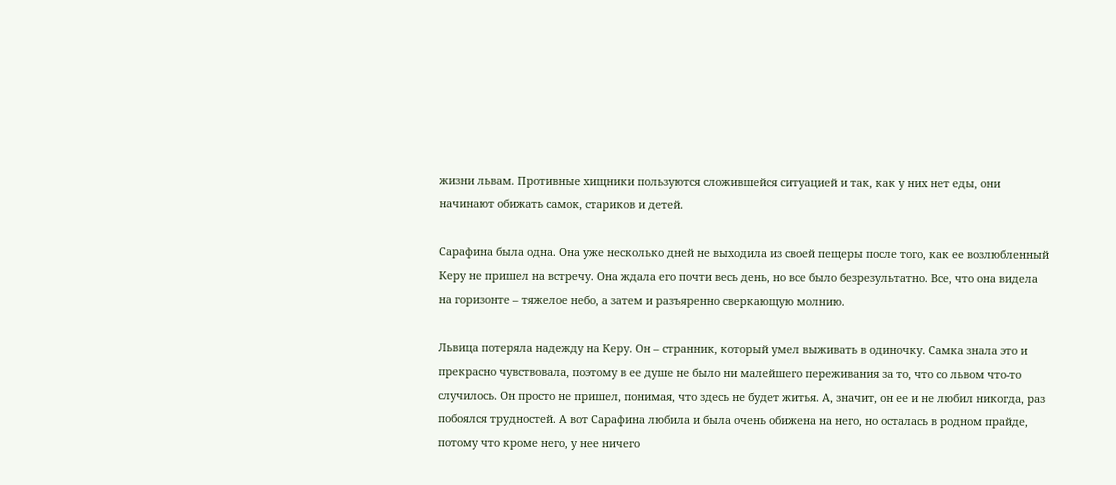жизни львам. Противные хищники пользуются сложившейся ситуацией и так, как у них нет еды, они начинают обижать самок, стариков и детей.

Сарафина была одна. Она уже несколько дней не выходила из своей пещеры после того, как ее возлюбленный Керу не пришел на встречу. Она ждала его почти весь день, но все было безрезультатно. Все, что она видела на горизонте – тяжелое небо, а затем и разъяренно сверкающую молнию.

Львица потеряла надежду на Керу. Он – странник, который умел выживать в одиночку. Самка знала это и прекрасно чувствовала, поэтому в ее душе не было ни малейшего переживания за то, что со львом что-то случилось. Он просто не пришел, понимая, что здесь не будет житья. А, значит, он ее и не любил никогда, раз побоялся трудностей. А вот Сарафина любила и была очень обижена на него, но осталась в родном прайде, потому что кроме него, у нее ничего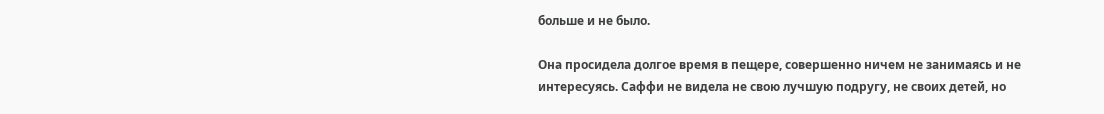больше и не было.

Она просидела долгое время в пещере, совершенно ничем не занимаясь и не интересуясь. Саффи не видела не свою лучшую подругу, не своих детей, но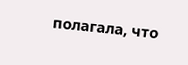полагала, что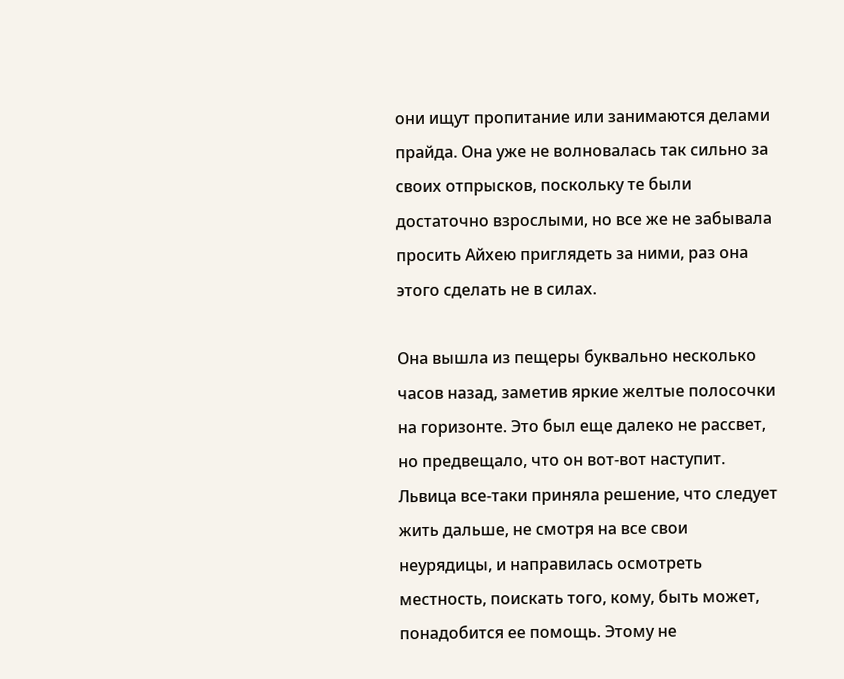они ищут пропитание или занимаются делами прайда. Она уже не волновалась так сильно за своих отпрысков, поскольку те были достаточно взрослыми, но все же не забывала просить Айхею приглядеть за ними, раз она этого сделать не в силах.

Она вышла из пещеры буквально несколько часов назад, заметив яркие желтые полосочки на горизонте. Это был еще далеко не рассвет, но предвещало, что он вот-вот наступит. Львица все-таки приняла решение, что следует жить дальше, не смотря на все свои неурядицы, и направилась осмотреть местность, поискать того, кому, быть может, понадобится ее помощь. Этому не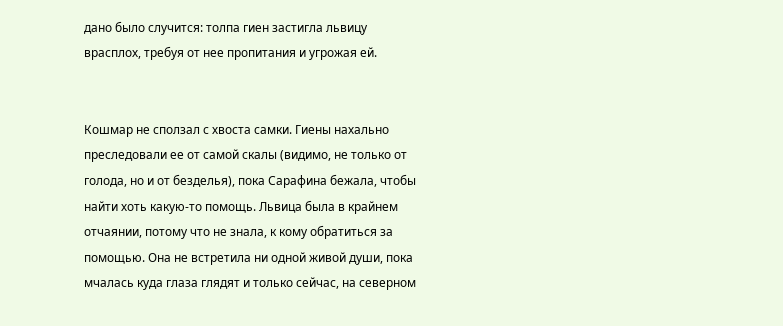дано было случится: толпа гиен застигла львицу врасплох, требуя от нее пропитания и угрожая ей.


Кошмар не сползал с хвоста самки. Гиены нахально преследовали ее от самой скалы (видимо, не только от голода, но и от безделья), пока Сарафина бежала, чтобы найти хоть какую-то помощь. Львица была в крайнем отчаянии, потому что не знала, к кому обратиться за помощью. Она не встретила ни одной живой души, пока мчалась куда глаза глядят и только сейчас, на северном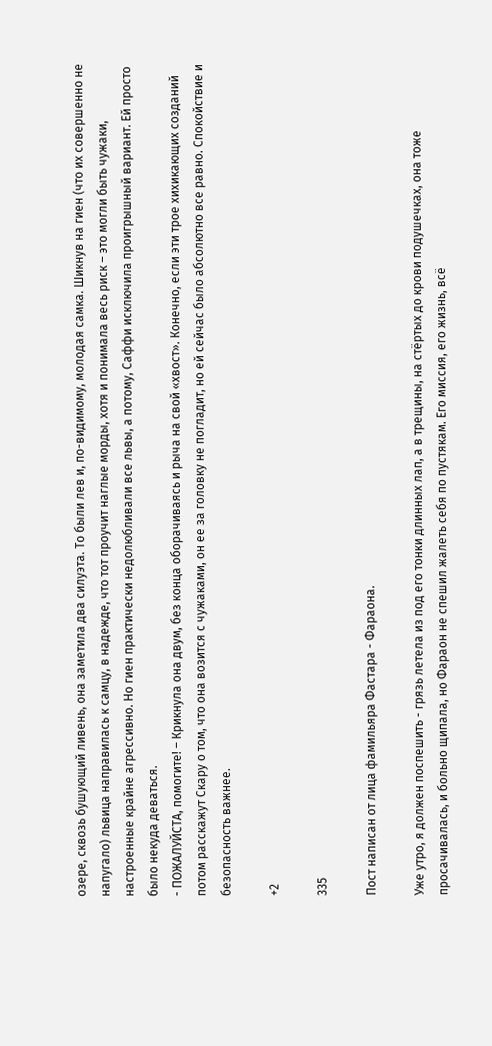озере, сквозь бушующий ливень, она заметила два силуэта. То были лев и, по-видимому, молодая самка. Шикнув на гиен (что их совершенно не напугало) львица направилась к самцу, в надежде, что тот проучит наглые морды, хотя и понимала весь риск – это могли быть чужаки, настроенные крайне агрессивно. Но гиен практически недолюбливали все львы, а потому, Саффи исключила проигрышный вариант. Ей просто было некуда деваться.
- ПОЖАЛУЙСТА, помогите! – Крикнула она двум, без конца оборачиваясь и рыча на свой «хвост». Конечно, если эти трое хихикающих созданий потом расскажут Скару о том, что она возится с чужаками, он ее за головку не погладит, но ей сейчас было абсолютно все равно. Спокойствие и безопасность важнее.

+2

335

Пост написан от лица фамильяра Фастара - Фараона.

Уже утро, я должен поспешить - грязь летела из под его тонки длинных лап, а в трещины, на стёртых до крови подушечках, она тоже просачивалась, и больно щипала, но Фараон не спешил жалеть себя по пустякам. Его миссия, его жизнь, всё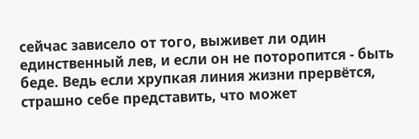сейчас зависело от того, выживет ли один единственный лев, и если он не поторопится - быть беде. Ведь если хрупкая линия жизни прервётся, страшно себе представить, что может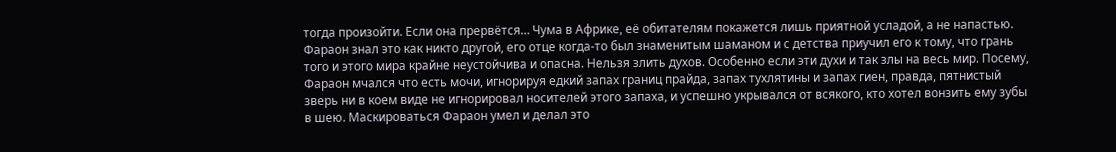тогда произойти. Если она прервётся… Чума в Африке, её обитателям покажется лишь приятной усладой, а не напастью. Фараон знал это как никто другой, его отце когда-то был знаменитым шаманом и с детства приучил его к тому, что грань того и этого мира крайне неустойчива и опасна. Нельзя злить духов. Особенно если эти духи и так злы на весь мир. Посему, Фараон мчался что есть мочи, игнорируя едкий запах границ прайда, запах тухлятины и запах гиен, правда, пятнистый зверь ни в коем виде не игнорировал носителей этого запаха, и успешно укрывался от всякого, кто хотел вонзить ему зубы в шею. Маскироваться Фараон умел и делал это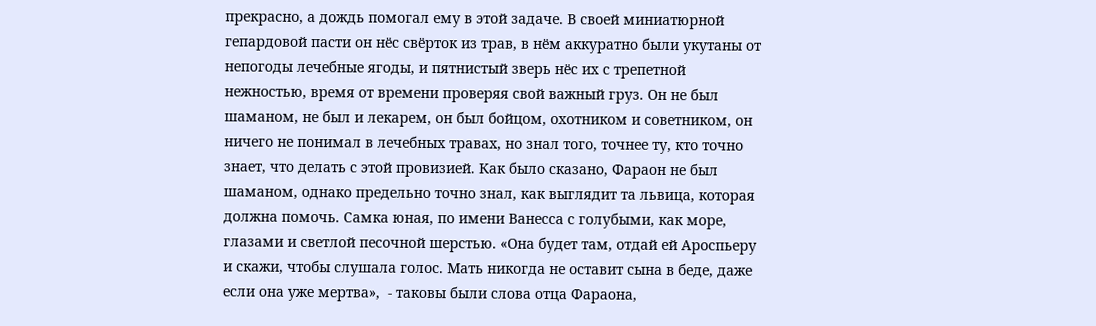прекрасно, а дождь помогал ему в этой задаче. В своей миниатюрной гепардовой пасти он нёс свёрток из трав, в нём аккуратно были укутаны от непогоды лечебные ягоды, и пятнистый зверь нёс их с трепетной нежностью, время от времени проверяя свой важный груз. Он не был шаманом, не был и лекарем, он был бойцом, охотником и советником, он ничего не понимал в лечебных травах, но знал того, точнее ту, кто точно знает, что делать с этой провизией. Как было сказано, Фараон не был шаманом, однако предельно точно знал, как выглядит та львица, которая должна помочь. Самка юная, по имени Ванесса с голубыми, как море, глазами и светлой песочной шерстью. «Она будет там, отдай ей Ароспьеру и скажи, чтобы слушала голос. Мать никогда не оставит сына в беде, даже если она уже мертва»,  - таковы были слова отца Фараона,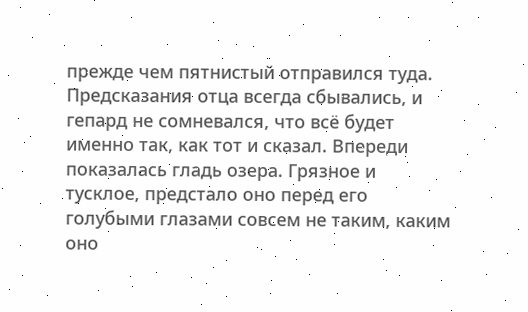прежде чем пятнистый отправился туда. Предсказания отца всегда сбывались, и гепард не сомневался, что всё будет именно так, как тот и сказал. Впереди показалась гладь озера. Грязное и тусклое, предстало оно перед его голубыми глазами совсем не таким, каким оно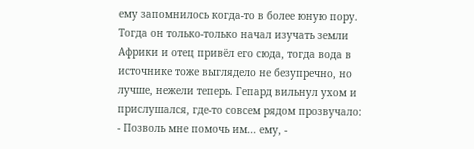ему запомнилось когда-то в более юную пору. Тогда он только-только начал изучать земли Африки и отец привёл его сюда, тогда вода в источнике тоже выглядело не безупречно, но лучше, нежели теперь. Гепард вильнул ухом и прислушался, где-то совсем рядом прозвучало:
- Позволь мне помочь им... ему, -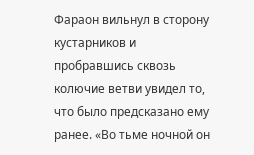Фараон вильнул в сторону кустарников и пробравшись сквозь колючие ветви увидел то, что было предсказано ему ранее. «Во тьме ночной он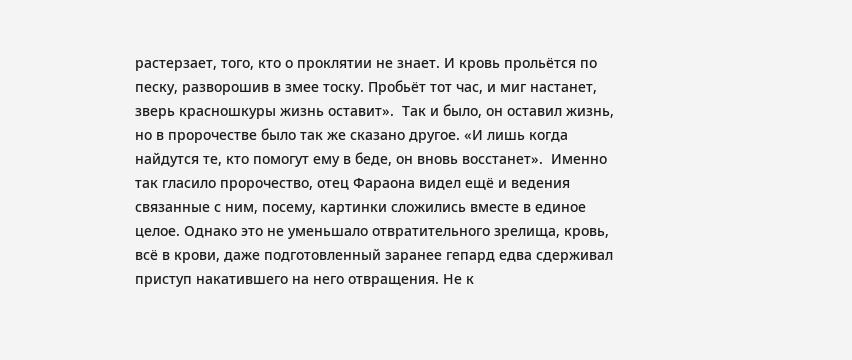растерзает, того, кто о проклятии не знает. И кровь прольётся по песку, разворошив в змее тоску. Пробьёт тот час, и миг настанет, зверь красношкуры жизнь оставит».  Так и было, он оставил жизнь, но в пророчестве было так же сказано другое. «И лишь когда найдутся те, кто помогут ему в беде, он вновь восстанет».  Именно так гласило пророчество, отец Фараона видел ещё и ведения связанные с ним, посему, картинки сложились вместе в единое целое. Однако это не уменьшало отвратительного зрелища, кровь, всё в крови, даже подготовленный заранее гепард едва сдерживал приступ накатившего на него отвращения. Не к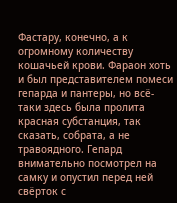Фастару, конечно, а к огромному количеству кошачьей крови. Фараон хоть и был представителем помеси гепарда и пантеры, но всё-таки здесь была пролита красная субстанция, так сказать, собрата, а не травоядного. Гепард внимательно посмотрел на самку и опустил перед ней свёрток с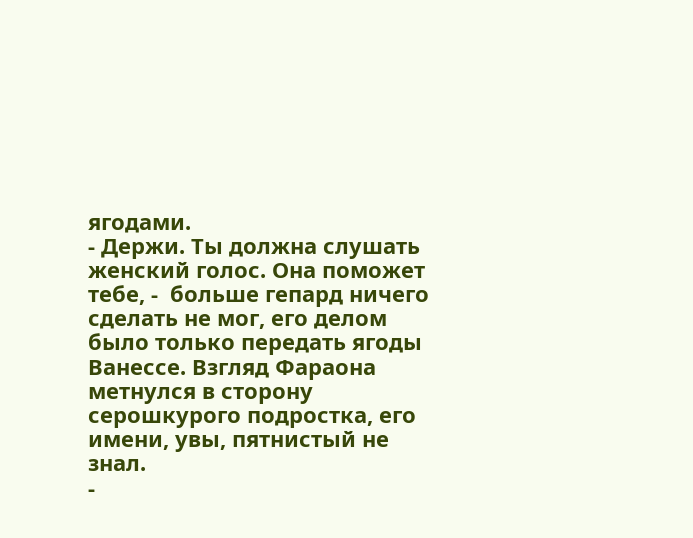ягодами.
- Держи. Ты должна слушать женский голос. Она поможет тебе, -  больше гепард ничего сделать не мог, его делом было только передать ягоды Ванессе. Взгляд Фараона метнулся в сторону серошкурого подростка, его имени, увы, пятнистый не знал.
-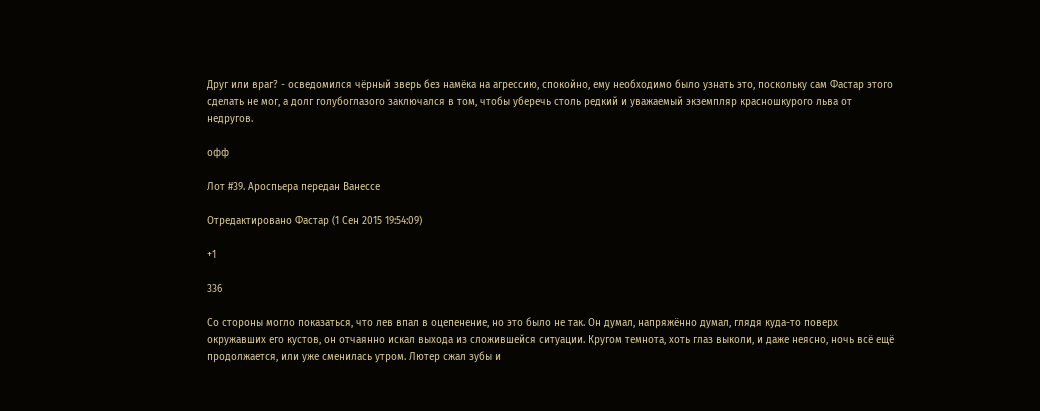Друг или враг? - осведомился чёрный зверь без намёка на агрессию, спокойно, ему необходимо было узнать это, поскольку сам Фастар этого сделать не мог, а долг голубоглазого заключался в том, чтобы уберечь столь редкий и уважаемый экземпляр красношкурого льва от недругов.

офф

Лот #39. Ароспьера передан Ванессе

Отредактировано Фастар (1 Сен 2015 19:54:09)

+1

336

Со стороны могло показаться, что лев впал в оцепенение, но это было не так. Он думал, напряжённо думал, глядя куда-то поверх окружавших его кустов, он отчаянно искал выхода из сложившейся ситуации. Кругом темнота, хоть глаз выколи, и даже неясно, ночь всё ещё продолжается, или уже сменилась утром. Лютер сжал зубы и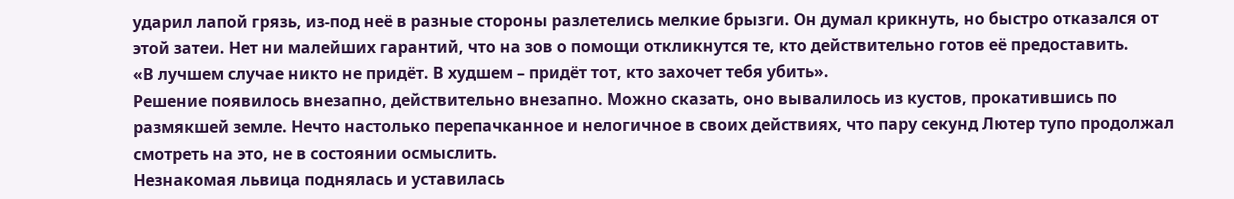ударил лапой грязь, из-под неё в разные стороны разлетелись мелкие брызги. Он думал крикнуть, но быстро отказался от этой затеи. Нет ни малейших гарантий, что на зов о помощи откликнутся те, кто действительно готов её предоставить.
«В лучшем случае никто не придёт. В худшем – придёт тот, кто захочет тебя убить».
Решение появилось внезапно, действительно внезапно. Можно сказать, оно вывалилось из кустов, прокатившись по размякшей земле. Нечто настолько перепачканное и нелогичное в своих действиях, что пару секунд Лютер тупо продолжал смотреть на это, не в состоянии осмыслить.
Незнакомая львица поднялась и уставилась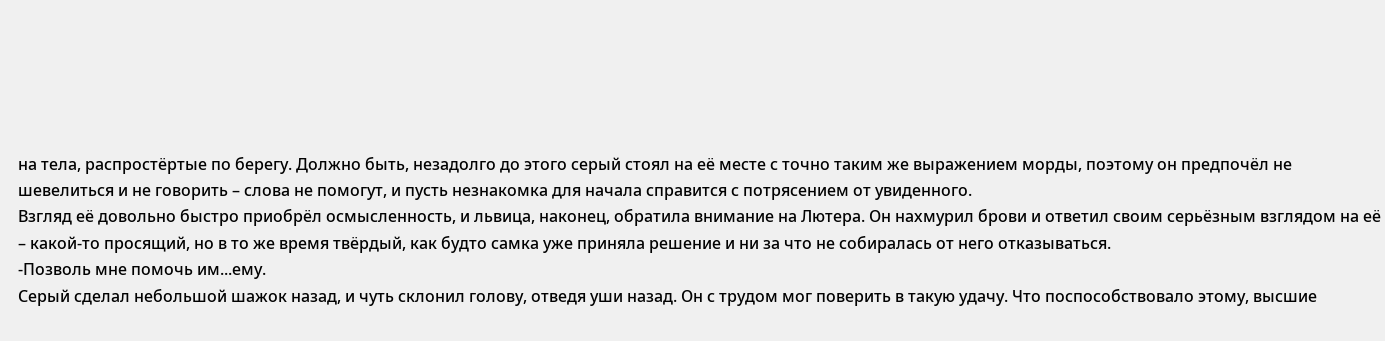на тела, распростёртые по берегу. Должно быть, незадолго до этого серый стоял на её месте с точно таким же выражением морды, поэтому он предпочёл не шевелиться и не говорить – слова не помогут, и пусть незнакомка для начала справится с потрясением от увиденного.
Взгляд её довольно быстро приобрёл осмысленность, и львица, наконец, обратила внимание на Лютера. Он нахмурил брови и ответил своим серьёзным взглядом на её – какой-то просящий, но в то же время твёрдый, как будто самка уже приняла решение и ни за что не собиралась от него отказываться.
-Позволь мне помочь им...ему.
Серый сделал небольшой шажок назад, и чуть склонил голову, отведя уши назад. Он с трудом мог поверить в такую удачу. Что поспособствовало этому, высшие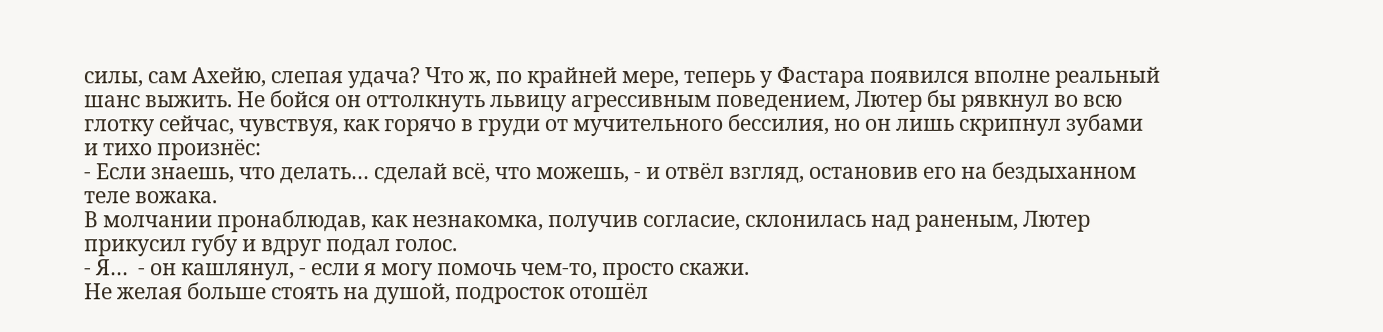силы, сам Ахейю, слепая удача? Что ж, по крайней мере, теперь у Фастара появился вполне реальный шанс выжить. Не бойся он оттолкнуть львицу агрессивным поведением, Лютер бы рявкнул во всю глотку сейчас, чувствуя, как горячо в груди от мучительного бессилия, но он лишь скрипнул зубами и тихо произнёс:
- Если знаешь, что делать… сделай всё, что можешь, - и отвёл взгляд, остановив его на бездыханном теле вожака.
В молчании пронаблюдав, как незнакомка, получив согласие, склонилась над раненым, Лютер прикусил губу и вдруг подал голос.
- Я…  - он кашлянул, - если я могу помочь чем-то, просто скажи.
Не желая больше стоять на душой, подросток отошёл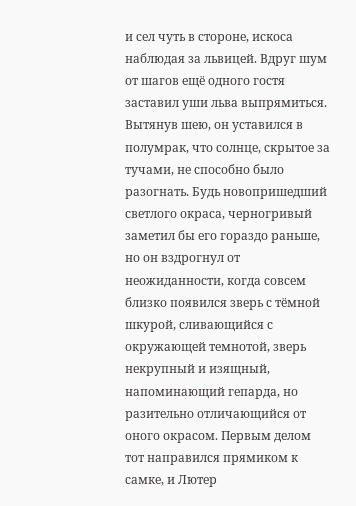и сел чуть в стороне, искоса наблюдая за львицей. Вдруг шум от шагов ещё одного гостя заставил уши льва выпрямиться. Вытянув шею, он уставился в полумрак, что солнце, скрытое за тучами, не способно было разогнать. Будь новопришедший светлого окраса, черногривый заметил бы его гораздо раньше, но он вздрогнул от неожиданности, когда совсем близко появился зверь с тёмной шкурой, сливающийся с окружающей темнотой, зверь некрупный и изящный, напоминающий гепарда, но разительно отличающийся от оного окрасом. Первым делом тот направился прямиком к самке, и Лютер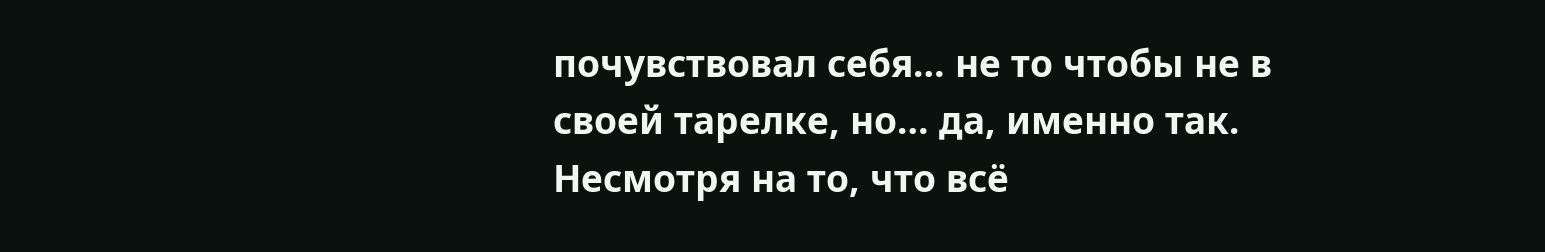почувствовал себя… не то чтобы не в своей тарелке, но… да, именно так. Несмотря на то, что всё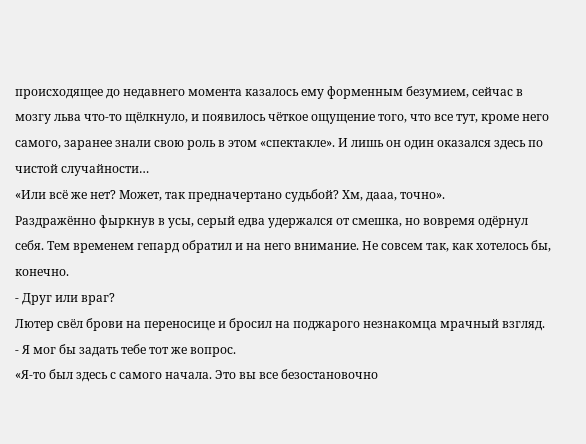происходящее до недавнего момента казалось ему форменным безумием, сейчас в мозгу льва что-то щёлкнуло, и появилось чёткое ощущение того, что все тут, кроме него самого, заранее знали свою роль в этом «спектакле». И лишь он один оказался здесь по чистой случайности…
«Или всё же нет? Может, так предначертано судьбой? Хм, дааа, точно».
Раздражённо фыркнув в усы, серый едва удержался от смешка, но вовремя одёрнул себя. Тем временем гепард обратил и на него внимание. Не совсем так, как хотелось бы, конечно.
- Друг или враг?
Лютер свёл брови на переносице и бросил на поджарого незнакомца мрачный взгляд.
- Я мог бы задать тебе тот же вопрос.
«Я-то был здесь с самого начала. Это вы все безостановочно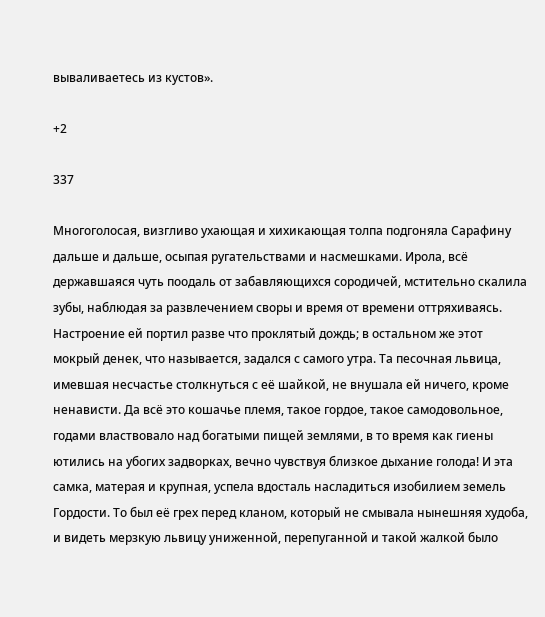вываливаетесь из кустов».

+2

337

Многоголосая, визгливо ухающая и хихикающая толпа подгоняла Сарафину дальше и дальше, осыпая ругательствами и насмешками. Ирола, всё державшаяся чуть поодаль от забавляющихся сородичей, мстительно скалила зубы, наблюдая за развлечением своры и время от времени оттряхиваясь. Настроение ей портил разве что проклятый дождь; в остальном же этот мокрый денек, что называется, задался с самого утра. Та песочная львица, имевшая несчастье столкнуться с её шайкой, не внушала ей ничего, кроме ненависти. Да всё это кошачье племя, такое гордое, такое самодовольное, годами властвовало над богатыми пищей землями, в то время как гиены ютились на убогих задворках, вечно чувствуя близкое дыхание голода! И эта самка, матерая и крупная, успела вдосталь насладиться изобилием земель Гордости. То был её грех перед кланом, который не смывала нынешняя худоба, и видеть мерзкую львицу униженной, перепуганной и такой жалкой было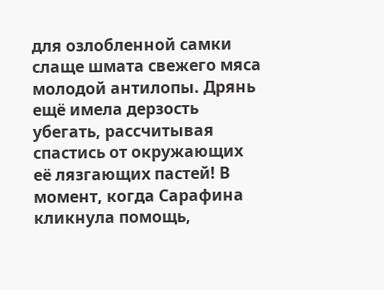для озлобленной самки слаще шмата свежего мяса молодой антилопы. Дрянь ещё имела дерзость убегать, рассчитывая спастись от окружающих её лязгающих пастей! В момент, когда Сарафина кликнула помощь,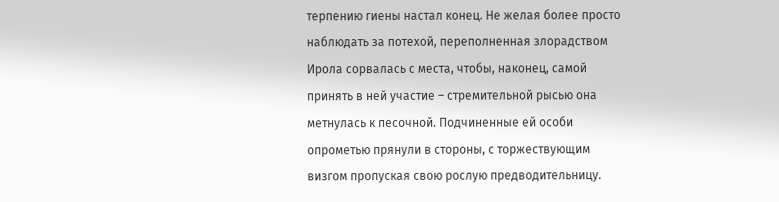терпению гиены настал конец. Не желая более просто наблюдать за потехой, переполненная злорадством Ирола сорвалась с места, чтобы, наконец, самой принять в ней участие – стремительной рысью она метнулась к песочной. Подчиненные ей особи опрометью прянули в стороны, с торжествующим визгом пропуская свою рослую предводительницу.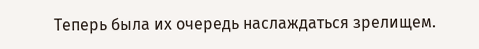Теперь была их очередь наслаждаться зрелищем.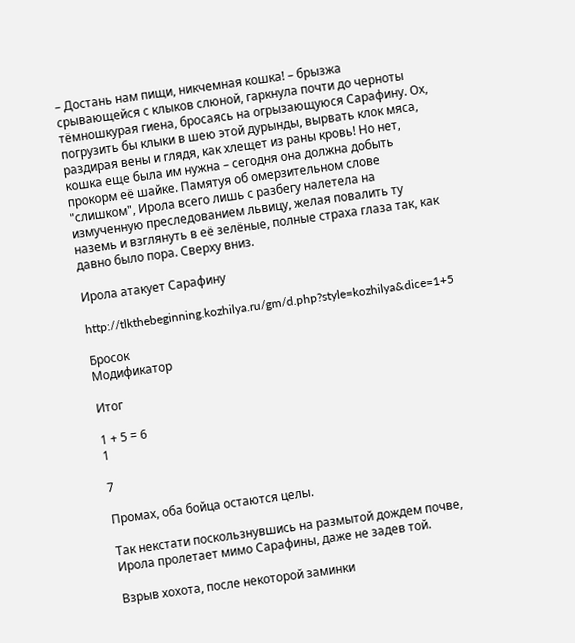– Достань нам пищи, никчемная кошка! – брызжа срывающейся с клыков слюной, гаркнула почти до черноты тёмношкурая гиена, бросаясь на огрызающуюся Сарафину. Ох, погрузить бы клыки в шею этой дурынды, вырвать клок мяса, раздирая вены и глядя, как хлещет из раны кровь! Но нет, кошка еще была им нужна – сегодня она должна добыть прокорм её шайке. Памятуя об омерзительном слове "слишком", Ирола всего лишь с разбегу налетела на измученную преследованием львицу, желая повалить ту наземь и взглянуть в её зелёные, полные страха глаза так, как давно было пора. Сверху вниз.

Ирола атакует Сарафину

http://tlkthebeginning.kozhilya.ru/gm/d.php?style=kozhilya&dice=1+5

Бросок
Модификатор

Итог

1 + 5 = 6
1

7

Промах, оба бойца остаются целы.

Так некстати поскользнувшись на размытой дождем почве, Ирола пролетает мимо Сарафины, даже не задев той.

Взрыв хохота, после некоторой заминки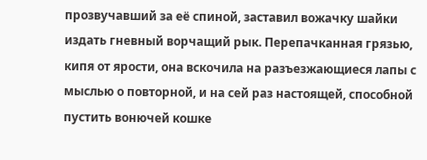прозвучавший за её спиной, заставил вожачку шайки издать гневный ворчащий рык. Перепачканная грязью, кипя от ярости, она вскочила на разъезжающиеся лапы с мыслью о повторной, и на сей раз настоящей, способной пустить вонючей кошке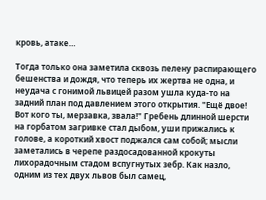кровь, атаке…

Тогда только она заметила сквозь пелену распирающего бешенства и дождя, что теперь их жертва не одна, и неудача с гонимой львицей разом ушла куда-то на задний план под давлением этого открытия. "Ещё двое! Вот кого ты, мерзавка, звала!" Гребень длинной шерсти на горбатом загривке стал дыбом, уши прижались к голове, а короткий хвост поджался сам собой; мысли заметались в черепе раздосадованной крокуты лихорадочным стадом вспугнутых зебр. Как назло, одним из тех двух львов был самец,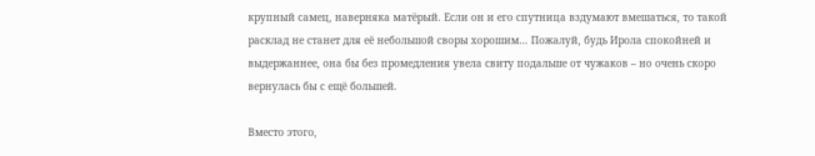крупный самец, наверняка матёрый. Если он и его спутница вздумают вмешаться, то такой расклад не станет для её небольшой своры хорошим… Пожалуй, будь Ирола спокойней и выдержаннее, она бы без промедления увела свиту подальше от чужаков – но очень скоро вернулась бы с ещё большей.

Вместо этого,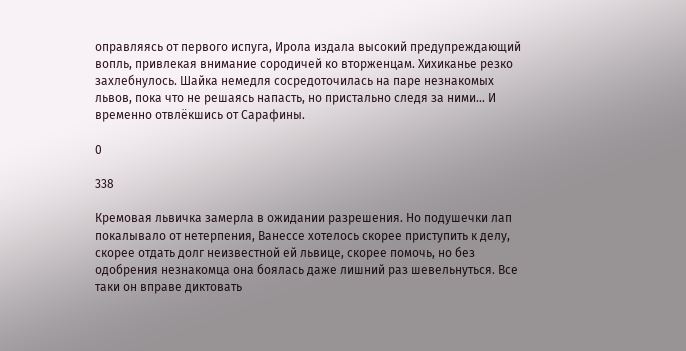оправляясь от первого испуга, Ирола издала высокий предупреждающий вопль, привлекая внимание сородичей ко вторженцам. Хихиканье резко захлебнулось. Шайка немедля сосредоточилась на паре незнакомых львов, пока что не решаясь напасть, но пристально следя за ними… И временно отвлёкшись от Сарафины.

0

338

Кремовая львичка замерла в ожидании разрешения. Но подушечки лап покалывало от нетерпения, Ванессе хотелось скорее приступить к делу, скорее отдать долг неизвестной ей львице, скорее помочь, но без одобрения незнакомца она боялась даже лишний раз шевельнуться. Все таки он вправе диктовать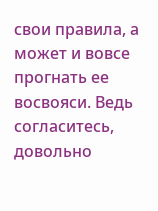свои правила, а может и вовсе прогнать ее восвояси. Ведь  согласитесь, довольно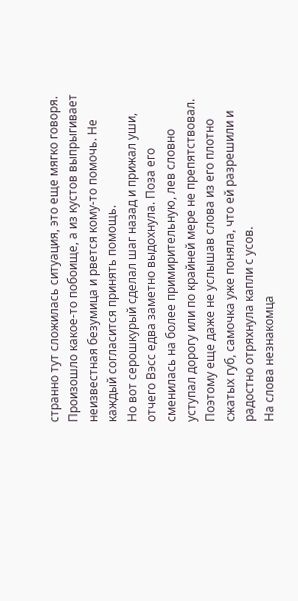странно тут сложилась ситуация, это еще мягко говоря. Произошло какое-то побоище, а из кустов выпрыгивает  неизвестная безумица и рвется кому-то помочь. Не каждый согласится принять помощь.
Но вот серошкурый сделал шаг назад и прижал уши, отчего Вэсс едва заметно выдохнула. Поза его сменилась на более примирительную, лев словно уступал дорогу или по крайней мере не препятствовал. Поэтому еще даже не услышав слова из его плотно сжатых губ, самочка уже поняла, что ей разрешили и радостно отряхнула капли с усов.
На слова незнакомца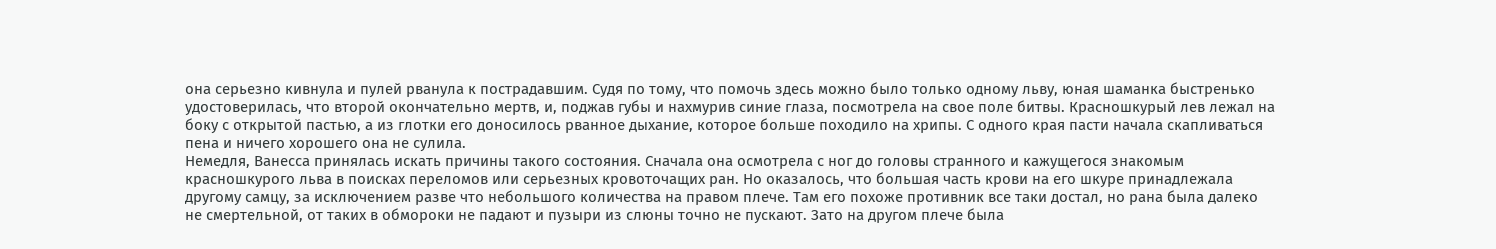она серьезно кивнула и пулей рванула к пострадавшим. Судя по тому, что помочь здесь можно было только одному льву, юная шаманка быстренько удостоверилась, что второй окончательно мертв, и, поджав губы и нахмурив синие глаза, посмотрела на свое поле битвы. Красношкурый лев лежал на боку с открытой пастью, а из глотки его доносилось рванное дыхание, которое больше походило на хрипы. С одного края пасти начала скапливаться пена и ничего хорошего она не сулила.
Немедля, Ванесса принялась искать причины такого состояния. Сначала она осмотрела с ног до головы странного и кажущегося знакомым красношкурого льва в поисках переломов или серьезных кровоточащих ран. Но оказалось, что большая часть крови на его шкуре принадлежала другому самцу, за исключением разве что небольшого количества на правом плече. Там его похоже противник все таки достал, но рана была далеко не смертельной, от таких в обмороки не падают и пузыри из слюны точно не пускают. Зато на другом плече была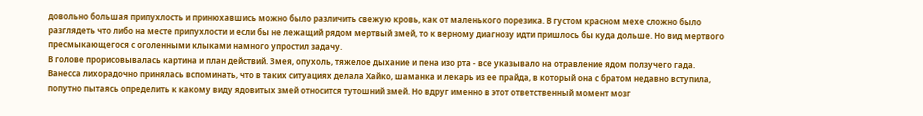довольно большая припухлость и принюхавшись можно было различить свежую кровь, как от маленького порезика. В густом красном мехе сложно было разглядеть что либо на месте припухлости и если бы не лежащий рядом мертвый змей, то к верному диагнозу идти пришлось бы куда дольше. Но вид мертвого пресмыкающегося с оголенными клыками намного упростил задачу.
В голове прорисовывалась картина и план действий. Змея, опухоль, тяжелое дыхание и пена изо рта - все указывало на отравление ядом ползучего гада. Ванесса лихорадочно принялась вспоминать, что в таких ситуациях делала Хайко, шаманка и лекарь из ее прайда, в который она с братом недавно вступила, попутно пытаясь определить к какому виду ядовитых змей относится тутошний змей. Но вдруг именно в этот ответственный момент мозг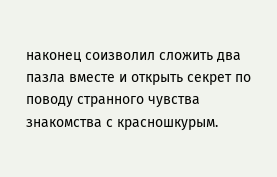наконец соизволил сложить два пазла вместе и открыть секрет по поводу странного чувства знакомства с красношкурым.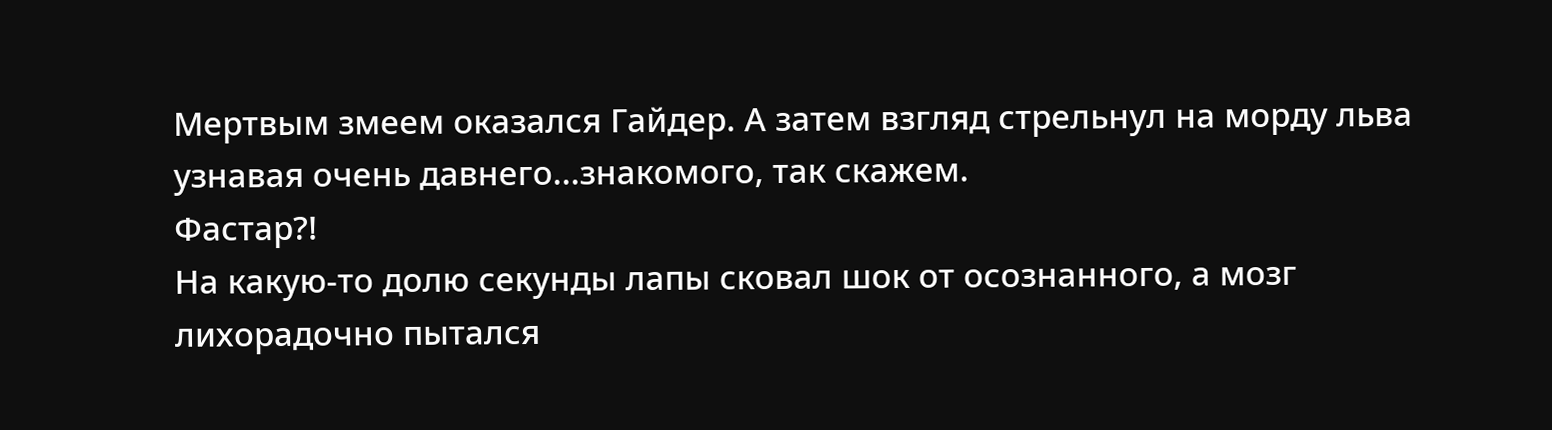Мертвым змеем оказался Гайдер. А затем взгляд стрельнул на морду льва узнавая очень давнего...знакомого, так скажем.
Фастар?!
На какую-то долю секунды лапы сковал шок от осознанного, а мозг лихорадочно пытался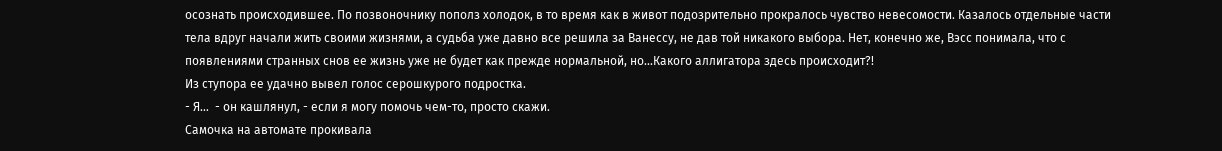осознать происходившее. По позвоночнику пополз холодок, в то время как в живот подозрительно прокралось чувство невесомости. Казалось отдельные части тела вдруг начали жить своими жизнями, а судьба уже давно все решила за Ванессу, не дав той никакого выбора. Нет, конечно же, Вэсс понимала, что с появлениями странных снов ее жизнь уже не будет как прежде нормальной, но...Какого аллигатора здесь происходит?!
Из ступора ее удачно вывел голос серошкурого подростка.
- Я…  - он кашлянул, - если я могу помочь чем-то, просто скажи.
Самочка на автомате прокивала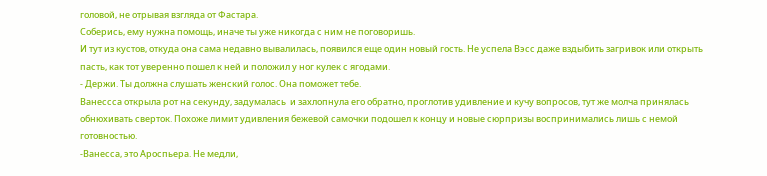головой, не отрывая взгляда от Фастара.
Соберись, ему нужна помощь, иначе ты уже никогда с ним не поговоришь.
И тут из кустов, откуда она сама недавно вывалилась, появился еще один новый гость. Не успела Вэсс даже вздыбить загривок или открыть пасть, как тот уверенно пошел к ней и положил у ног кулек с ягодами.
- Держи. Ты должна слушать женский голос. Она поможет тебе.
Ванессса открыла рот на секунду, задумалась  и захлопнула его обратно, проглотив удивление и кучу вопросов, тут же молча принялась обнюхивать сверток. Похоже лимит удивления бежевой самочки подошел к концу и новые сюрпризы воспринимались лишь с немой готовностью.
-Ванесса, это Ароспьера. Не медли,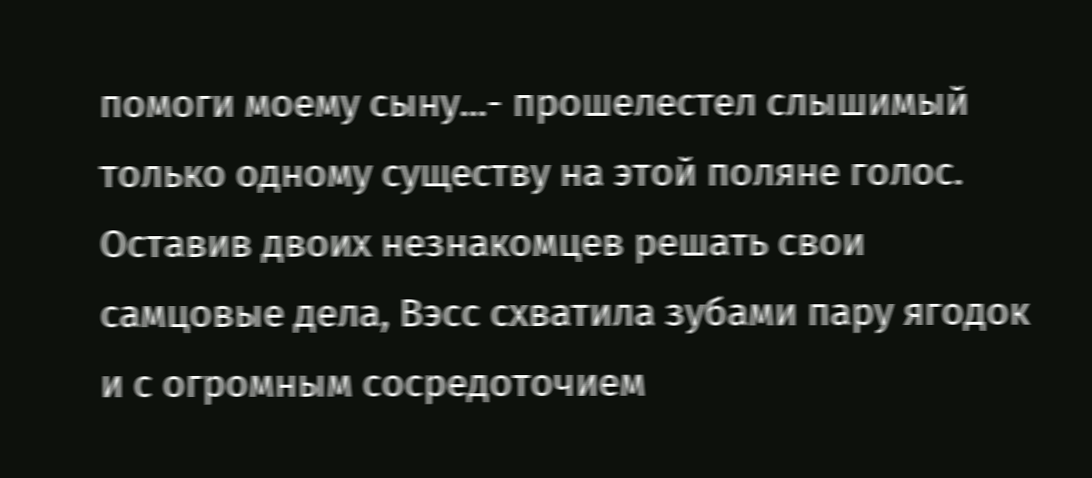помоги моему сыну...- прошелестел слышимый только одному существу на этой поляне голос.
Оставив двоих незнакомцев решать свои самцовые дела, Вэсс схватила зубами пару ягодок и с огромным сосредоточием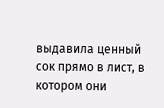выдавила ценный сок прямо в лист, в котором они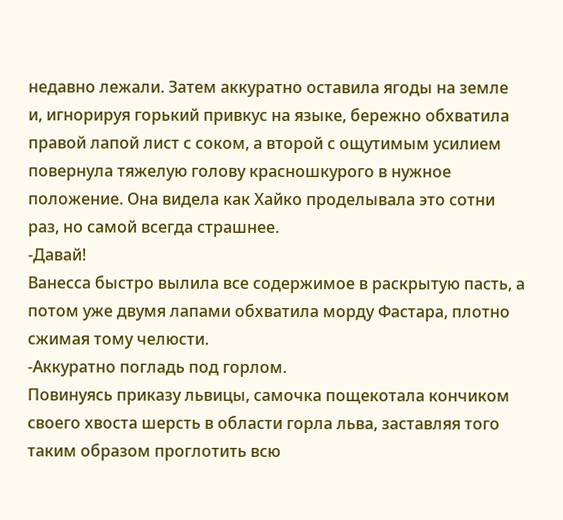недавно лежали. Затем аккуратно оставила ягоды на земле и, игнорируя горький привкус на языке, бережно обхватила правой лапой лист с соком, а второй с ощутимым усилием повернула тяжелую голову красношкурого в нужное положение. Она видела как Хайко проделывала это сотни раз, но самой всегда страшнее.
-Давай!
Ванесса быстро вылила все содержимое в раскрытую пасть, а потом уже двумя лапами обхватила морду Фастара, плотно сжимая тому челюсти.
-Аккуратно погладь под горлом.
Повинуясь приказу львицы, самочка пощекотала кончиком своего хвоста шерсть в области горла льва, заставляя того таким образом проглотить всю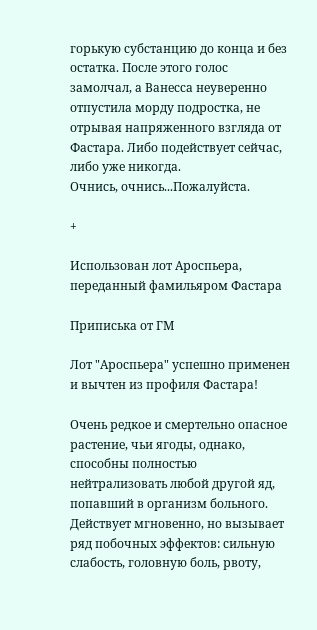горькую субстанцию до конца и без остатка. После этого голос замолчал, а Ванесса неуверенно отпустила морду подростка, не отрывая напряженного взгляда от Фастара. Либо подействует сейчас, либо уже никогда.
Очнись, очнись...Пожалуйста.

+

Использован лот Ароспьера, переданный фамильяром Фастара

Приписька от ГМ

Лот "Ароспьера" успешно применен и вычтен из профиля Фастара!

Очень редкое и смертельно опасное растение, чьи ягоды, однако, способны полностью нейтрализовать любой другой яд, попавший в организм больного. Действует мгновенно, но вызывает ряд побочных эффектов: сильную слабость, головную боль, рвоту,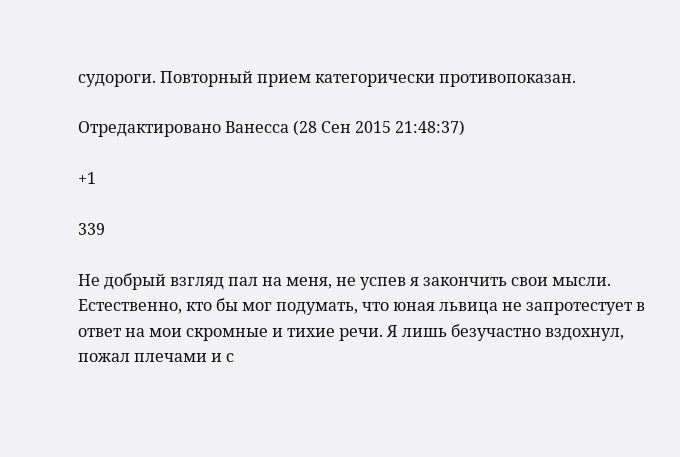судороги. Повторный прием категорически противопоказан.

Отредактировано Ванесса (28 Сен 2015 21:48:37)

+1

339

Не добрый взгляд пал на меня, не успев я закончить свои мысли. Естественно, кто бы мог подумать, что юная львица не запротестует в ответ на мои скромные и тихие речи. Я лишь безучастно вздохнул, пожал плечами и с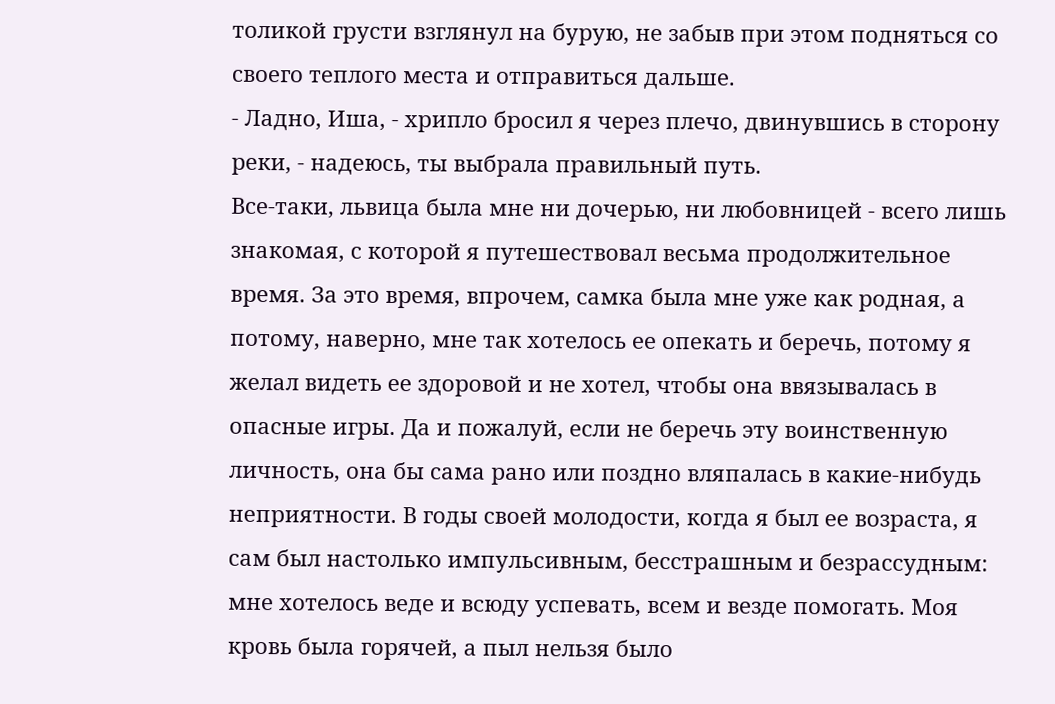толикой грусти взглянул на бурую, не забыв при этом подняться со своего теплого места и отправиться дальше.
- Ладно, Иша, - хрипло бросил я через плечо, двинувшись в сторону реки, - надеюсь, ты выбрала правильный путь.
Все-таки, львица была мне ни дочерью, ни любовницей - всего лишь знакомая, с которой я путешествовал весьма продолжительное время. За это время, впрочем, самка была мне уже как родная, а потому, наверно, мне так хотелось ее опекать и беречь, потому я желал видеть ее здоровой и не хотел, чтобы она ввязывалась в опасные игры. Да и пожалуй, если не беречь эту воинственную личность, она бы сама рано или поздно вляпалась в какие-нибудь неприятности. В годы своей молодости, когда я был ее возраста, я сам был настолько импульсивным, бесстрашным и безрассудным: мне хотелось веде и всюду успевать, всем и везде помогать. Моя кровь была горячей, а пыл нельзя было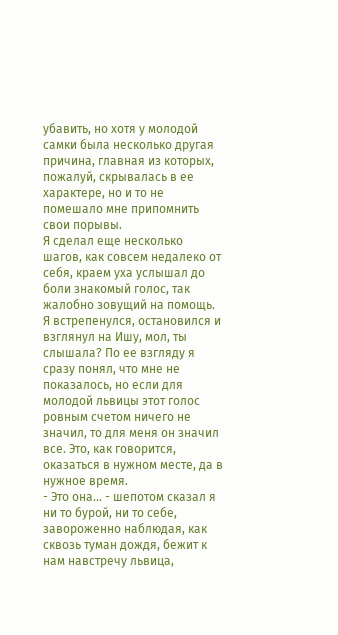убавить, но хотя у молодой самки была несколько другая причина, главная из которых, пожалуй, скрывалась в ее характере, но и то не помешало мне припомнить свои порывы.
Я сделал еще несколько шагов, как совсем недалеко от себя, краем уха услышал до боли знакомый голос, так жалобно зовущий на помощь. Я встрепенулся, остановился и взглянул на Ишу, мол, ты слышала? По ее взгляду я сразу понял, что мне не показалось, но если для молодой львицы этот голос ровным счетом ничего не значил, то для меня он значил все. Это, как говорится, оказаться в нужном месте, да в нужное время.
- Это она... - шепотом сказал я ни то бурой, ни то себе, завороженно наблюдая, как сквозь туман дождя, бежит к нам навстречу львица,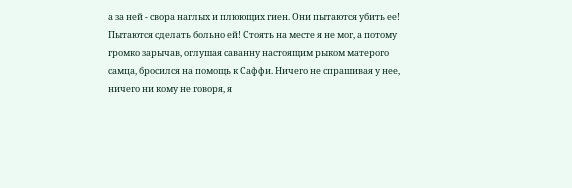а за ней - свора наглых и плюющих гиен. Они пытаются убить ее! Пытаются сделать больно ей! Стоять на месте я не мог, а потому громко зарычав, оглушая саванну настоящим рыком матерого самца, бросился на помощь к Саффи. Ничего не спрашивая у нее, ничего ни кому не говоря, я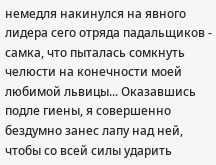немедля накинулся на явного лидера сего отряда падальщиков - самка, что пыталась сомкнуть челюсти на конечности моей любимой львицы... Оказавшись подле гиены, я совершенно бездумно занес лапу над ней, чтобы со всей силы ударить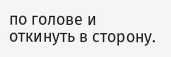по голове и откинуть в сторону.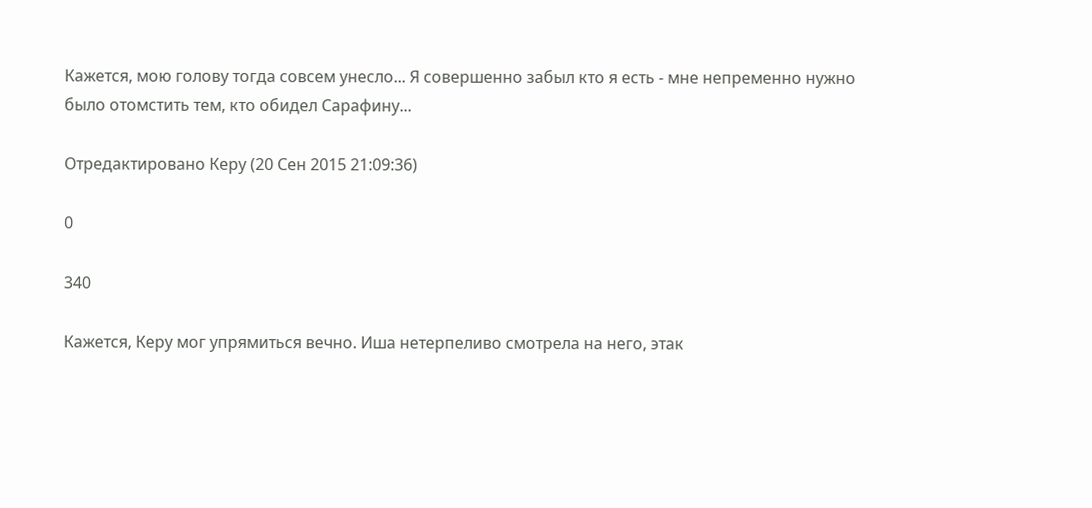Кажется, мою голову тогда совсем унесло... Я совершенно забыл кто я есть - мне непременно нужно было отомстить тем, кто обидел Сарафину...

Отредактировано Керу (20 Сен 2015 21:09:36)

0

340

Кажется, Керу мог упрямиться вечно. Иша нетерпеливо смотрела на него, этак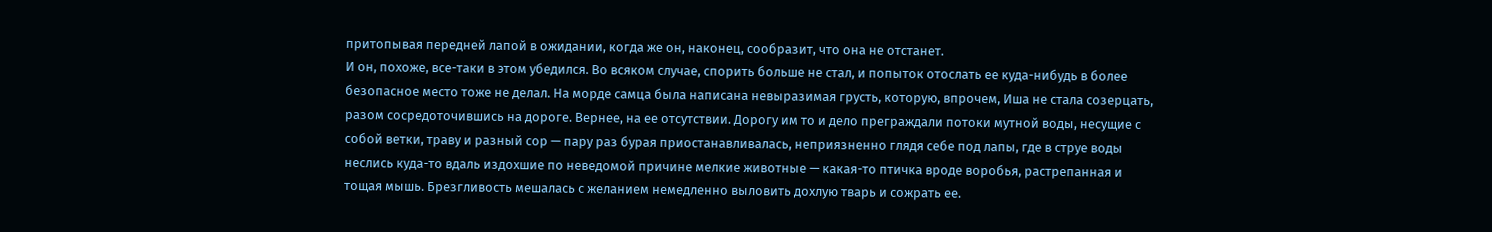притопывая передней лапой в ожидании, когда же он, наконец, сообразит, что она не отстанет.
И он, похоже, все-таки в этом убедился. Во всяком случае, спорить больше не стал, и попыток отослать ее куда-нибудь в более безопасное место тоже не делал. На морде самца была написана невыразимая грусть, которую, впрочем, Иша не стала созерцать, разом сосредоточившись на дороге. Вернее, на ее отсутствии. Дорогу им то и дело преграждали потоки мутной воды, несущие с собой ветки, траву и разный сор — пару раз бурая приостанавливалась, неприязненно глядя себе под лапы, где в струе воды неслись куда-то вдаль издохшие по неведомой причине мелкие животные — какая-то птичка вроде воробья, растрепанная и тощая мышь. Брезгливость мешалась с желанием немедленно выловить дохлую тварь и сожрать ее.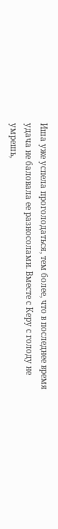Иша уже успела проголодаться, тем более, что в последнее время удача не баловала ее разносолами. Вместе с Керу с голоду не умрешь,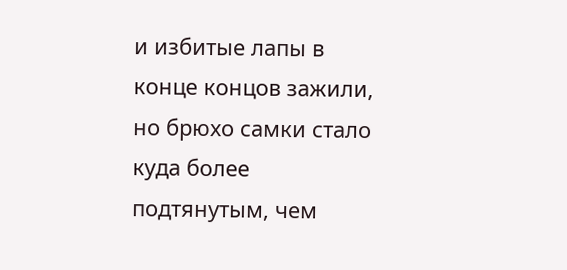и избитые лапы в конце концов зажили, но брюхо самки стало куда более подтянутым, чем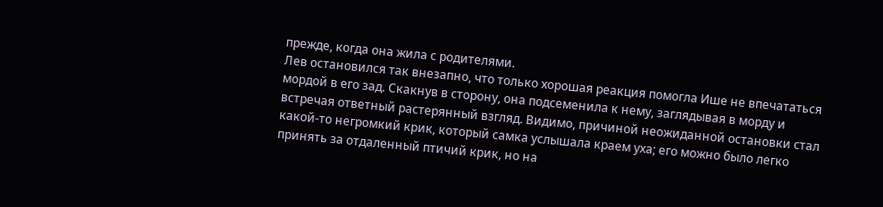прежде, когда она жила с родителями.
Лев остановился так внезапно, что только хорошая реакция помогла Ише не впечататься мордой в его зад. Скакнув в сторону, она подсеменила к нему, заглядывая в морду и встречая ответный растерянный взгляд. Видимо, причиной неожиданной остановки стал какой-то негромкий крик, который самка услышала краем уха; его можно было легко принять за отдаленный птичий крик, но на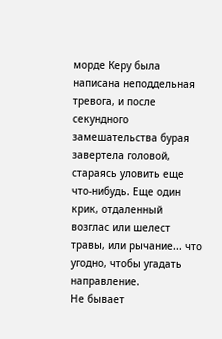морде Керу была написана неподдельная тревога, и после секундного замешательства бурая завертела головой, стараясь уловить еще что-нибудь. Еще один крик, отдаленный возглас или шелест травы, или рычание... что угодно, чтобы угадать направление.
Не бывает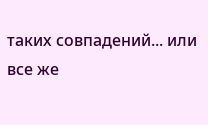таких совпадений... или все же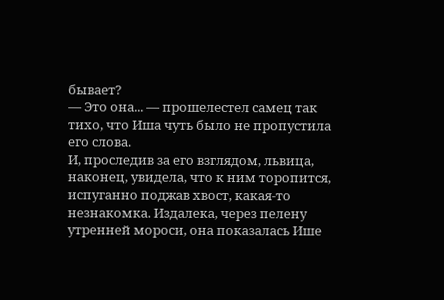бывает?
— Это она... — прошелестел самец так тихо, что Иша чуть было не пропустила его слова.
И, проследив за его взглядом, львица, наконец, увидела, что к ним торопится, испуганно поджав хвост, какая-то незнакомка. Издалека, через пелену утренней мороси, она показалась Ише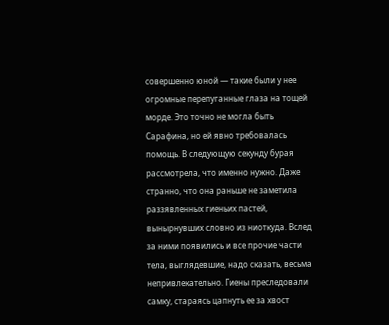совершенно юной — такие были у нее огромные перепуганные глаза на тощей морде. Это точно не могла быть Сарафина, но ей явно требовалась помощь. В следующую секунду бурая рассмотрела, что именно нужно. Даже странно, что она раньше не заметила раззявленных гиеньих пастей, вынырнувших словно из ниоткуда. Вслед за ними появились и все прочие части тела, выглядевшие, надо сказать, весьма непривлекательно. Гиены преследовали самку, стараясь цапнуть ее за хвост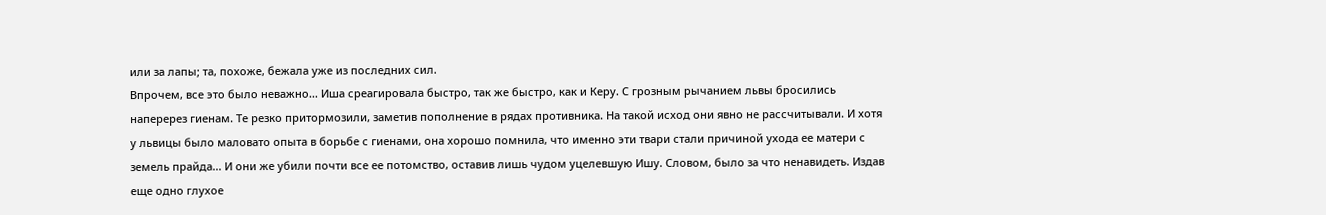или за лапы; та, похоже, бежала уже из последних сил.
Впрочем, все это было неважно... Иша среагировала быстро, так же быстро, как и Керу. С грозным рычанием львы бросились наперерез гиенам. Те резко притормозили, заметив пополнение в рядах противника. На такой исход они явно не рассчитывали. И хотя у львицы было маловато опыта в борьбе с гиенами, она хорошо помнила, что именно эти твари стали причиной ухода ее матери с земель прайда... И они же убили почти все ее потомство, оставив лишь чудом уцелевшую Ишу. Словом, было за что ненавидеть. Издав еще одно глухое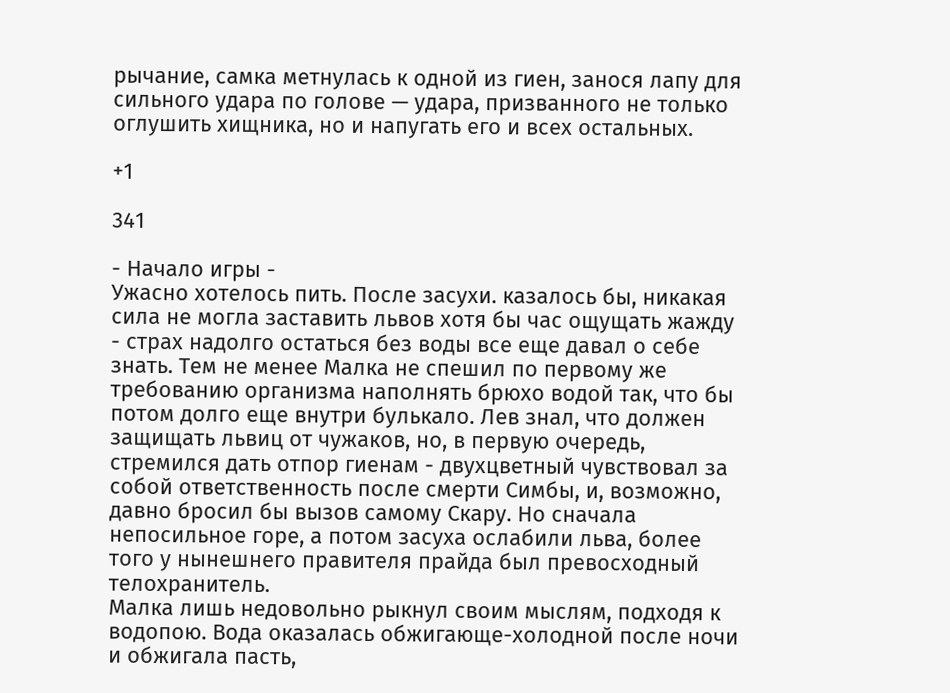рычание, самка метнулась к одной из гиен, занося лапу для сильного удара по голове — удара, призванного не только оглушить хищника, но и напугать его и всех остальных.

+1

341

- Начало игры -
Ужасно хотелось пить. После засухи. казалось бы, никакая сила не могла заставить львов хотя бы час ощущать жажду - страх надолго остаться без воды все еще давал о себе знать. Тем не менее Малка не спешил по первому же требованию организма наполнять брюхо водой так, что бы потом долго еще внутри булькало. Лев знал, что должен защищать львиц от чужаков, но, в первую очередь, стремился дать отпор гиенам - двухцветный чувствовал за собой ответственность после смерти Симбы, и, возможно, давно бросил бы вызов самому Скару. Но сначала непосильное горе, а потом засуха ослабили льва, более того у нынешнего правителя прайда был превосходный телохранитель.
Малка лишь недовольно рыкнул своим мыслям, подходя к водопою. Вода оказалась обжигающе-холодной после ночи и обжигала пасть,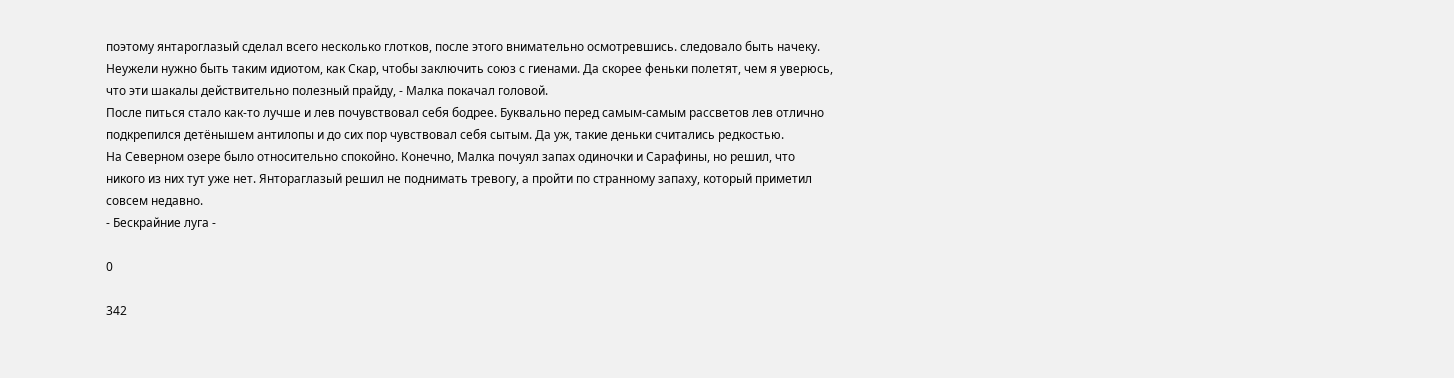поэтому янтароглазый сделал всего несколько глотков, после этого внимательно осмотревшись. следовало быть начеку.
Неужели нужно быть таким идиотом, как Скар, чтобы заключить союз с гиенами. Да скорее феньки полетят, чем я уверюсь, что эти шакалы действительно полезный прайду, - Малка покачал головой.
После питься стало как-то лучше и лев почувствовал себя бодрее. Буквально перед самым-самым рассветов лев отлично подкрепился детёнышем антилопы и до сих пор чувствовал себя сытым. Да уж, такие деньки считались редкостью.
На Северном озере было относительно спокойно. Конечно, Малка почуял запах одиночки и Сарафины, но решил, что никого из них тут уже нет. Янтораглазый решил не поднимать тревогу, а пройти по странному запаху, который приметил совсем недавно.
- Бескрайние луга -

0

342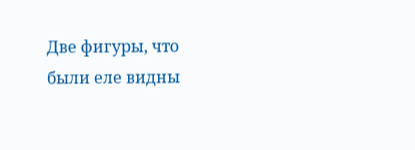Две фигуры, что были еле видны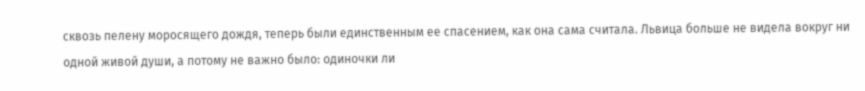сквозь пелену моросящего дождя, теперь были единственным ее спасением, как она сама считала. Львица больше не видела вокруг ни одной живой души, а потому не важно было: одиночки ли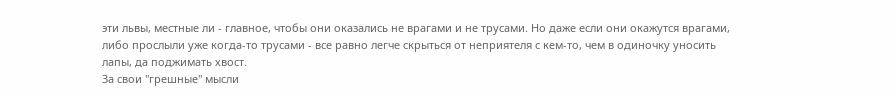эти львы, местные ли - главное, чтобы они оказались не врагами и не трусами. Но даже если они окажутся врагами, либо прослыли уже когда-то трусами - все равно легче скрыться от неприятеля с кем-то, чем в одиночку уносить лапы, да поджимать хвост.
За свои "грешные" мысли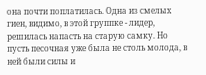она почти поплатилась. Одна из смелых гиен, видимо, в этой группке - лидер, решилась напасть на старую самку. Но пусть песочная уже была не столь молода, в ней были силы и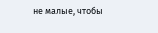не малые, чтобы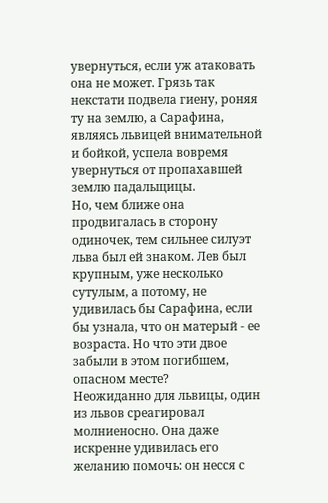увернуться, если уж атаковать она не может. Грязь так некстати подвела гиену, роняя ту на землю, а Сарафина, являясь львицей внимательной и бойкой, успела вовремя увернуться от пропахавшей землю падальщицы.
Но, чем ближе она продвигалась в сторону одиночек, тем сильнее силуэт льва был ей знаком. Лев был крупным, уже несколько сутулым, а потому, не удивилась бы Сарафина, если бы узнала, что он матерый - ее возраста. Но что эти двое забыли в этом погибшем, опасном месте?
Неожиданно для львицы, один из львов среагировал молниеносно. Она даже искренне удивилась его желанию помочь: он несся с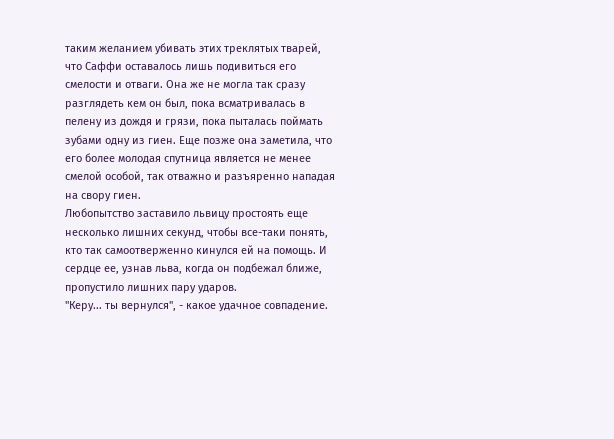таким желанием убивать этих треклятых тварей, что Саффи оставалось лишь подивиться его смелости и отваги. Она же не могла так сразу разглядеть кем он был, пока всматривалась в пелену из дождя и грязи, пока пыталась поймать зубами одну из гиен. Еще позже она заметила, что его более молодая спутница является не менее смелой особой, так отважно и разъяренно нападая на свору гиен.
Любопытство заставило львицу простоять еще несколько лишних секунд, чтобы все-таки понять, кто так самоотверженно кинулся ей на помощь. И сердце ее, узнав льва, когда он подбежал ближе, пропустило лишних пару ударов.
"Керу... ты вернулся", - какое удачное совпадение.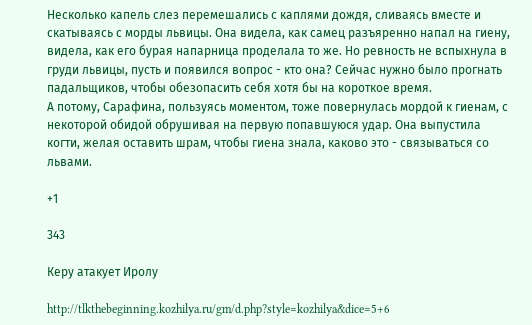Несколько капель слез перемешались с каплями дождя, сливаясь вместе и скатываясь с морды львицы. Она видела, как самец разъяренно напал на гиену, видела, как его бурая напарница проделала то же. Но ревность не вспыхнула в груди львицы, пусть и появился вопрос - кто она? Сейчас нужно было прогнать падальщиков, чтобы обезопасить себя хотя бы на короткое время.
А потому, Сарафина, пользуясь моментом, тоже повернулась мордой к гиенам, с некоторой обидой обрушивая на первую попавшуюся удар. Она выпустила когти, желая оставить шрам, чтобы гиена знала, каково это - связываться со львами.

+1

343

Керу атакует Иролу

http://tlkthebeginning.kozhilya.ru/gm/d.php?style=kozhilya&dice=5+6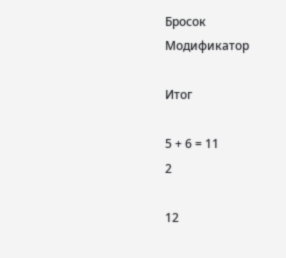Бросок
Модификатор

Итог

5 + 6 = 11
2

12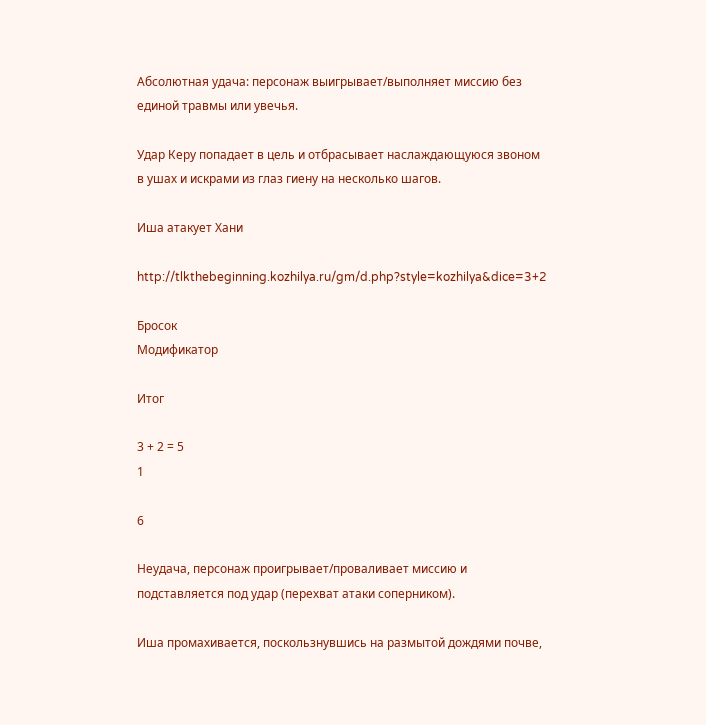Абсолютная удача: персонаж выигрывает/выполняет миссию без единой травмы или увечья.

Удар Керу попадает в цель и отбрасывает наслаждающуюся звоном в ушах и искрами из глаз гиену на несколько шагов.

Иша атакует Хани

http://tlkthebeginning.kozhilya.ru/gm/d.php?style=kozhilya&dice=3+2

Бросок
Модификатор

Итог

3 + 2 = 5
1

6

Неудача, персонаж проигрывает/проваливает миссию и подставляется под удар (перехват атаки соперником).

Иша промахивается, поскользнувшись на размытой дождями почве,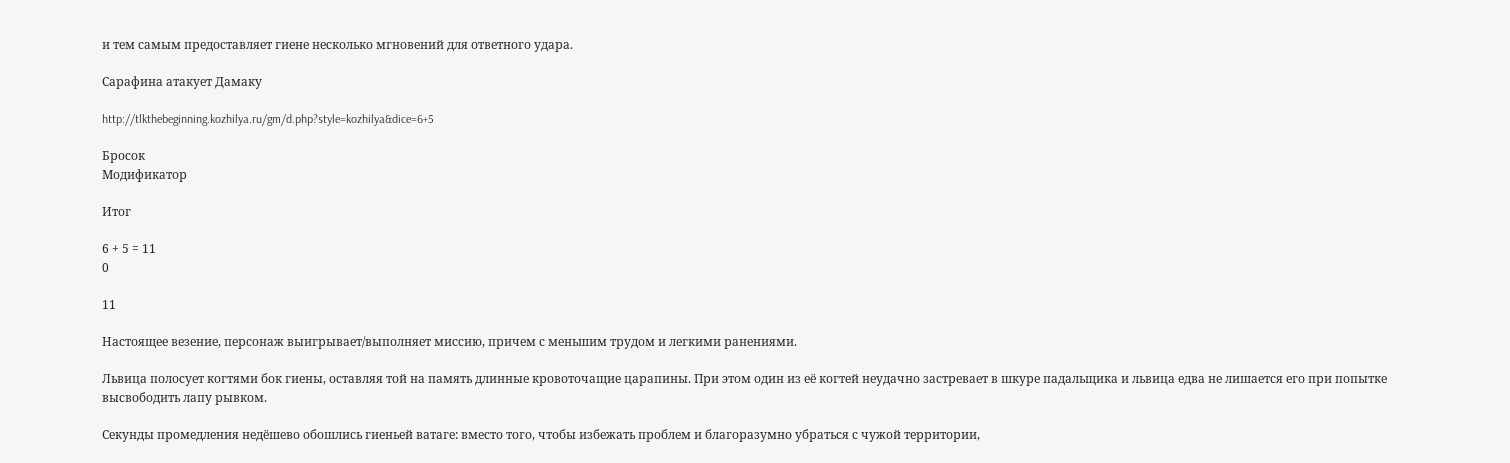и тем самым предоставляет гиене несколько мгновений для ответного удара.

Сарафина атакует Дамаку

http://tlkthebeginning.kozhilya.ru/gm/d.php?style=kozhilya&dice=6+5

Бросок
Модификатор

Итог

6 + 5 = 11
0

11

Настоящее везение, персонаж выигрывает/выполняет миссию, причем с меньшим трудом и легкими ранениями.

Львица полосует когтями бок гиены, оставляя той на память длинные кровоточащие царапины. При этом один из её когтей неудачно застревает в шкуре падальщика и львица едва не лишается его при попытке высвободить лапу рывком.

Секунды промедления недёшево обошлись гиеньей ватаге: вместо того, чтобы избежать проблем и благоразумно убраться с чужой территории,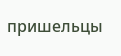пришельцы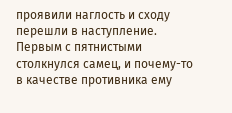проявили наглость и сходу перешли в наступление.  Первым с пятнистыми столкнулся самец, и почему-то в качестве противника ему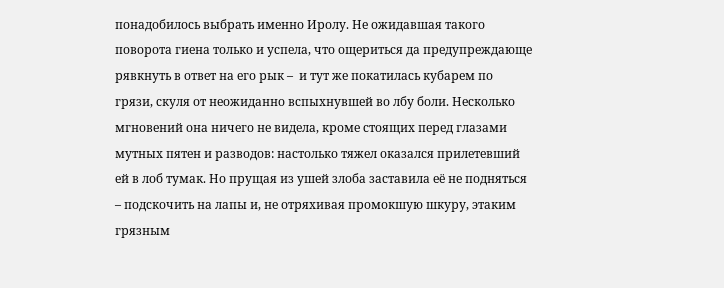понадобилось выбрать именно Иролу. Не ожидавшая такого поворота гиена только и успела, что ощериться да предупреждающе рявкнуть в ответ на его рык –  и тут же покатилась кубарем по грязи, скуля от неожиданно вспыхнувшей во лбу боли. Несколько мгновений она ничего не видела, кроме стоящих перед глазами мутных пятен и разводов: настолько тяжел оказался прилетевший ей в лоб тумак. Но прущая из ушей злоба заставила её не подняться – подскочить на лапы и, не отряхивая промокшую шкуру, этаким грязным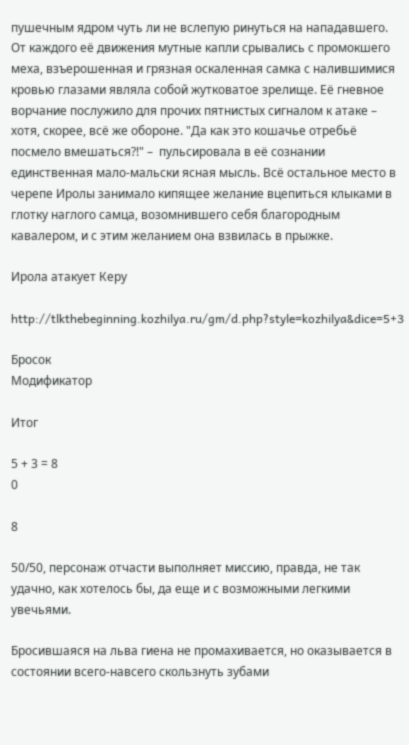пушечным ядром чуть ли не вслепую ринуться на нападавшего. От каждого её движения мутные капли срывались с промокшего меха, взъерошенная и грязная оскаленная самка с налившимися кровью глазами являла собой жутковатое зрелище. Её гневное ворчание послужило для прочих пятнистых сигналом к атаке – хотя, скорее, всё же обороне. "Да как это кошачье отребьё посмело вмешаться?!" –  пульсировала в её сознании единственная мало-мальски ясная мысль. Всё остальное место в черепе Иролы занимало кипящее желание вцепиться клыками в глотку наглого самца, возомнившего себя благородным кавалером, и с этим желанием она взвилась в прыжке.

Ирола атакует Керу

http://tlkthebeginning.kozhilya.ru/gm/d.php?style=kozhilya&dice=5+3

Бросок
Модификатор

Итог

5 + 3 = 8
0

8

50/50, персонаж отчасти выполняет миссию, правда, не так удачно, как хотелось бы, да еще и с возможными легкими увечьями.

Бросившаяся на льва гиена не промахивается, но оказывается в состоянии всего-навсего скользнуть зубами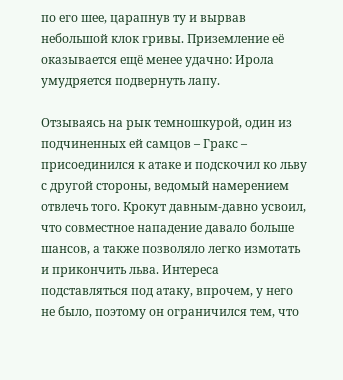по его шее, царапнув ту и вырвав небольшой клок гривы. Приземление её оказывается ещё менее удачно: Ирола умудряется подвернуть лапу.

Отзываясь на рык темношкурой, один из подчиненных ей самцов – Гракс – присоединился к атаке и подскочил ко льву с другой стороны, ведомый намерением отвлечь того. Крокут давным-давно усвоил, что совместное нападение давало больше шансов, а также позволяло легко измотать и прикончить льва. Интереса подставляться под атаку, впрочем, у него не было, поэтому он ограничился тем, что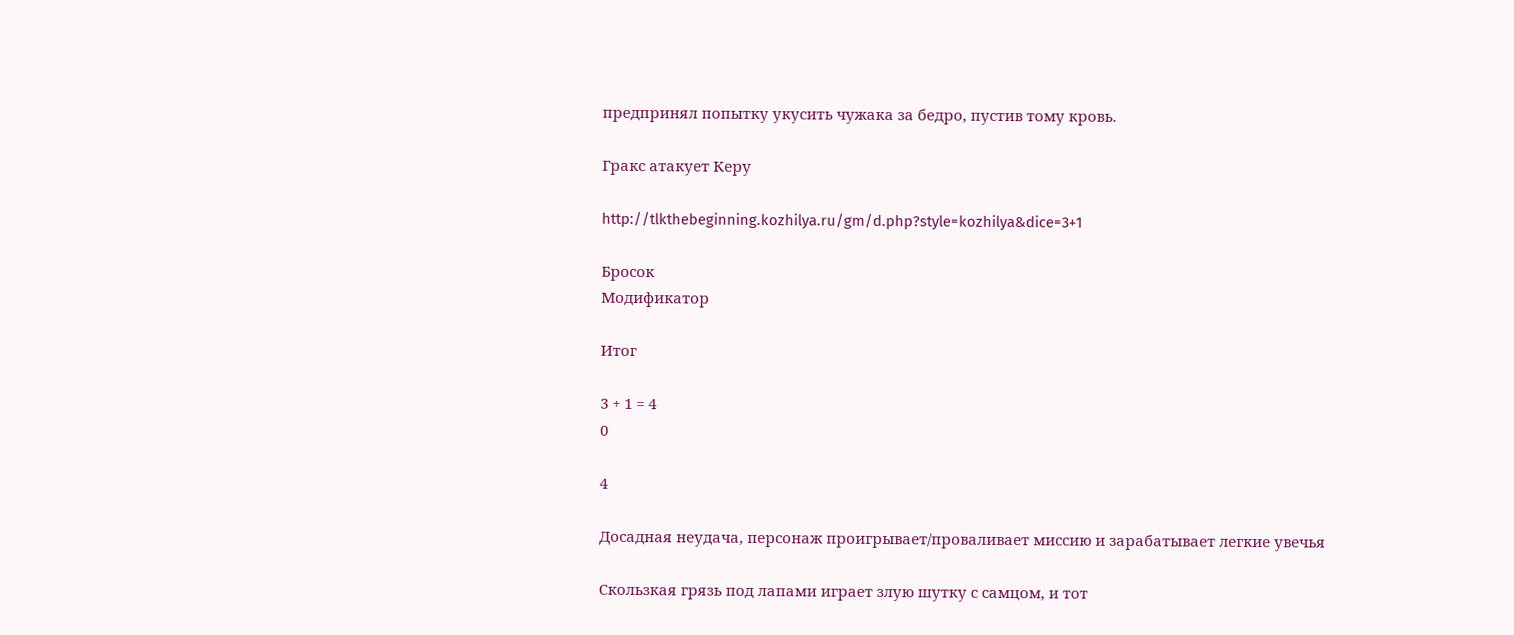предпринял попытку укусить чужака за бедро, пустив тому кровь.

Гракс атакует Керу

http://tlkthebeginning.kozhilya.ru/gm/d.php?style=kozhilya&dice=3+1

Бросок
Модификатор

Итог

3 + 1 = 4
0

4

Досадная неудача, персонаж проигрывает/проваливает миссию и зарабатывает легкие увечья

Скользкая грязь под лапами играет злую шутку с самцом, и тот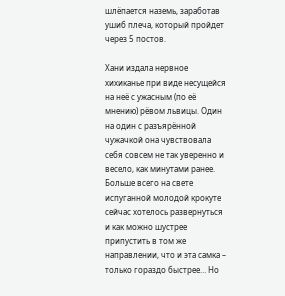шлёпается наземь, заработав ушиб плеча, который пройдет через 5 постов.

Хани издала нервное хихиканье при виде несущейся на неё с ужасным (по её мнению) рёвом львицы. Один на один с разъярённой чужачкой она чувствовала себя совсем не так уверенно и весело, как минутами ранее. Больше всего на свете испуганной молодой крокуте сейчас хотелось развернуться и как можно шустрее припустить в том же направлении, что и эта самка – только гораздо быстрее… Но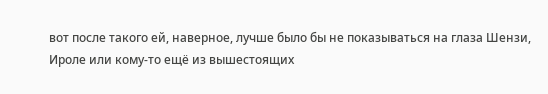вот после такого ей, наверное, лучше было бы не показываться на глаза Шензи, Ироле или кому-то ещё из вышестоящих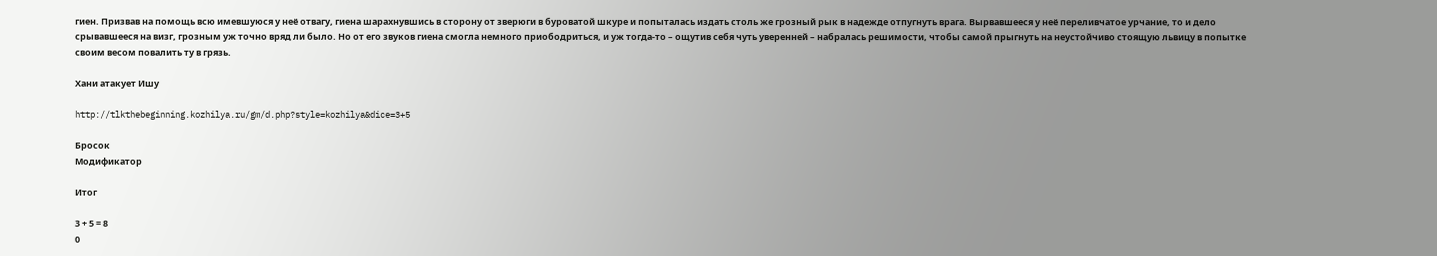гиен. Призвав на помощь всю имевшуюся у неё отвагу, гиена шарахнувшись в сторону от зверюги в буроватой шкуре и попыталась издать столь же грозный рык в надежде отпугнуть врага. Вырвавшееся у неё переливчатое урчание, то и дело срывавшееся на визг, грозным уж точно вряд ли было. Но от его звуков гиена смогла немного приободриться, и уж тогда-то – ощутив себя чуть уверенней – набралась решимости, чтобы самой прыгнуть на неустойчиво стоящую львицу в попытке своим весом повалить ту в грязь.

Хани атакует Ишу

http://tlkthebeginning.kozhilya.ru/gm/d.php?style=kozhilya&dice=3+5

Бросок
Модификатор

Итог

3 + 5 = 8
0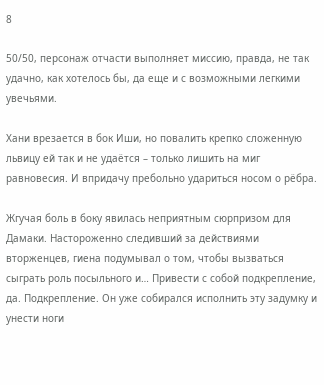8

50/50, персонаж отчасти выполняет миссию, правда, не так удачно, как хотелось бы, да еще и с возможными легкими увечьями.

Хани врезается в бок Иши, но повалить крепко сложенную львицу ей так и не удаётся – только лишить на миг равновесия. И впридачу пребольно удариться носом о рёбра.

Жгучая боль в боку явилась неприятным сюрпризом для Дамаки. Настороженно следивший за действиями вторженцев, гиена подумывал о том, чтобы вызваться сыграть роль посыльного и… Привести с собой подкрепление, да. Подкрепление. Он уже собирался исполнить эту задумку и унести ноги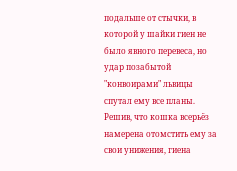подальше от стычки, в которой у шайки гиен не было явного перевеса, но удар позабытой "конвоирами" львицы спутал ему все планы. Решив, что кошка всерьёз намерена отомстить ему за свои унижения, гиена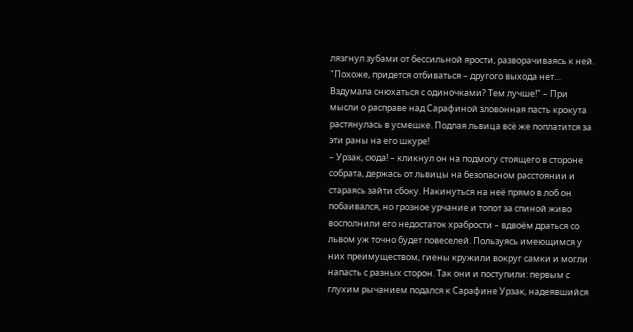лязгнул зубами от бессильной ярости, разворачиваясь к ней. "Похоже, придется отбиваться – другого выхода нет… Вздумала снюхаться с одиночками? Тем лучше!" – При мысли о расправе над Сарафиной зловонная пасть крокута растянулась в усмешке. Подлая львица всё же поплатится за эти раны на его шкуре!
– Урзак, сюда! – кликнул он на подмогу стоящего в стороне собрата, держась от львицы на безопасном расстоянии и стараясь зайти сбоку. Накинуться на неё прямо в лоб он побаивался, но грозное урчание и топот за спиной живо восполнили его недостаток храбрости – вдвоём драться со львом уж точно будет повеселей. Пользуясь имеющимся у них преимуществом, гиены кружили вокруг самки и могли напасть с разных сторон. Так они и поступили: первым с глухим рычанием подался к Сарафине Урзак, надеявшийся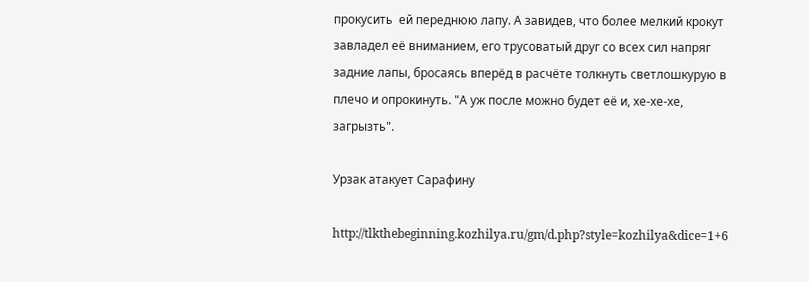прокусить  ей переднюю лапу. А завидев, что более мелкий крокут завладел её вниманием, его трусоватый друг со всех сил напряг задние лапы, бросаясь вперёд в расчёте толкнуть светлошкурую в плечо и опрокинуть. "А уж после можно будет её и, хе-хе-хе, загрызть".

Урзак атакует Сарафину

http://tlkthebeginning.kozhilya.ru/gm/d.php?style=kozhilya&dice=1+6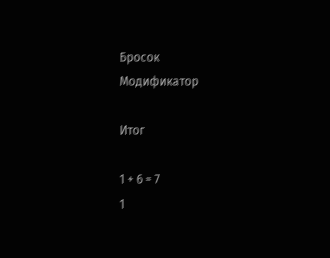Бросок
Модификатор

Итог

1 + 6 = 7
1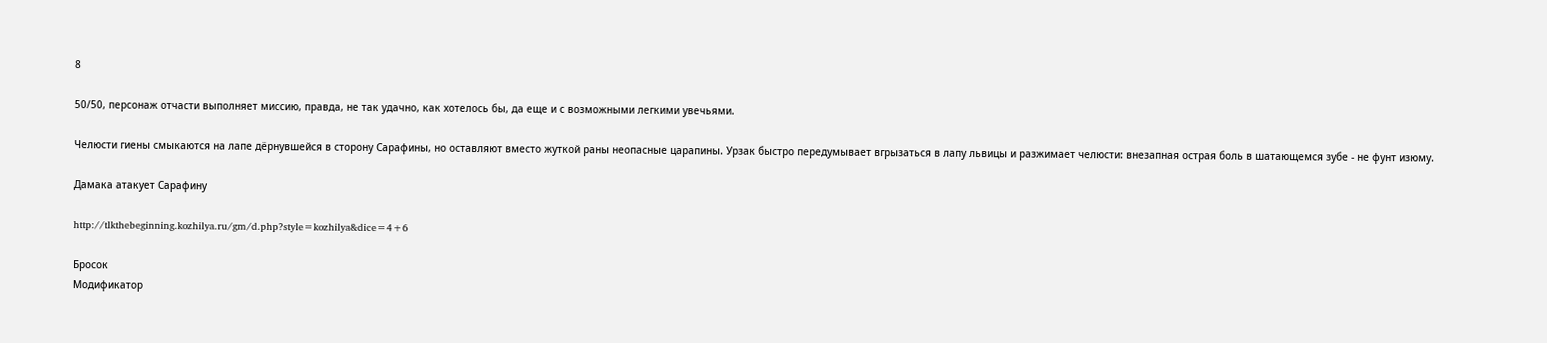8

50/50, персонаж отчасти выполняет миссию, правда, не так удачно, как хотелось бы, да еще и с возможными легкими увечьями.

Челюсти гиены смыкаются на лапе дёрнувшейся в сторону Сарафины, но оставляют вместо жуткой раны неопасные царапины. Урзак быстро передумывает вгрызаться в лапу львицы и разжимает челюсти: внезапная острая боль в шатающемся зубе - не фунт изюму.

Дамака атакует Сарафину

http://tlkthebeginning.kozhilya.ru/gm/d.php?style=kozhilya&dice=4+6

Бросок
Модификатор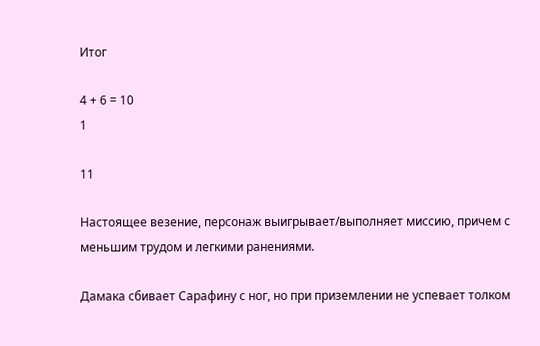Итог

4 + 6 = 10
1

11

Настоящее везение, персонаж выигрывает/выполняет миссию, причем с меньшим трудом и легкими ранениями.

Дамака сбивает Сарафину с ног, но при приземлении не успевает толком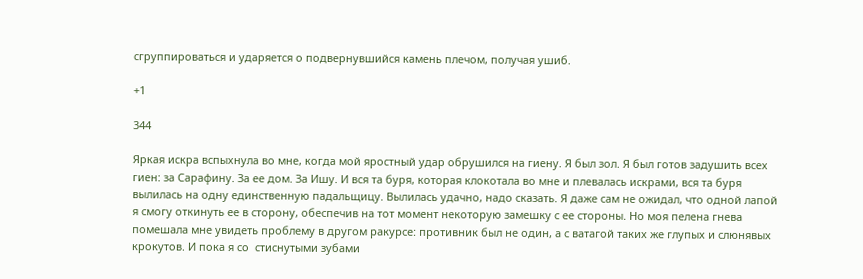сгруппироваться и ударяется о подвернувшийся камень плечом, получая ушиб.

+1

344

Яркая искра вспыхнула во мне, когда мой яростный удар обрушился на гиену. Я был зол. Я был готов задушить всех гиен: за Сарафину. За ее дом. За Ишу. И вся та буря, которая клокотала во мне и плевалась искрами, вся та буря вылилась на одну единственную падальщицу. Вылилась удачно, надо сказать. Я даже сам не ожидал, что одной лапой я смогу откинуть ее в сторону, обеспечив на тот момент некоторую замешку с ее стороны. Но моя пелена гнева помешала мне увидеть проблему в другом ракурсе: противник был не один, а с ватагой таких же глупых и слюнявых крокутов. И пока я со  стиснутыми зубами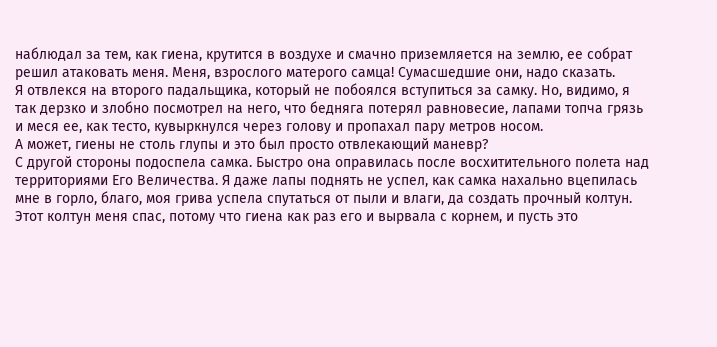наблюдал за тем, как гиена, крутится в воздухе и смачно приземляется на землю, ее собрат решил атаковать меня. Меня, взрослого матерого самца! Сумасшедшие они, надо сказать.
Я отвлекся на второго падальщика, который не побоялся вступиться за самку. Но, видимо, я так дерзко и злобно посмотрел на него, что бедняга потерял равновесие, лапами топча грязь и меся ее, как тесто, кувыркнулся через голову и пропахал пару метров носом.
А может, гиены не столь глупы и это был просто отвлекающий маневр?
С другой стороны подоспела самка. Быстро она оправилась после восхитительного полета над территориями Его Величества. Я даже лапы поднять не успел, как самка нахально вцепилась мне в горло, благо, моя грива успела спутаться от пыли и влаги, да создать прочный колтун. Этот колтун меня спас, потому что гиена как раз его и вырвала с корнем, и пусть это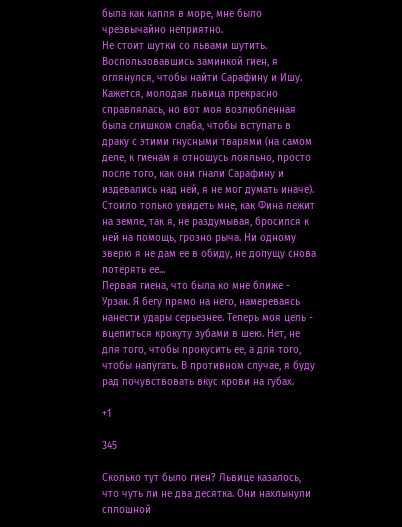была как капля в море, мне было чрезвычайно неприятно.
Не стоит шутки со львами шутить.
Воспользовавшись заминкой гиен, я оглянулся, чтобы найти Сарафину и Ишу. Кажется, молодая львица прекрасно справлялась, но вот моя возлюбленная была слишком слаба, чтобы вступать в драку с этими гнусными тварями (на самом деле, к гиенам я отношусь лояльно, просто после того, как они гнали Сарафину и издевались над ней, я не мог думать иначе). Стоило только увидеть мне, как Фина лежит на земле, так я, не раздумывая, бросился к ней на помощь, грозно рыча. Ни одному зверю я не дам ее в обиду, не допущу снова потерять ее...
Первая гиена, что была ко мне ближе - Урзак. Я бегу прямо на него, намереваясь нанести удары серьезнее. Теперь моя цель - вцепиться крокуту зубами в шею. Нет, не для того, чтобы прокусить ее, а для того, чтобы напугать. В противном случае, я буду рад почувствовать вкус крови на губах.

+1

345

Сколько тут было гиен? Львице казалось, что чуть ли не два десятка. Они нахлынули сплошной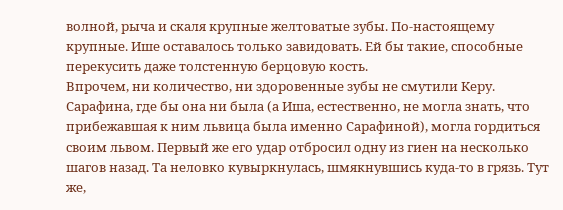волной, рыча и скаля крупные желтоватые зубы. По-настоящему крупные. Ише оставалось только завидовать. Ей бы такие, способные перекусить даже толстенную берцовую кость.
Впрочем, ни количество, ни здоровенные зубы не смутили Керу. Сарафина, где бы она ни была (а Иша, естественно, не могла знать, что прибежавшая к ним львица была именно Сарафиной), могла гордиться своим львом. Первый же его удар отбросил одну из гиен на несколько шагов назад. Та неловко кувыркнулась, шмякнувшись куда-то в грязь. Тут же,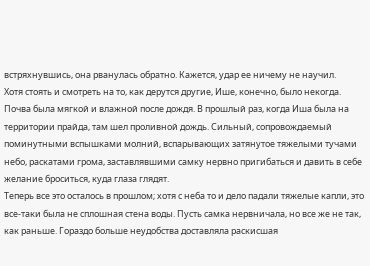встряхнувшись, она рванулась обратно. Кажется, удар ее ничему не научил.
Хотя стоять и смотреть на то, как дерутся другие, Ише, конечно, было некогда.
Почва была мягкой и влажной после дождя. В прошлый раз, когда Иша была на территории прайда, там шел проливной дождь. Сильный, сопровождаемый поминутными вспышками молний, вспарывающих затянутое тяжелыми тучами небо, раскатами грома, заставлявшими самку нервно пригибаться и давить в себе желание броситься, куда глаза глядят.
Теперь все это осталось в прошлом; хотя с неба то и дело падали тяжелые капли, это все-таки была не сплошная стена воды. Пусть самка нервничала, но все же не так, как раньше. Гораздо больше неудобства доставляла раскисшая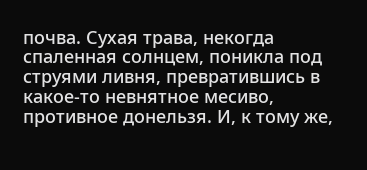почва. Сухая трава, некогда спаленная солнцем, поникла под струями ливня, превратившись в какое-то невнятное месиво, противное донельзя. И, к тому же,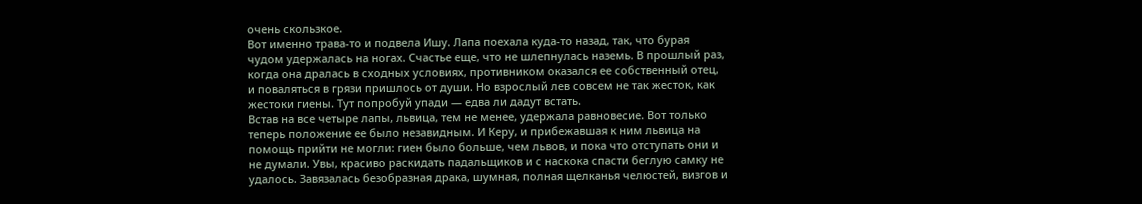очень скользкое.
Вот именно трава-то и подвела Ишу. Лапа поехала куда-то назад, так, что бурая чудом удержалась на ногах. Счастье еще, что не шлепнулась наземь. В прошлый раз, когда она дралась в сходных условиях, противником оказался ее собственный отец, и поваляться в грязи пришлось от души. Но взрослый лев совсем не так жесток, как жестоки гиены. Тут попробуй упади — едва ли дадут встать.
Встав на все четыре лапы, львица, тем не менее, удержала равновесие. Вот только теперь положение ее было незавидным. И Керу, и прибежавшая к ним львица на помощь прийти не могли: гиен было больше, чем львов, и пока что отступать они и не думали. Увы, красиво раскидать падальщиков и с наскока спасти беглую самку не удалось. Завязалась безобразная драка, шумная, полная щелканья челюстей, визгов и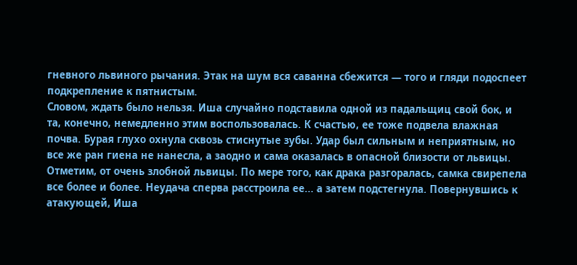гневного львиного рычания. Этак на шум вся саванна сбежится — того и гляди подоспеет подкрепление к пятнистым.
Словом, ждать было нельзя. Иша случайно подставила одной из падальщиц свой бок, и та, конечно, немедленно этим воспользовалась. К счастью, ее тоже подвела влажная почва. Бурая глухо охнула сквозь стиснутые зубы. Удар был сильным и неприятным, но все же ран гиена не нанесла, а заодно и сама оказалась в опасной близости от львицы.
Отметим, от очень злобной львицы. По мере того, как драка разгоралась, самка свирепела все более и более. Неудача сперва расстроила ее... а затем подстегнула. Повернувшись к атакующей, Иша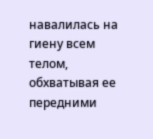навалилась на гиену всем телом, обхватывая ее передними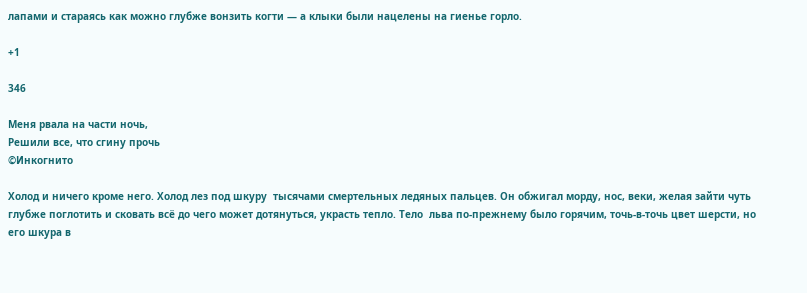лапами и стараясь как можно глубже вонзить когти — а клыки были нацелены на гиенье горло.

+1

346

Меня рвала на части ночь,
Решили все, что сгину прочь
©Инкогнито

Холод и ничего кроме него. Холод лез под шкуру  тысячами смертельных ледяных пальцев. Он обжигал морду, нос, веки, желая зайти чуть глубже поглотить и сковать всё до чего может дотянуться, украсть тепло. Тело  льва по-прежнему было горячим, точь-в-точь цвет шерсти, но его шкура в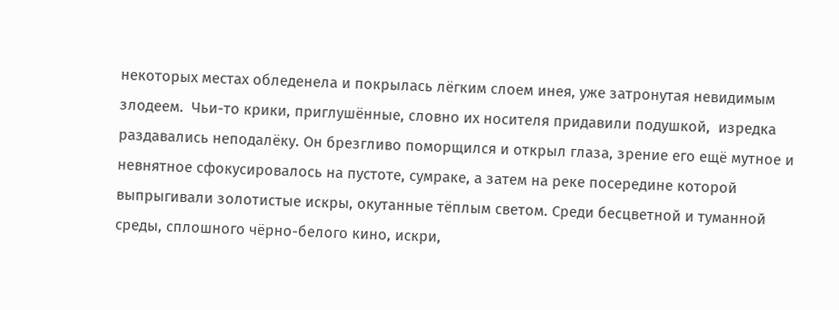некоторых местах обледенела и покрылась лёгким слоем инея, уже затронутая невидимым злодеем.  Чьи-то крики, приглушённые, словно их носителя придавили подушкой,  изредка раздавались неподалёку. Он брезгливо поморщился и открыл глаза, зрение его ещё мутное и невнятное сфокусировалось на пустоте, сумраке, а затем на реке посередине которой выпрыгивали золотистые искры, окутанные тёплым светом. Среди бесцветной и туманной среды, сплошного чёрно-белого кино, искри,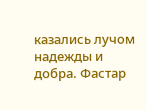казались лучом надежды и добра. Фастар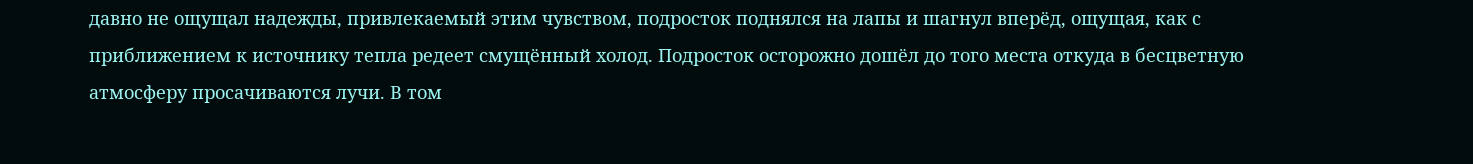давно не ощущал надежды, привлекаемый этим чувством, подросток поднялся на лапы и шагнул вперёд, ощущая, как с приближением к источнику тепла редеет смущённый холод. Подросток осторожно дошёл до того места откуда в бесцветную атмосферу просачиваются лучи. В том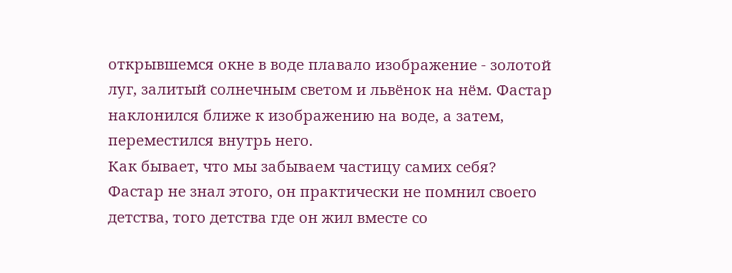открывшемся окне в воде плавало изображение - золотой луг, залитый солнечным светом и львёнок на нём. Фастар наклонился ближе к изображению на воде, а затем, переместился внутрь него.
Как бывает, что мы забываем частицу самих себя? Фастар не знал этого, он практически не помнил своего детства, того детства где он жил вместе со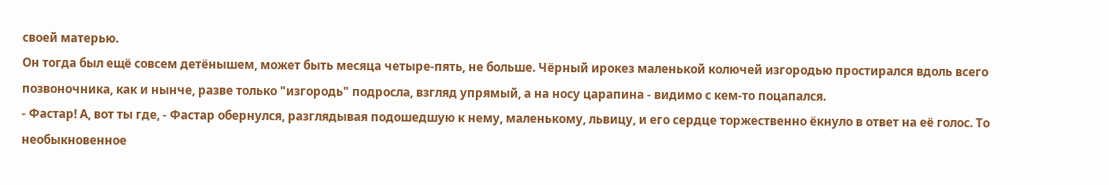своей матерью.
Он тогда был ещё совсем детёнышем, может быть месяца четыре-пять, не больше. Чёрный ирокез маленькой колючей изгородью простирался вдоль всего позвоночника, как и нынче, разве только "изгородь" подросла, взгляд упрямый, а на носу царапина - видимо с кем-то поцапался.
- Фастар! А, вот ты где, - Фастар обернулся, разглядывая подошедшую к нему, маленькому, львицу, и его сердце торжественно ёкнуло в ответ на её голос. То необыкновенное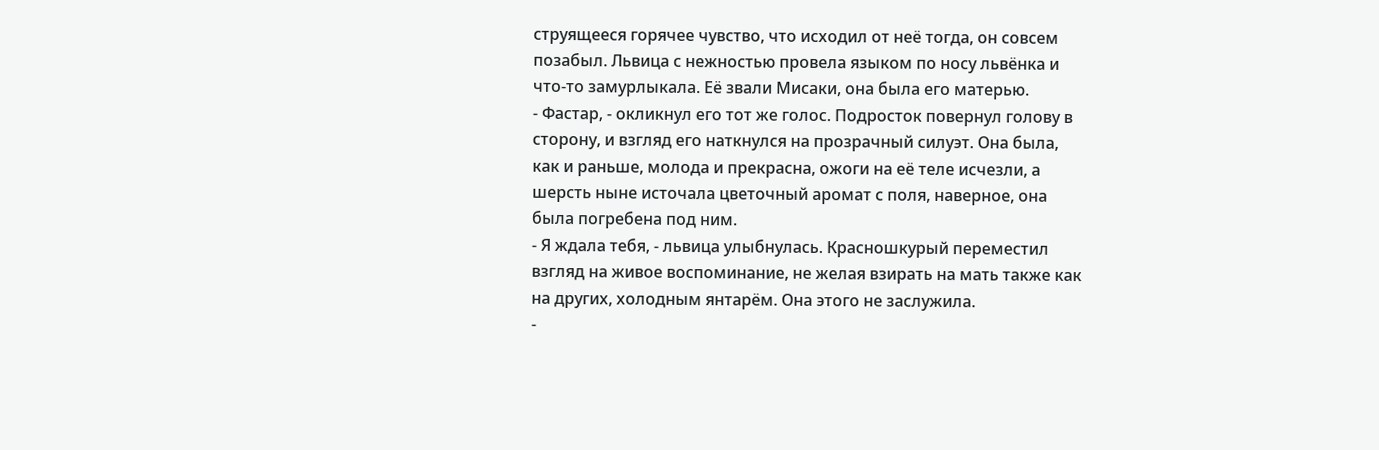струящееся горячее чувство, что исходил от неё тогда, он совсем позабыл. Львица с нежностью провела языком по носу львёнка и что-то замурлыкала. Её звали Мисаки, она была его матерью.
- Фастар, - окликнул его тот же голос. Подросток повернул голову в сторону, и взгляд его наткнулся на прозрачный силуэт. Она была, как и раньше, молода и прекрасна, ожоги на её теле исчезли, а шерсть ныне источала цветочный аромат с поля, наверное, она была погребена под ним.
- Я ждала тебя, - львица улыбнулась. Красношкурый переместил взгляд на живое воспоминание, не желая взирать на мать также как на других, холодным янтарём. Она этого не заслужила.
-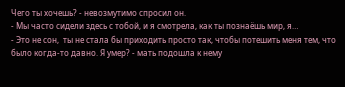Чего ты хочешь? - невозмутимо спросил он.
- Мы часто сидели здесь с тобой, и я смотрела, как ты познаёшь мир, я…
- Это не сон,  ты не стала бы приходить просто так, чтобы потешить меня тем, что было когда-то давно. Я умер? - мать подошла к нему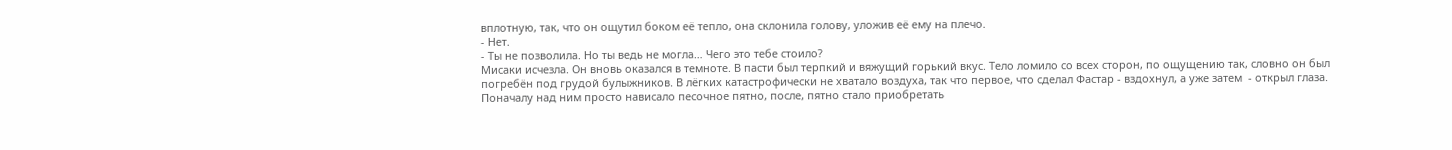вплотную, так, что он ощутил боком её тепло, она склонила голову, уложив её ему на плечо.
- Нет.
- Ты не позволила. Но ты ведь не могла… Чего это тебе стоило?
Мисаки исчезла. Он вновь оказался в темноте. В пасти был терпкий и вяжущий горький вкус. Тело ломило со всех сторон, по ощущению так, словно он был погребён под грудой булыжников. В лёгких катастрофически не хватало воздуха, так что первое, что сделал Фастар - вздохнул, а уже затем  - открыл глаза. Поначалу над ним просто нависало песочное пятно, после, пятно стало приобретать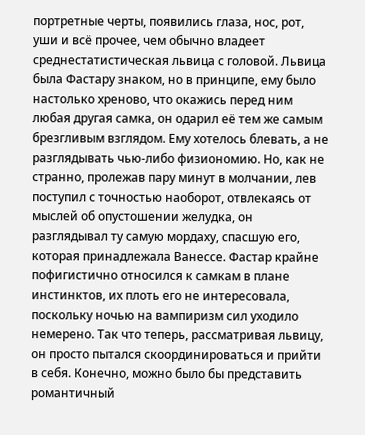портретные черты, появились глаза, нос, рот, уши и всё прочее, чем обычно владеет среднестатистическая львица с головой. Львица  была Фастару знаком, но в принципе, ему было настолько хреново, что окажись перед ним любая другая самка, он одарил её тем же самым брезгливым взглядом. Ему хотелось блевать, а не разглядывать чью-либо физиономию. Но, как не странно, пролежав пару минут в молчании, лев поступил с точностью наоборот, отвлекаясь от мыслей об опустошении желудка, он разглядывал ту самую мордаху, спасшую его, которая принадлежала Ванессе. Фастар крайне пофигистично относился к самкам в плане инстинктов, их плоть его не интересовала, поскольку ночью на вампиризм сил уходило немерено. Так что теперь, рассматривая львицу, он просто пытался скоординироваться и прийти в себя. Конечно, можно было бы представить романтичный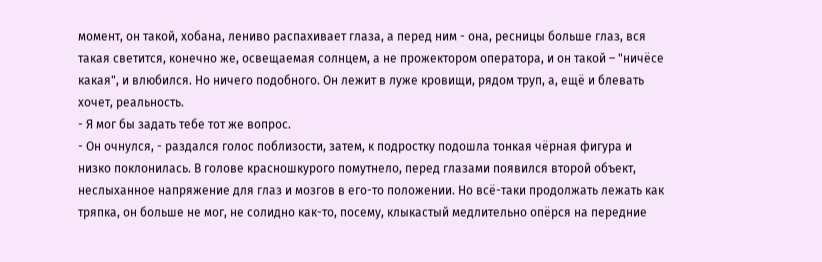момент, он такой, хобана, лениво распахивает глаза, а перед ним - она, ресницы больше глаз, вся такая светится, конечно же, освещаемая солнцем, а не прожектором оператора, и он такой – "ничёсе какая", и влюбился. Но ничего подобного. Он лежит в луже кровищи, рядом труп, а, ещё и блевать хочет, реальность.
- Я мог бы задать тебе тот же вопрос.
- Он очнулся, - раздался голос поблизости, затем, к подростку подошла тонкая чёрная фигура и низко поклонилась. В голове красношкурого помутнело, перед глазами появился второй объект, неслыханное напряжение для глаз и мозгов в его-то положении. Но всё-таки продолжать лежать как тряпка, он больше не мог, не солидно как-то, посему, клыкастый медлительно опёрся на передние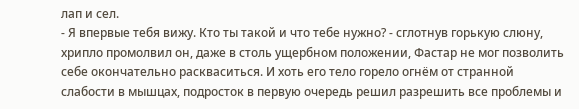лап и сел.
- Я впервые тебя вижу. Кто ты такой и что тебе нужно? - сглотнув горькую слюну, хрипло промолвил он, даже в столь ущербном положении, Фастар не мог позволить себе окончательно раскваситься. И хоть его тело горело огнём от странной слабости в мышцах, подросток в первую очередь решил разрешить все проблемы и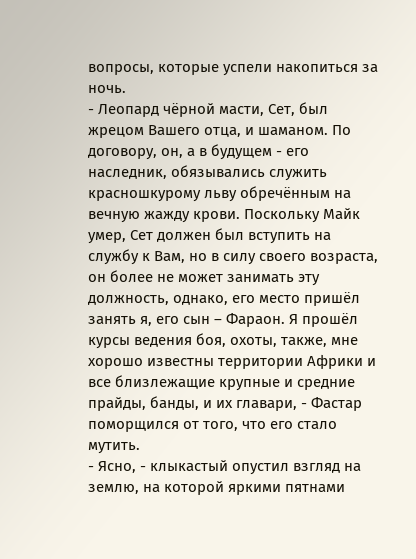вопросы, которые успели накопиться за ночь.
- Леопард чёрной масти, Сет, был жрецом Вашего отца, и шаманом. По договору, он, а в будущем - его наследник, обязывались служить красношкурому льву обречённым на вечную жажду крови. Поскольку Майк умер, Сет должен был вступить на службу к Вам, но в силу своего возраста, он более не может занимать эту должность, однако, его место пришёл занять я, его сын – Фараон. Я прошёл курсы ведения боя, охоты, также, мне хорошо известны территории Африки и все близлежащие крупные и средние прайды, банды, и их главари, - Фастар поморщился от того, что его стало мутить.
- Ясно, - клыкастый опустил взгляд на землю, на которой яркими пятнами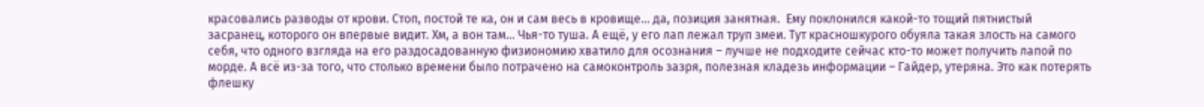красовались разводы от крови. Стоп, постой те ка, он и сам весь в кровище… да, позиция занятная.  Ему поклонился какой-то тощий пятнистый засранец, которого он впервые видит. Хм, а вон там… Чья-то туша. А ещё, у его лап лежал труп змеи. Тут красношкурого обуяла такая злость на самого себя, что одного взгляда на его раздосадованную физиономию хватило для осознания – лучше не подходите сейчас кто-то может получить лапой по морде. А всё из-за того, что столько времени было потрачено на самоконтроль зазря, полезная кладезь информации – Гайдер, утеряна. Это как потерять флешку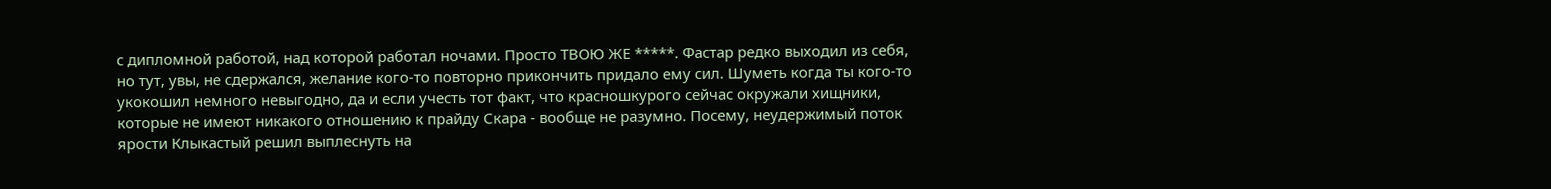с дипломной работой, над которой работал ночами. Просто ТВОЮ ЖЕ *****. Фастар редко выходил из себя, но тут, увы, не сдержался, желание кого-то повторно прикончить придало ему сил. Шуметь когда ты кого-то укокошил немного невыгодно, да и если учесть тот факт, что красношкурого сейчас окружали хищники, которые не имеют никакого отношению к прайду Скара - вообще не разумно. Посему, неудержимый поток ярости Клыкастый решил выплеснуть на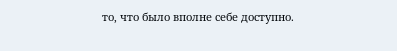то, что было вполне себе доступно.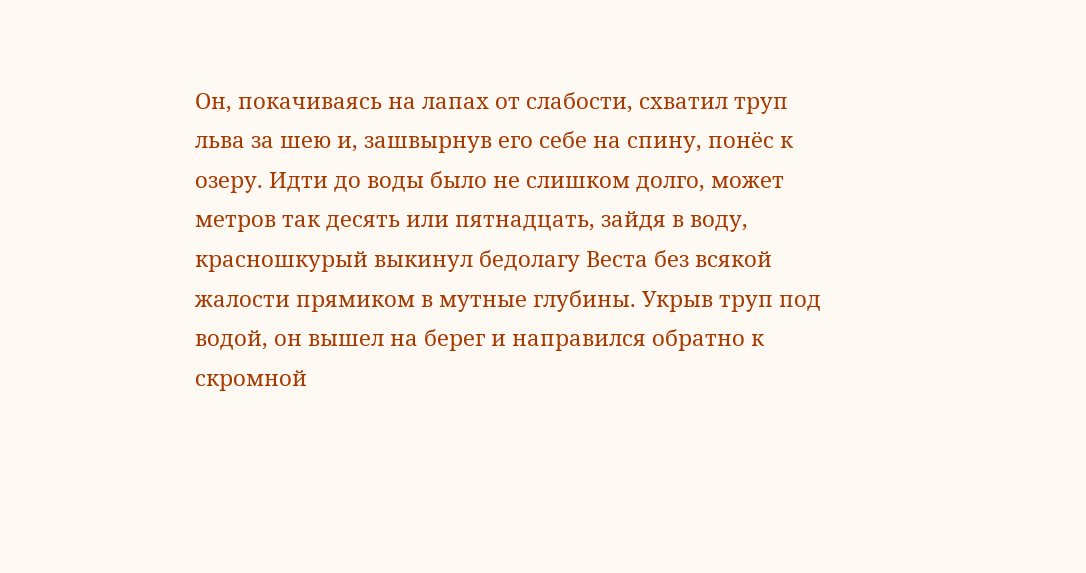Он, покачиваясь на лапах от слабости, схватил труп льва за шею и, зашвырнув его себе на спину, понёс к озеру. Идти до воды было не слишком долго, может метров так десять или пятнадцать, зайдя в воду, красношкурый выкинул бедолагу Веста без всякой жалости прямиком в мутные глубины. Укрыв труп под водой, он вышел на берег и направился обратно к скромной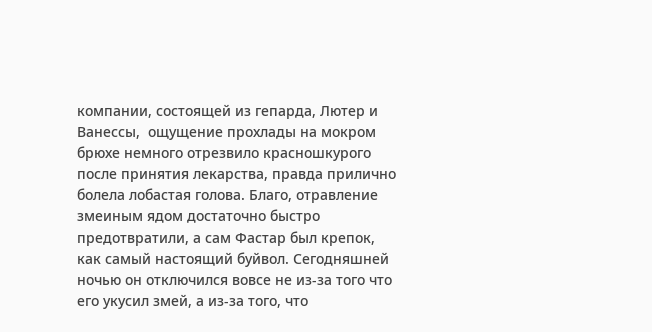компании, состоящей из гепарда, Лютер и Ванессы,  ощущение прохлады на мокром брюхе немного отрезвило красношкурого после принятия лекарства, правда прилично болела лобастая голова. Благо, отравление змеиным ядом достаточно быстро предотвратили, а сам Фастар был крепок, как самый настоящий буйвол. Сегодняшней ночью он отключился вовсе не из-за того что его укусил змей, а из-за того, что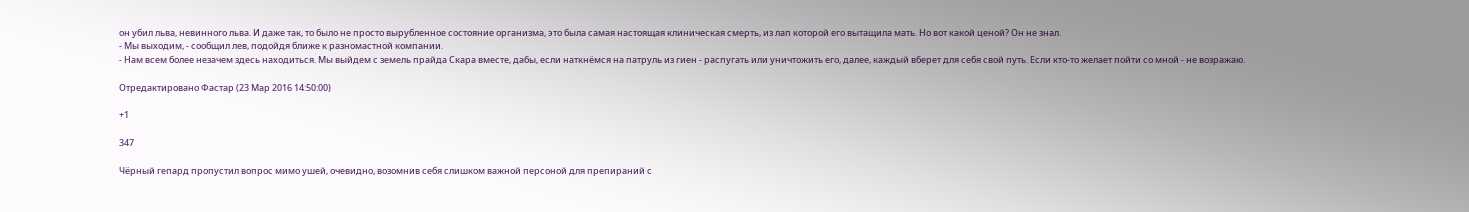он убил льва, невинного льва. И даже так, то было не просто вырубленное состояние организма, это была самая настоящая клиническая смерть, из лап которой его вытащила мать. Но вот какой ценой? Он не знал.
- Мы выходим, - сообщил лев, подойдя ближе к разномастной компании.
- Нам всем более незачем здесь находиться. Мы выйдем с земель прайда Скара вместе, дабы, если наткнёмся на патруль из гиен - распугать или уничтожить его, далее, каждый вберет для себя свой путь. Если кто-то желает пойти со мной - не возражаю.

Отредактировано Фастар (23 Мар 2016 14:50:00)

+1

347

Чёрный гепард пропустил вопрос мимо ушей, очевидно, возомнив себя слишком важной персоной для препираний с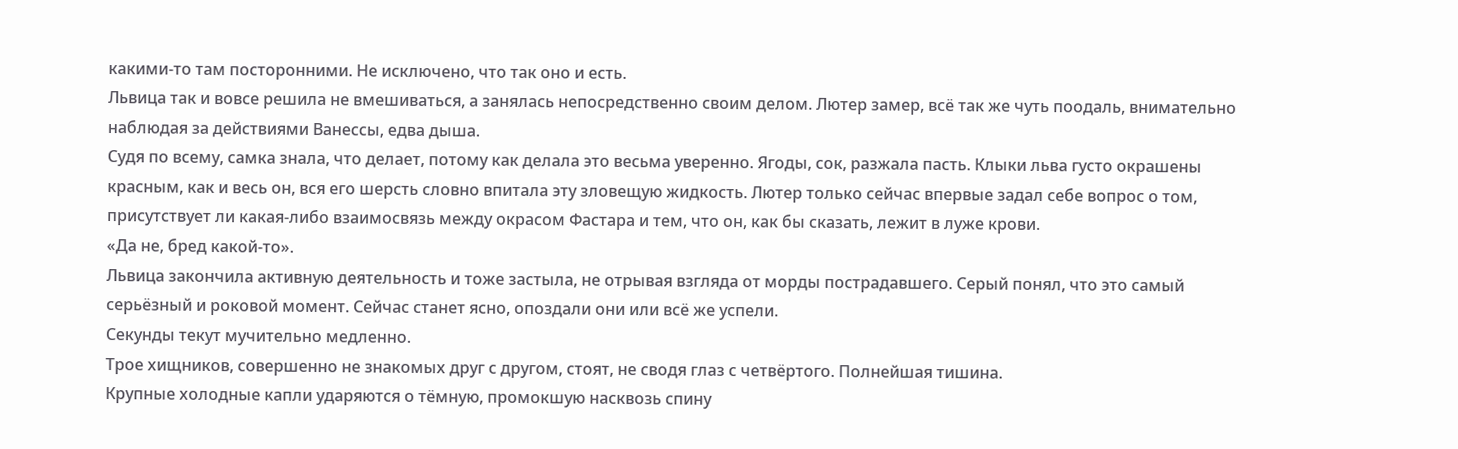какими-то там посторонними. Не исключено, что так оно и есть.
Львица так и вовсе решила не вмешиваться, а занялась непосредственно своим делом. Лютер замер, всё так же чуть поодаль, внимательно наблюдая за действиями Ванессы, едва дыша.
Судя по всему, самка знала, что делает, потому как делала это весьма уверенно. Ягоды, сок, разжала пасть. Клыки льва густо окрашены красным, как и весь он, вся его шерсть словно впитала эту зловещую жидкость. Лютер только сейчас впервые задал себе вопрос о том, присутствует ли какая-либо взаимосвязь между окрасом Фастара и тем, что он, как бы сказать, лежит в луже крови.
«Да не, бред какой-то».
Львица закончила активную деятельность и тоже застыла, не отрывая взгляда от морды пострадавшего. Серый понял, что это самый серьёзный и роковой момент. Сейчас станет ясно, опоздали они или всё же успели.
Секунды текут мучительно медленно.
Трое хищников, совершенно не знакомых друг с другом, стоят, не сводя глаз с четвёртого. Полнейшая тишина.
Крупные холодные капли ударяются о тёмную, промокшую насквозь спину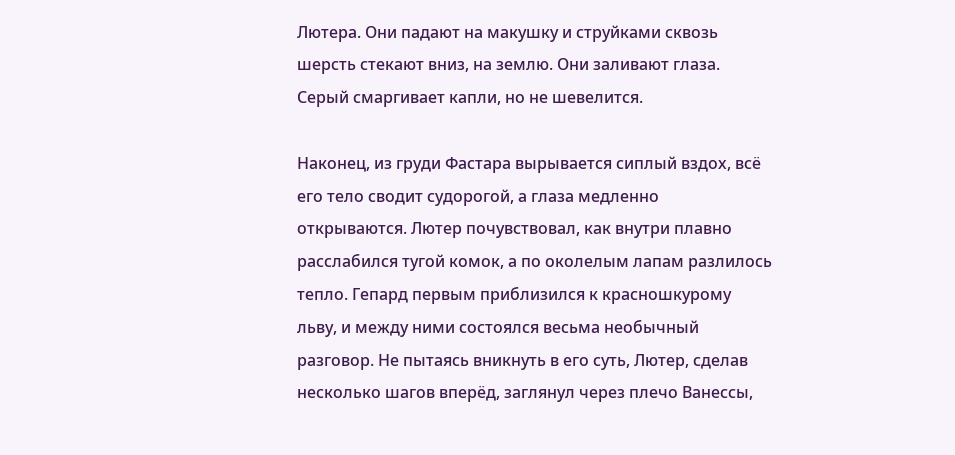Лютера. Они падают на макушку и струйками сквозь шерсть стекают вниз, на землю. Они заливают глаза. Серый смаргивает капли, но не шевелится.

Наконец, из груди Фастара вырывается сиплый вздох, всё его тело сводит судорогой, а глаза медленно открываются. Лютер почувствовал, как внутри плавно расслабился тугой комок, а по околелым лапам разлилось тепло. Гепард первым приблизился к красношкурому льву, и между ними состоялся весьма необычный разговор. Не пытаясь вникнуть в его суть, Лютер, сделав несколько шагов вперёд, заглянул через плечо Ванессы,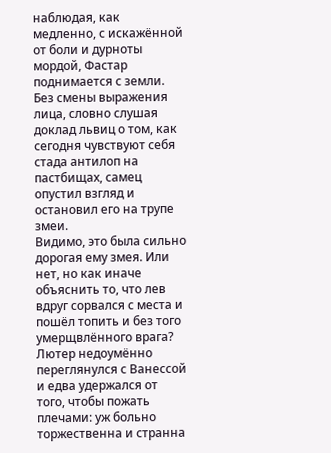наблюдая, как медленно, с искажённой от боли и дурноты мордой, Фастар поднимается с земли. Без смены выражения лица, словно слушая доклад львиц о том, как сегодня чувствуют себя стада антилоп на пастбищах, самец опустил взгляд и остановил его на трупе змеи.
Видимо, это была сильно дорогая ему змея. Или нет, но как иначе объяснить то, что лев вдруг сорвался с места и пошёл топить и без того умерщвлённого врага? Лютер недоумённо переглянулся с Ванессой и едва удержался от того, чтобы пожать плечами: уж больно торжественна и странна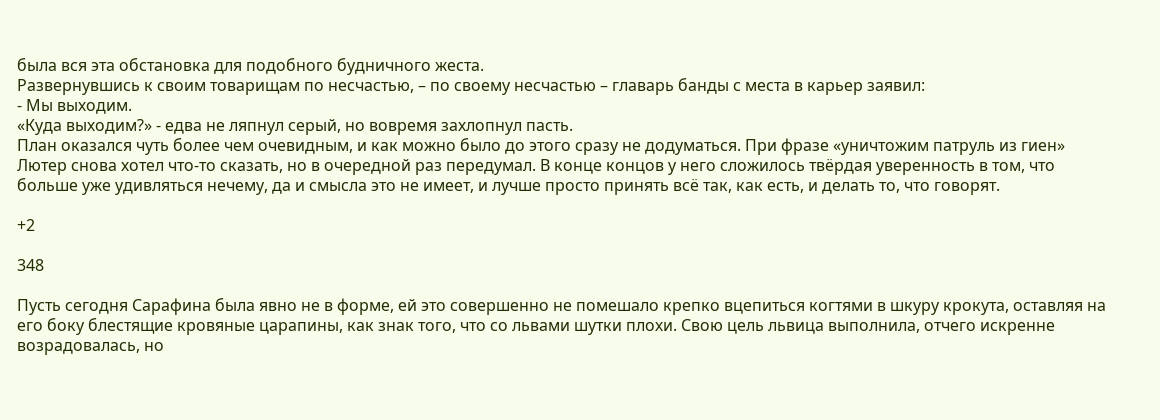была вся эта обстановка для подобного будничного жеста.
Развернувшись к своим товарищам по несчастью, – по своему несчастью – главарь банды с места в карьер заявил:
- Мы выходим.
«Куда выходим?» - едва не ляпнул серый, но вовремя захлопнул пасть.
План оказался чуть более чем очевидным, и как можно было до этого сразу не додуматься. При фразе «уничтожим патруль из гиен» Лютер снова хотел что-то сказать, но в очередной раз передумал. В конце концов у него сложилось твёрдая уверенность в том, что больше уже удивляться нечему, да и смысла это не имеет, и лучше просто принять всё так, как есть, и делать то, что говорят.

+2

348

Пусть сегодня Сарафина была явно не в форме, ей это совершенно не помешало крепко вцепиться когтями в шкуру крокута, оставляя на его боку блестящие кровяные царапины, как знак того, что со львами шутки плохи. Свою цель львица выполнила, отчего искренне возрадовалась, но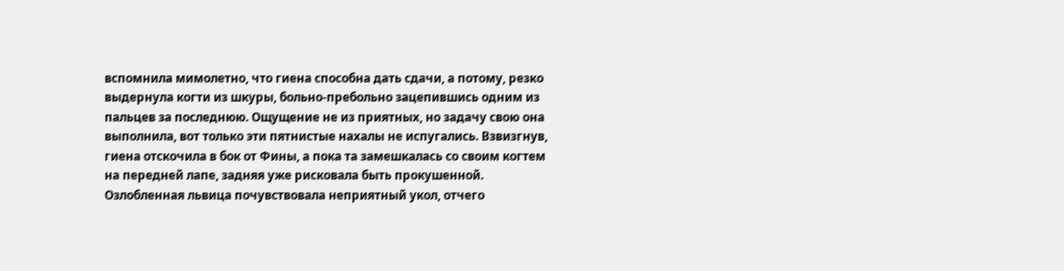вспомнила мимолетно, что гиена способна дать сдачи, а потому, резко выдернула когти из шкуры, больно-пребольно зацепившись одним из пальцев за последнюю. Ощущение не из приятных, но задачу свою она выполнила, вот только эти пятнистые нахалы не испугались. Взвизгнув, гиена отскочила в бок от Фины, а пока та замешкалась со своим когтем на передней лапе, задняя уже рисковала быть прокушенной. Озлобленная львица почувствовала неприятный укол, отчего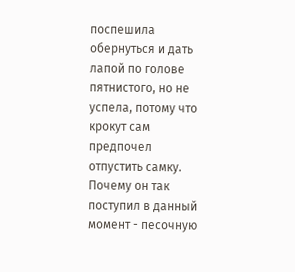поспешила обернуться и дать лапой по голове пятнистого, но не успела, потому что крокут сам предпочел отпустить самку. Почему он так поступил в данный момент - песочную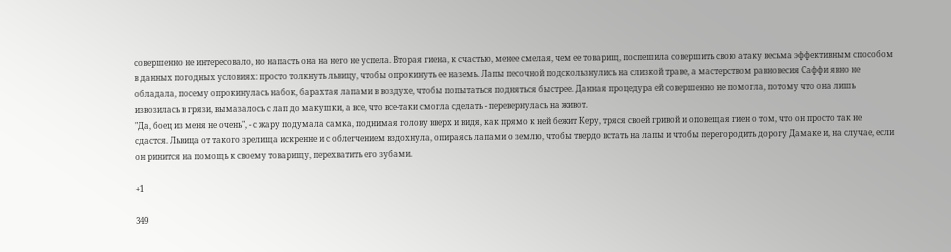совершенно не интересовало, но напасть она на него не успела. Вторая гиена, к счастью, менее смелая, чем ее товарищ, поспешила совершить свою атаку весьма эффективным способом в данных погодных условиях: просто толкнуть львицу, чтобы опрокинуть ее наземь. Лапы песочной подскользнулись на слизкой траве, а мастерством равновесия Саффи явно не обладала, посему опрокинулась набок, барахтая лапами в воздухе, чтобы попытаться подняться быстрее. Данная процедура ей совершенно не помогла, потому что она лишь извозилась в грязи, вымазалось с лап до макушки, а все, что все-таки смогла сделать - перевернулась на живот.
"Да, боец из меня не очень", - с жару подумала самка, поднимая голову вверх и видя, как прямо к ней бежит Керу, тряся своей гривой и оповещая гиен о том, что он просто так не сдастся. Львица от такого зрелища искренне и с облегчением вздохнула, опираясь лапами о землю, чтобы твердо встать на лапы и чтобы перегородить дорогу Дамаке и, на случае, если он ринится на помощь к своему товарищу, перехватить его зубами.

+1

349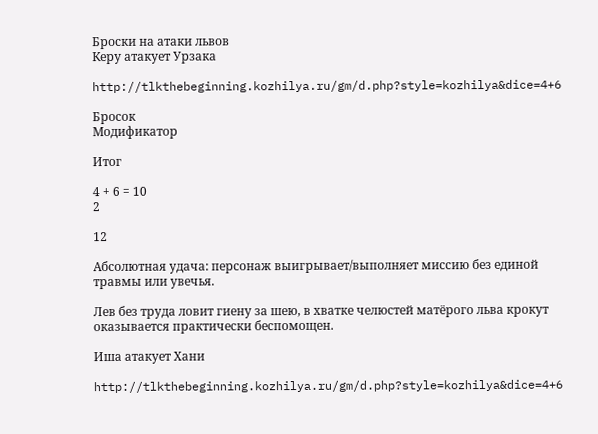Броски на атаки львов
Керу атакует Урзака

http://tlkthebeginning.kozhilya.ru/gm/d.php?style=kozhilya&dice=4+6

Бросок
Модификатор

Итог

4 + 6 = 10
2

12

Абсолютная удача: персонаж выигрывает/выполняет миссию без единой травмы или увечья.

Лев без труда ловит гиену за шею, в хватке челюстей матёрого льва крокут оказывается практически беспомощен.

Иша атакует Хани

http://tlkthebeginning.kozhilya.ru/gm/d.php?style=kozhilya&dice=4+6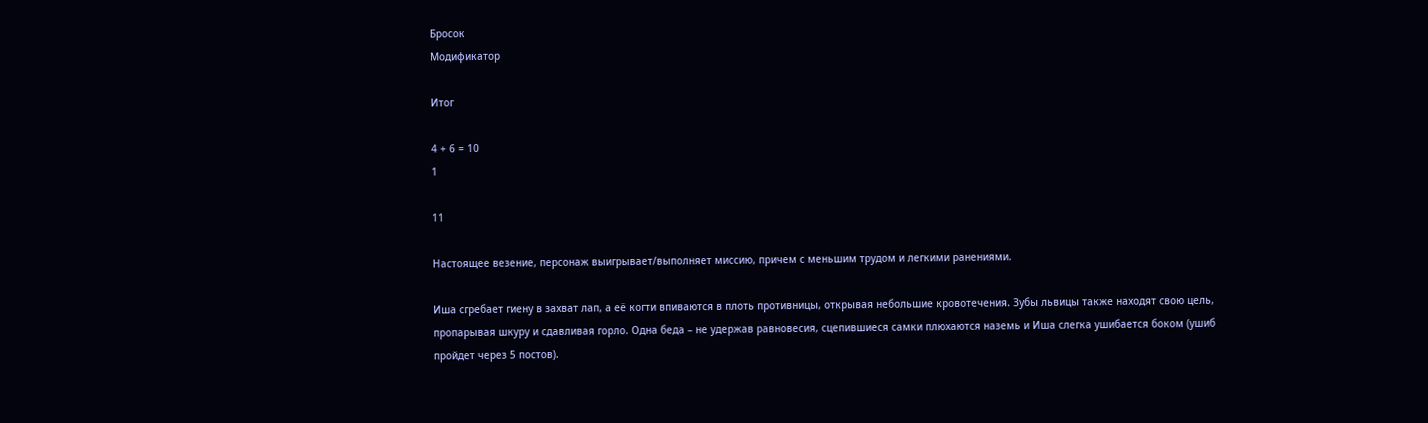Бросок
Модификатор

Итог

4 + 6 = 10
1

11

Настоящее везение, персонаж выигрывает/выполняет миссию, причем с меньшим трудом и легкими ранениями.

Иша сгребает гиену в захват лап, а её когти впиваются в плоть противницы, открывая небольшие кровотечения. Зубы львицы также находят свою цель, пропарывая шкуру и сдавливая горло. Одна беда – не удержав равновесия, сцепившиеся самки плюхаются наземь и Иша слегка ушибается боком (ушиб пройдет через 5 постов).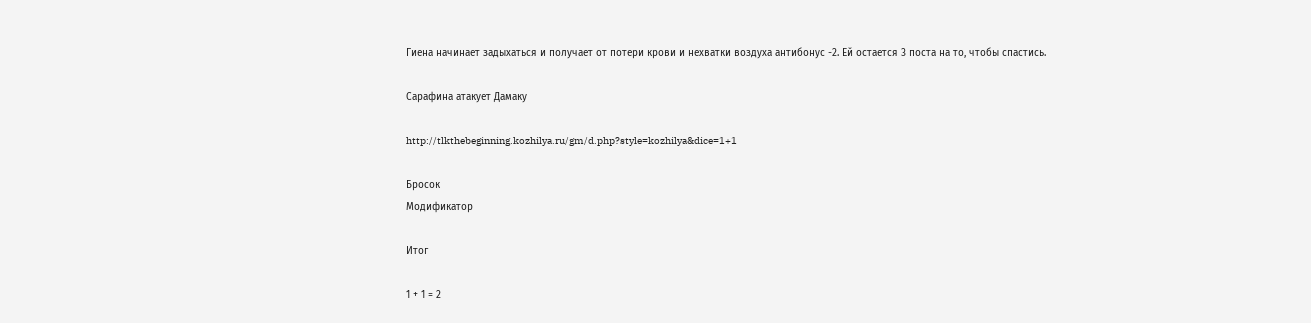Гиена начинает задыхаться и получает от потери крови и нехватки воздуха антибонус -2. Ей остается 3 поста на то, чтобы спастись.

Сарафина атакует Дамаку

http://tlkthebeginning.kozhilya.ru/gm/d.php?style=kozhilya&dice=1+1

Бросок
Модификатор

Итог

1 + 1 = 2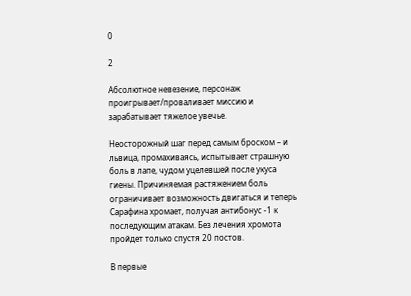0

2

Абсолютное невезение, персонаж проигрывает/проваливает миссию и зарабатывает тяжелое увечье.

Неосторожный шаг перед самым броском – и львица, промахиваясь, испытывает страшную боль в лапе, чудом уцелевшей после укуса гиены. Причиняемая растяжением боль ограничивает возможность двигаться и теперь Сарафина хромает, получая антибонус -1 к последующим атакам. Без лечения хромота пройдет только спустя 20 постов.

В первые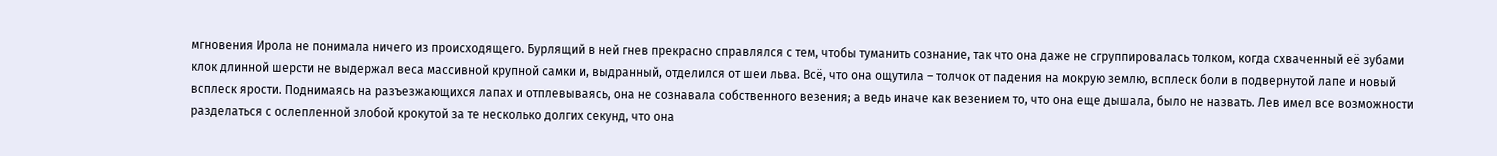мгновения Ирола не понимала ничего из происходящего. Бурлящий в ней гнев прекрасно справлялся с тем, чтобы туманить сознание, так что она даже не сгруппировалась толком, когда схваченный её зубами клок длинной шерсти не выдержал веса массивной крупной самки и, выдранный, отделился от шеи льва. Всё, что она ощутила – толчок от падения на мокрую землю, всплеск боли в подвернутой лапе и новый всплеск ярости. Поднимаясь на разъезжающихся лапах и отплевываясь, она не сознавала собственного везения; а ведь иначе как везением то, что она еще дышала, было не назвать. Лев имел все возможности разделаться с ослепленной злобой крокутой за те несколько долгих секунд, что она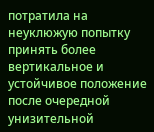потратила на неуклюжую попытку принять более вертикальное и устойчивое положение после очередной унизительной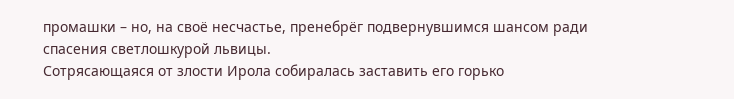промашки – но, на своё несчастье, пренебрёг подвернувшимся шансом ради спасения светлошкурой львицы.
Сотрясающаяся от злости Ирола собиралась заставить его горько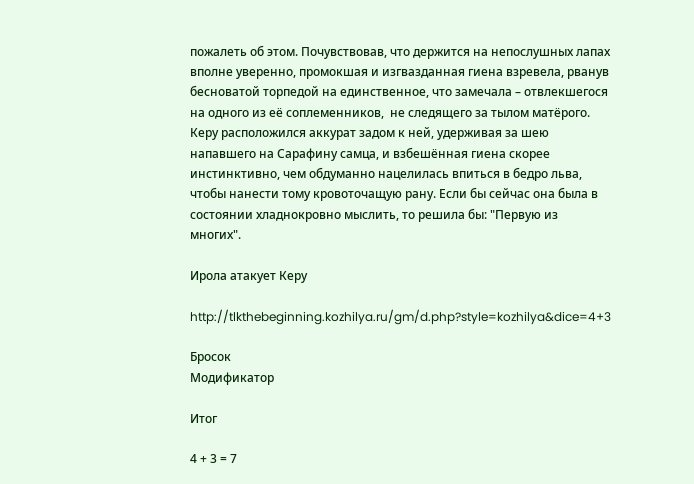пожалеть об этом. Почувствовав, что держится на непослушных лапах вполне уверенно, промокшая и изгвазданная гиена взревела, рванув бесноватой торпедой на единственное, что замечала – отвлекшегося на одного из её соплеменников,  не следящего за тылом матёрого. Керу расположился аккурат задом к ней, удерживая за шею напавшего на Сарафину самца, и взбешённая гиена скорее инстинктивно, чем обдуманно нацелилась впиться в бедро льва, чтобы нанести тому кровоточащую рану. Если бы сейчас она была в состоянии хладнокровно мыслить, то решила бы: "Первую из многих".

Ирола атакует Керу

http://tlkthebeginning.kozhilya.ru/gm/d.php?style=kozhilya&dice=4+3

Бросок
Модификатор

Итог

4 + 3 = 7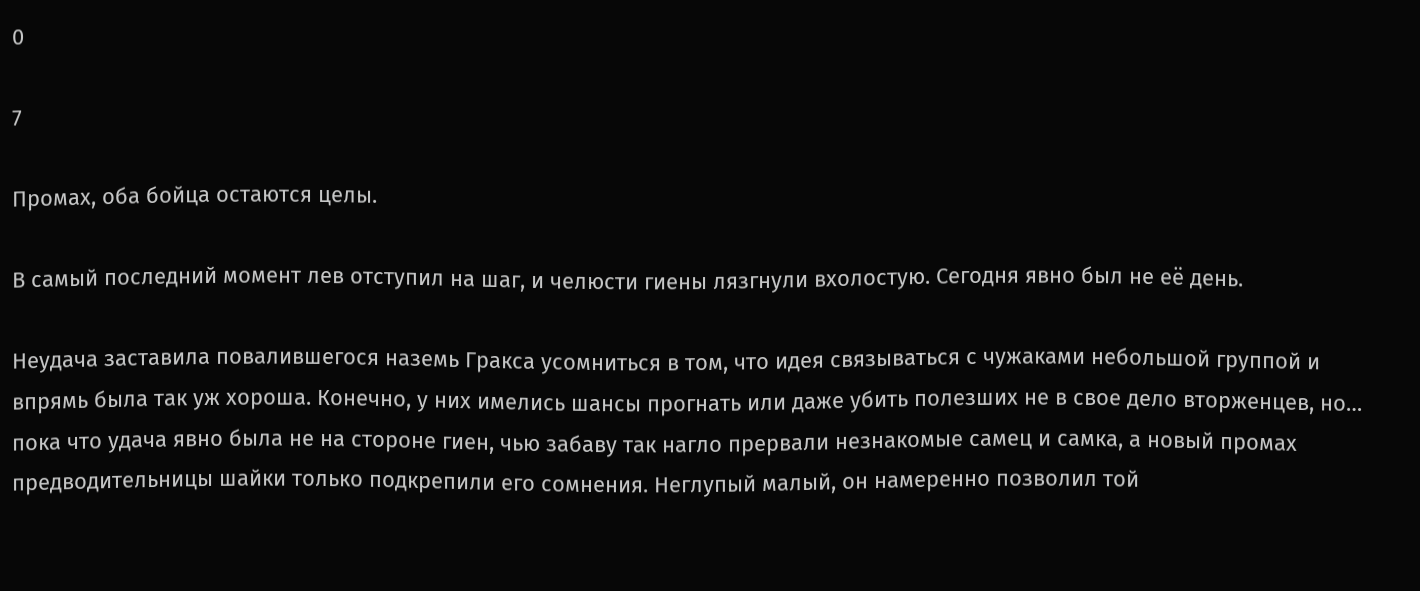0

7

Промах, оба бойца остаются целы.

В самый последний момент лев отступил на шаг, и челюсти гиены лязгнули вхолостую. Сегодня явно был не её день.

Неудача заставила повалившегося наземь Гракса усомниться в том, что идея связываться с чужаками небольшой группой и впрямь была так уж хороша. Конечно, у них имелись шансы прогнать или даже убить полезших не в свое дело вторженцев, но… пока что удача явно была не на стороне гиен, чью забаву так нагло прервали незнакомые самец и самка, а новый промах предводительницы шайки только подкрепили его сомнения. Неглупый малый, он намеренно позволил той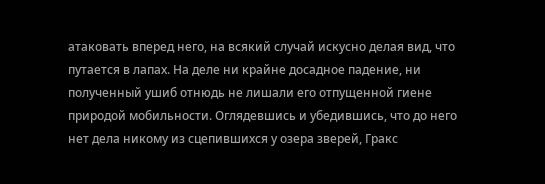атаковать вперед него, на всякий случай искусно делая вид, что путается в лапах. На деле ни крайне досадное падение, ни полученный ушиб отнюдь не лишали его отпущенной гиене природой мобильности. Оглядевшись и убедившись, что до него нет дела никому из сцепившихся у озера зверей, Гракс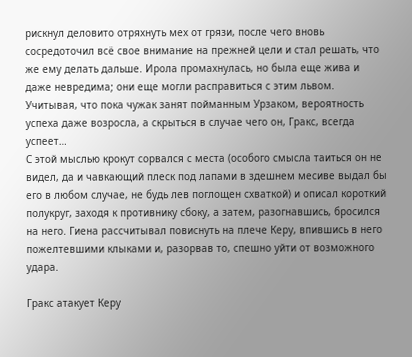рискнул деловито отряхнуть мех от грязи, после чего вновь сосредоточил всё свое внимание на прежней цели и стал решать, что же ему делать дальше. Ирола промахнулась, но была еще жива и даже невредима; они еще могли расправиться с этим львом. Учитывая, что пока чужак занят пойманным Урзаком, вероятность успеха даже возросла, а скрыться в случае чего он, Гракс, всегда успеет…
С этой мыслью крокут сорвался с места (особого смысла таиться он не видел, да и чавкающий плеск под лапами в здешнем месиве выдал бы его в любом случае, не будь лев поглощен схваткой) и описал короткий полукруг, заходя к противнику сбоку, а затем, разогнавшись, бросился на него. Гиена рассчитывал повиснуть на плече Керу, впившись в него пожелтевшими клыками и, разорвав то, спешно уйти от возможного удара.

Гракс атакует Керу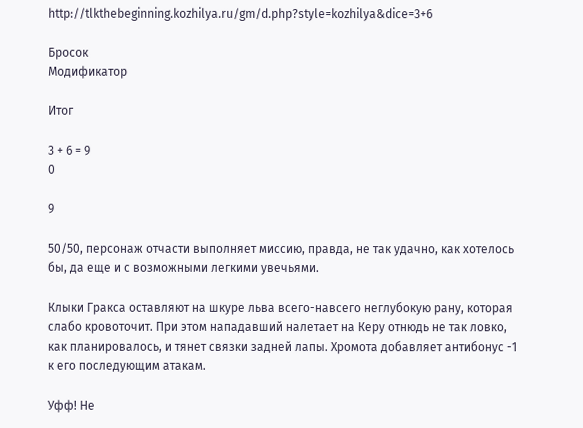http://tlkthebeginning.kozhilya.ru/gm/d.php?style=kozhilya&dice=3+6

Бросок
Модификатор

Итог

3 + 6 = 9
0

9

50/50, персонаж отчасти выполняет миссию, правда, не так удачно, как хотелось бы, да еще и с возможными легкими увечьями.

Клыки Гракса оставляют на шкуре льва всего-навсего неглубокую рану, которая слабо кровоточит. При этом нападавший налетает на Керу отнюдь не так ловко, как планировалось, и тянет связки задней лапы. Хромота добавляет антибонус -1 к его последующим атакам.

Уфф! Не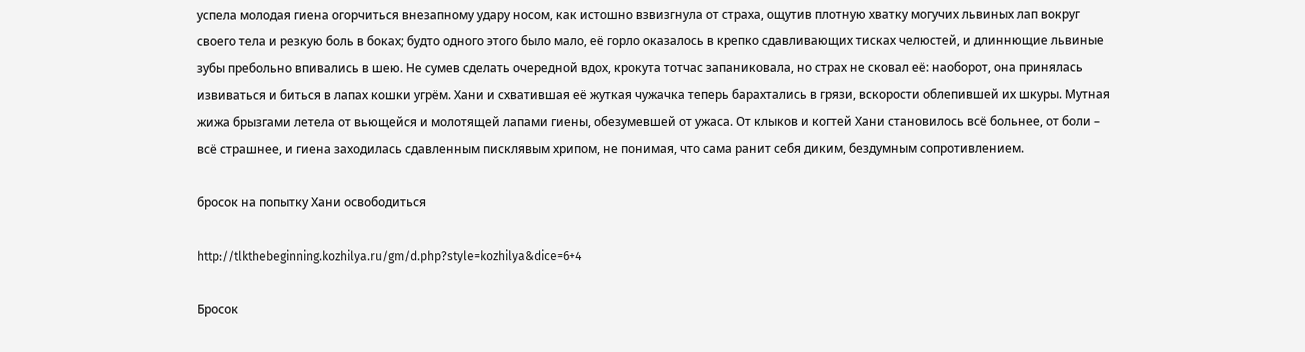успела молодая гиена огорчиться внезапному удару носом, как истошно взвизгнула от страха, ощутив плотную хватку могучих львиных лап вокруг своего тела и резкую боль в боках; будто одного этого было мало, её горло оказалось в крепко сдавливающих тисках челюстей, и длиннющие львиные зубы пребольно впивались в шею. Не сумев сделать очередной вдох, крокута тотчас запаниковала, но страх не сковал её: наоборот, она принялась извиваться и биться в лапах кошки угрём. Хани и схватившая её жуткая чужачка теперь барахтались в грязи, вскорости облепившей их шкуры. Мутная жижа брызгами летела от вьющейся и молотящей лапами гиены, обезумевшей от ужаса. От клыков и когтей Хани становилось всё больнее, от боли – всё страшнее, и гиена заходилась сдавленным писклявым хрипом, не понимая, что сама ранит себя диким, бездумным сопротивлением.

бросок на попытку Хани освободиться

http://tlkthebeginning.kozhilya.ru/gm/d.php?style=kozhilya&dice=6+4

Бросок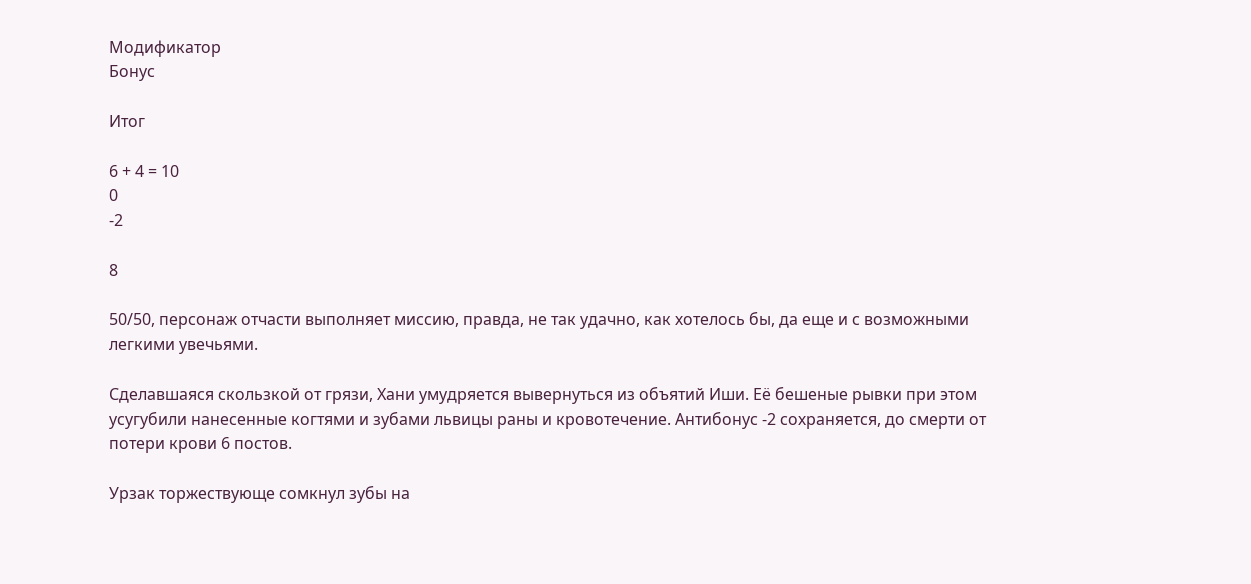Модификатор
Бонус

Итог

6 + 4 = 10
0
-2

8

50/50, персонаж отчасти выполняет миссию, правда, не так удачно, как хотелось бы, да еще и с возможными легкими увечьями.

Сделавшаяся скользкой от грязи, Хани умудряется вывернуться из объятий Иши. Её бешеные рывки при этом усугубили нанесенные когтями и зубами львицы раны и кровотечение. Антибонус -2 сохраняется, до смерти от потери крови 6 постов.

Урзак торжествующе сомкнул зубы на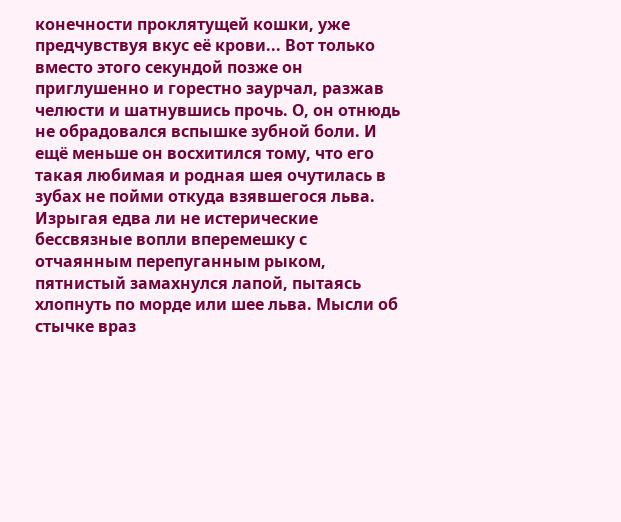конечности проклятущей кошки, уже предчувствуя вкус её крови... Вот только вместо этого секундой позже он приглушенно и горестно заурчал, разжав челюсти и шатнувшись прочь. О, он отнюдь не обрадовался вспышке зубной боли. И ещё меньше он восхитился тому, что его такая любимая и родная шея очутилась в зубах не пойми откуда взявшегося льва. Изрыгая едва ли не истерические бессвязные вопли вперемешку с отчаянным перепуганным рыком, пятнистый замахнулся лапой, пытаясь хлопнуть по морде или шее льва. Мысли об стычке враз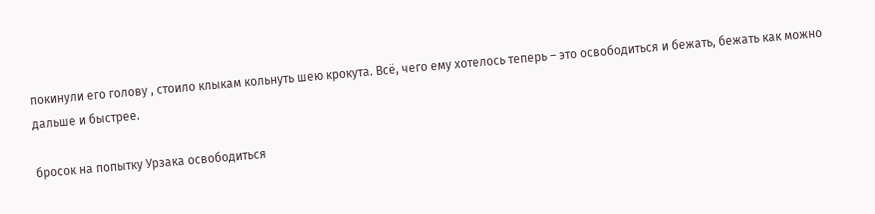покинули его голову , стоило клыкам кольнуть шею крокута. Всё, чего ему хотелось теперь – это освободиться и бежать, бежать как можно дальше и быстрее.

бросок на попытку Урзака освободиться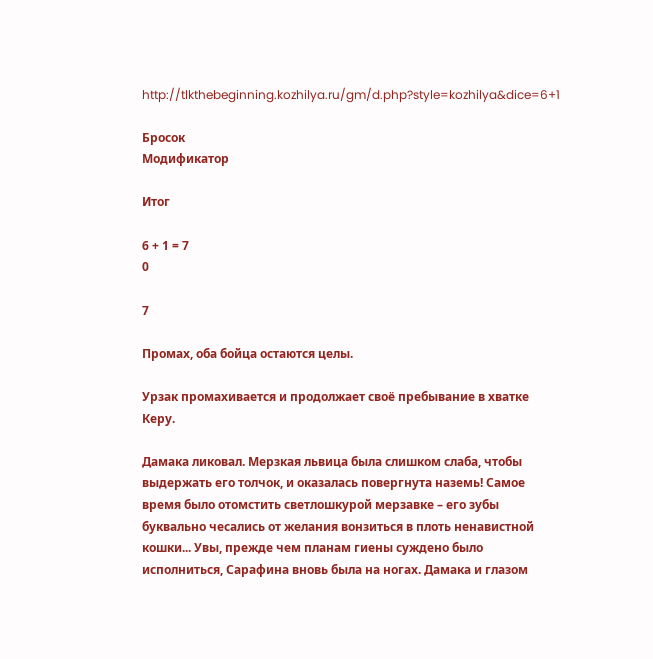http://tlkthebeginning.kozhilya.ru/gm/d.php?style=kozhilya&dice=6+1

Бросок
Модификатор

Итог

6 + 1 = 7
0

7

Промах, оба бойца остаются целы.

Урзак промахивается и продолжает своё пребывание в хватке Керу.

Дамака ликовал. Мерзкая львица была слишком слаба, чтобы выдержать его толчок, и оказалась повергнута наземь! Самое время было отомстить светлошкурой мерзавке – его зубы буквально чесались от желания вонзиться в плоть ненавистной кошки... Увы, прежде чем планам гиены суждено было исполниться, Сарафина вновь была на ногах. Дамака и глазом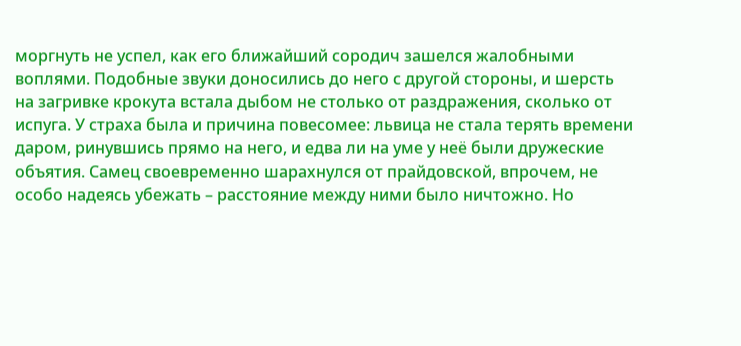моргнуть не успел, как его ближайший сородич зашелся жалобными воплями. Подобные звуки доносились до него с другой стороны, и шерсть на загривке крокута встала дыбом не столько от раздражения, сколько от испуга. У страха была и причина повесомее: львица не стала терять времени даром, ринувшись прямо на него, и едва ли на уме у неё были дружеские объятия. Самец своевременно шарахнулся от прайдовской, впрочем, не особо надеясь убежать – расстояние между ними было ничтожно. Но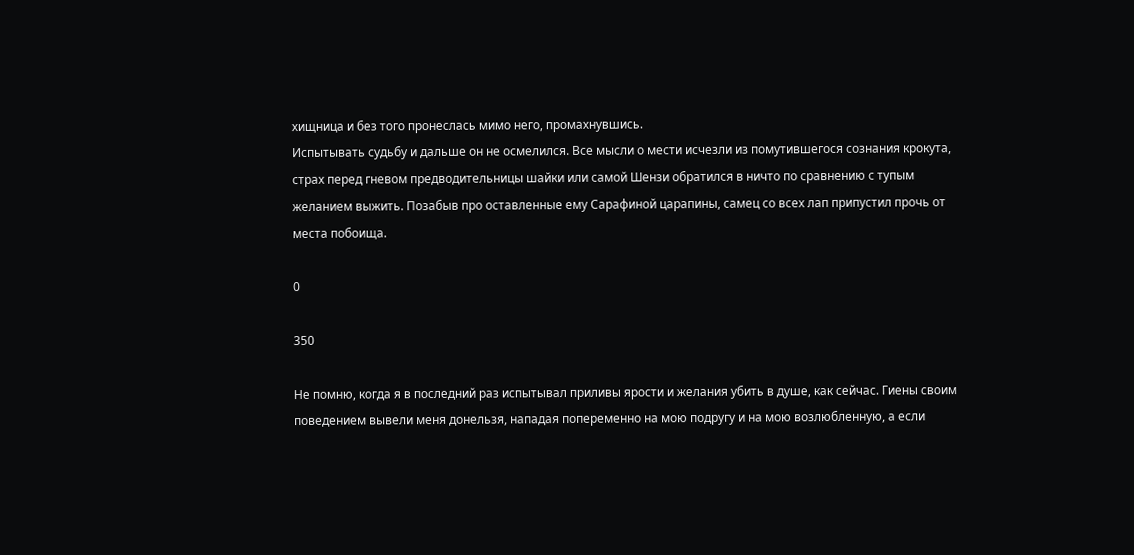хищница и без того пронеслась мимо него, промахнувшись.
Испытывать судьбу и дальше он не осмелился. Все мысли о мести исчезли из помутившегося сознания крокута, страх перед гневом предводительницы шайки или самой Шензи обратился в ничто по сравнению с тупым желанием выжить. Позабыв про оставленные ему Сарафиной царапины, самец со всех лап припустил прочь от места побоища.

0

350

Не помню, когда я в последний раз испытывал приливы ярости и желания убить в душе, как сейчас. Гиены своим поведением вывели меня донельзя, нападая попеременно на мою подругу и на мою возлюбленную, а если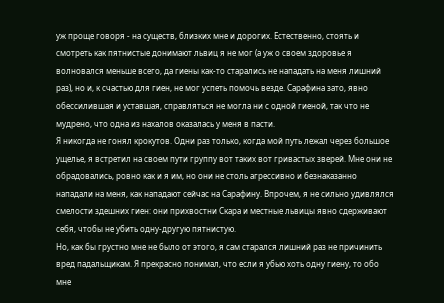уж проще говоря - на существ, близких мне и дорогих. Естественно, стоять и смотреть как пятнистые донимают львиц я не мог (а уж о своем здоровье я волновался меньше всего, да гиены как-то старались не нападать на меня лишний раз), но и, к счастью для гиен, не мог успеть помочь везде. Сарафина зато, явно обессилившая и уставшая, справляться не могла ни с одной гиеной, так что не мудрено, что одна из нахалов оказалась у меня в пасти.
Я никогда не гонял крокутов. Одни раз только, когда мой путь лежал через большое ущелье, я встретил на своем пути группу вот таких вот гривастых зверей. Мне они не обрадовались, ровно как и я им, но они не столь агрессивно и безнаказанно нападали на меня, как нападают сейчас на Сарафину. Впрочем, я не сильно удивлялся смелости здешних гиен: они прихвостни Скара и местные львицы явно сдерживают себя, чтобы не убить одну-другую пятнистую.
Но, как бы грустно мне не было от этого, я сам старался лишний раз не причинить вред падальщикам. Я прекрасно понимал, что если я убью хоть одну гиену, то обо мне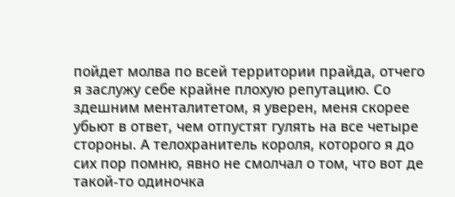пойдет молва по всей территории прайда, отчего я заслужу себе крайне плохую репутацию. Со здешним менталитетом, я уверен, меня скорее убьют в ответ, чем отпустят гулять на все четыре стороны. А телохранитель короля, которого я до сих пор помню, явно не смолчал о том, что вот де такой-то одиночка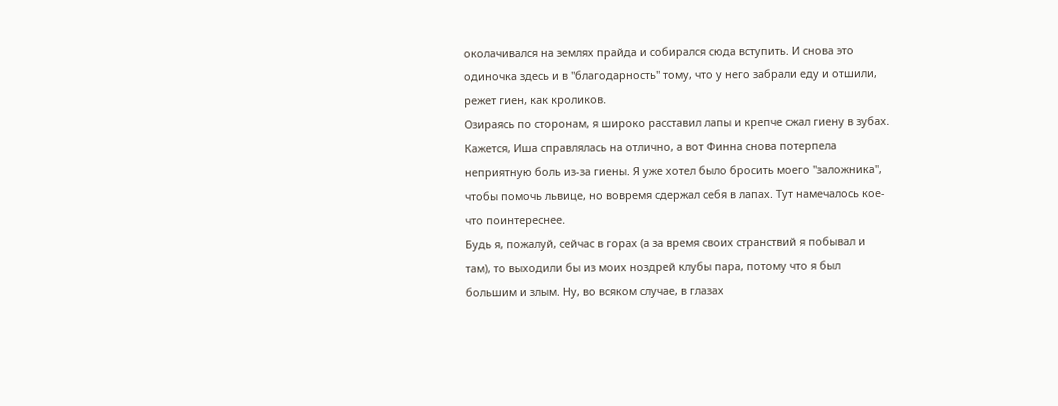околачивался на землях прайда и собирался сюда вступить. И снова это одиночка здесь и в "благодарность" тому, что у него забрали еду и отшили, режет гиен, как кроликов.
Озираясь по сторонам, я широко расставил лапы и крепче сжал гиену в зубах. Кажется, Иша справлялась на отлично, а вот Финна снова потерпела неприятную боль из-за гиены. Я уже хотел было бросить моего "заложника", чтобы помочь львице, но вовремя сдержал себя в лапах. Тут намечалось кое-что поинтереснее.
Будь я, пожалуй, сейчас в горах (а за время своих странствий я побывал и там), то выходили бы из моих ноздрей клубы пара, потому что я был большим и злым. Ну, во всяком случае, в глазах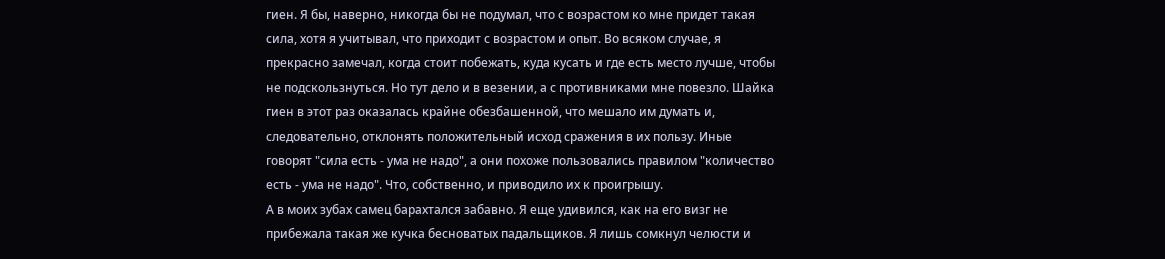гиен. Я бы, наверно, никогда бы не подумал, что с возрастом ко мне придет такая сила, хотя я учитывал, что приходит с возрастом и опыт. Во всяком случае, я прекрасно замечал, когда стоит побежать, куда кусать и где есть место лучше, чтобы не подскользнуться. Но тут дело и в везении, а с противниками мне повезло. Шайка гиен в этот раз оказалась крайне обезбашенной, что мешало им думать и, следовательно, отклонять положительный исход сражения в их пользу. Иные говорят "сила есть - ума не надо", а они похоже пользовались правилом "количество есть - ума не надо". Что, собственно, и приводило их к проигрышу.
А в моих зубах самец барахтался забавно. Я еще удивился, как на его визг не прибежала такая же кучка бесноватых падальщиков. Я лишь сомкнул челюсти и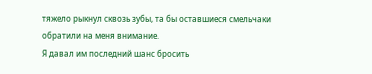тяжело рыкнул сквозь зубы, та бы оставшиеся смельчаки обратили на меня внимание.
Я давал им последний шанс бросить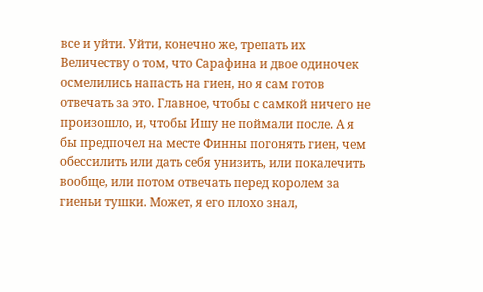все и уйти. Уйти, конечно же, трепать их Величеству о том, что Сарафина и двое одиночек осмелились напасть на гиен, но я сам готов отвечать за это. Главное, чтобы с самкой ничего не произошло, и, чтобы Ишу не поймали после. А я бы предпочел на месте Финны погонять гиен, чем обессилить или дать себя унизить, или покалечить вообще, или потом отвечать перед королем за гиеньи тушки. Может, я его плохо знал,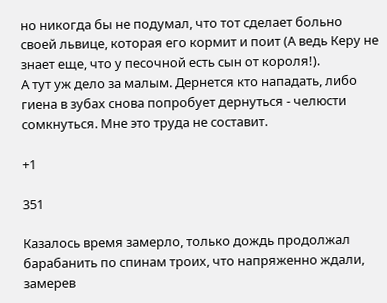но никогда бы не подумал, что тот сделает больно своей львице, которая его кормит и поит (А ведь Керу не знает еще, что у песочной есть сын от короля!).
А тут уж дело за малым. Дернется кто нападать, либо гиена в зубах снова попробует дернуться - челюсти сомкнуться. Мне это труда не составит.

+1

351

Казалось время замерло, только дождь продолжал барабанить по спинам троих, что напряженно ждали, замерев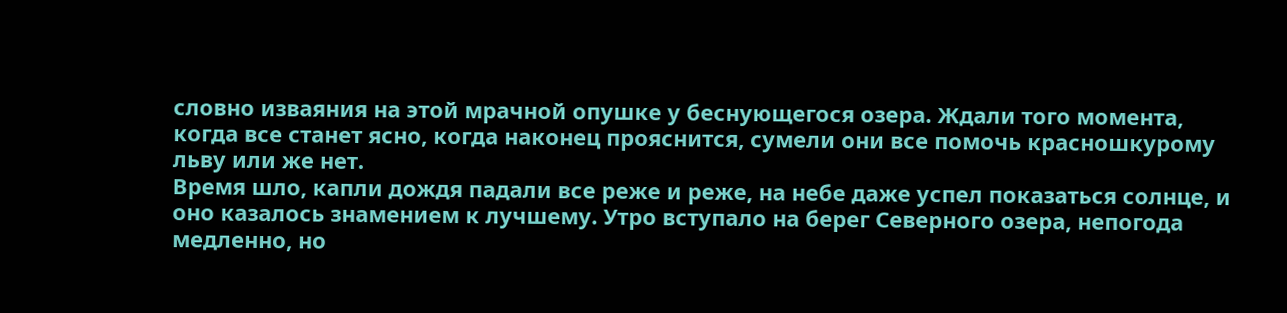словно изваяния на этой мрачной опушке у беснующегося озера. Ждали того момента, когда все станет ясно, когда наконец прояснится, сумели они все помочь красношкурому льву или же нет.
Время шло, капли дождя падали все реже и реже, на небе даже успел показаться солнце, и оно казалось знамением к лучшему. Утро вступало на берег Северного озера, непогода медленно, но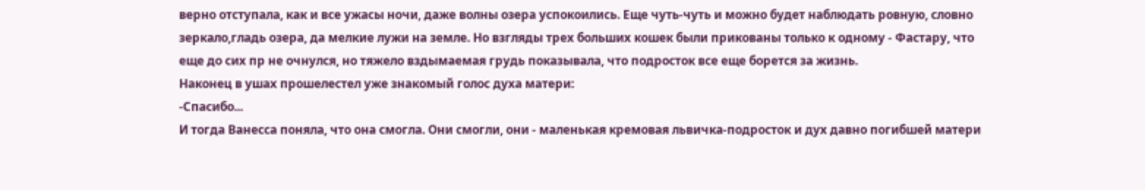верно отступала, как и все ужасы ночи, даже волны озера успокоились. Еще чуть-чуть и можно будет наблюдать ровную, словно зеркало,гладь озера, да мелкие лужи на земле. Но взгляды трех больших кошек были прикованы только к одному - Фастару, что еще до сих пр не очнулся, но тяжело вздымаемая грудь показывала, что подросток все еще борется за жизнь.
Наконец в ушах прошелестел уже знакомый голос духа матери:
-Спасибо...
И тогда Ванесса поняла, что она смогла. Они смогли, они - маленькая кремовая львичка-подросток и дух давно погибшей матери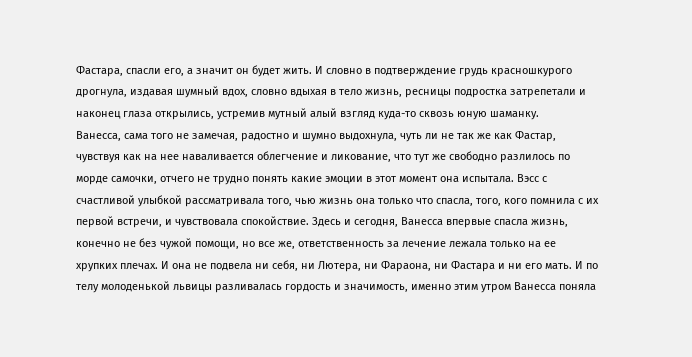Фастара, спасли его, а значит он будет жить. И словно в подтверждение грудь красношкурого дрогнула, издавая шумный вдох, словно вдыхая в тело жизнь, ресницы подростка затрепетали и наконец глаза открылись, устремив мутный алый взгляд куда-то сквозь юную шаманку.
Ванесса, сама того не замечая, радостно и шумно выдохнула, чуть ли не так же как Фастар, чувствуя как на нее наваливается облегчение и ликование, что тут же свободно разлилось по морде самочки, отчего не трудно понять какие эмоции в этот момент она испытала. Вэсс с счастливой улыбкой рассматривала того, чью жизнь она только что спасла, того, кого помнила с их первой встречи, и чувствовала спокойствие. Здесь и сегодня, Ванесса впервые спасла жизнь, конечно не без чужой помощи, но все же, ответственность за лечение лежала только на ее хрупких плечах. И она не подвела ни себя, ни Лютера, ни Фараона, ни Фастара и ни его мать. И по телу молоденькой львицы разливалась гордость и значимость, именно этим утром Ванесса поняла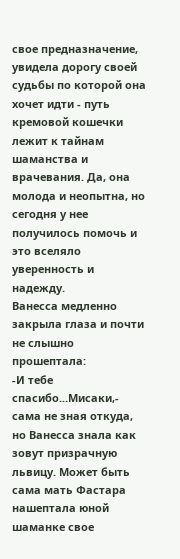свое предназначение, увидела дорогу своей судьбы по которой она хочет идти - путь кремовой кошечки лежит к тайнам шаманства и врачевания. Да, она молода и неопытна, но сегодня у нее получилось помочь и это вселяло уверенность и надежду.
Ванесса медленно закрыла глаза и почти не слышно прошептала:
-И тебе спасибо...Мисаки,- сама не зная откуда, но Ванесса знала как зовут призрачную львицу. Может быть сама мать Фастара нашептала юной шаманке свое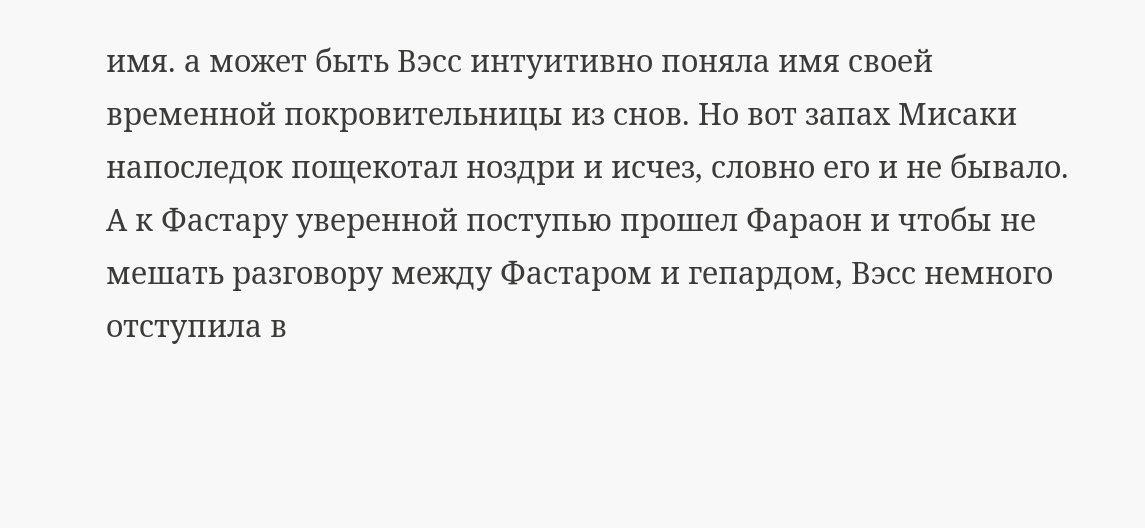имя. а может быть Вэсс интуитивно поняла имя своей временной покровительницы из снов. Но вот запах Мисаки напоследок пощекотал ноздри и исчез, словно его и не бывало.
А к Фастару уверенной поступью прошел Фараон и чтобы не мешать разговору между Фастаром и гепардом, Вэсс немного отступила в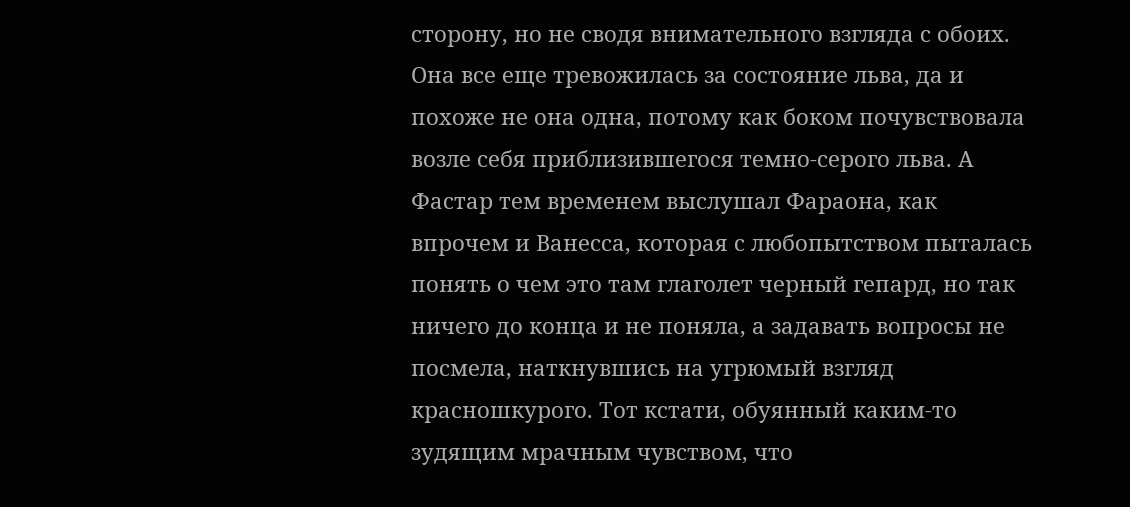сторону, но не сводя внимательного взгляда с обоих. Она все еще тревожилась за состояние льва, да и похоже не она одна, потому как боком почувствовала возле себя приблизившегося темно-серого льва. А Фастар тем временем выслушал Фараона, как впрочем и Ванесса, которая с любопытством пыталась понять о чем это там глаголет черный гепард, но так ничего до конца и не поняла, а задавать вопросы не посмела, наткнувшись на угрюмый взгляд красношкурого. Тот кстати, обуянный каким-то зудящим мрачным чувством, что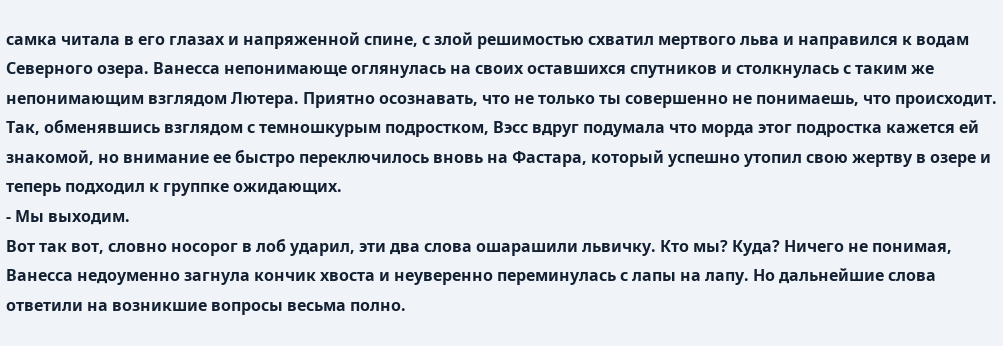самка читала в его глазах и напряженной спине, с злой решимостью схватил мертвого льва и направился к водам Северного озера. Ванесса непонимающе оглянулась на своих оставшихся спутников и столкнулась с таким же непонимающим взглядом Лютера. Приятно осознавать, что не только ты совершенно не понимаешь, что происходит. Так, обменявшись взглядом с темношкурым подростком, Вэсс вдруг подумала что морда этог подростка кажется ей знакомой, но внимание ее быстро переключилось вновь на Фастара, который успешно утопил свою жертву в озере и теперь подходил к группке ожидающих.
- Мы выходим.
Вот так вот, словно носорог в лоб ударил, эти два слова ошарашили львичку. Кто мы? Куда? Ничего не понимая, Ванесса недоуменно загнула кончик хвоста и неуверенно переминулась с лапы на лапу. Но дальнейшие слова ответили на возникшие вопросы весьма полно.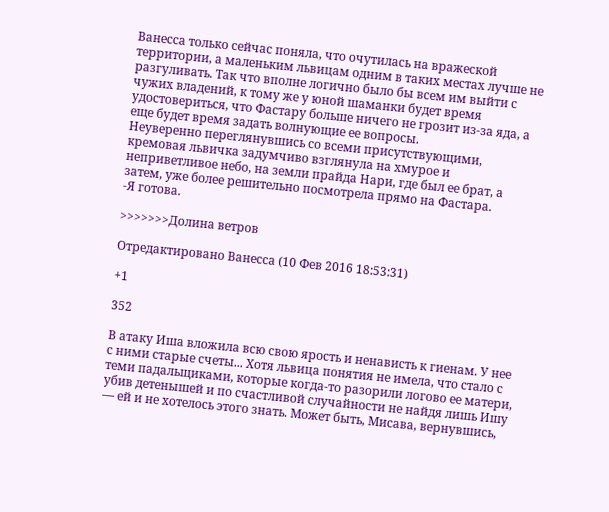Ванесса только сейчас поняла, что очутилась на вражеской территории, а маленьким львицам одним в таких местах лучше не разгуливать. Так что вполне логично было бы всем им выйти с чужих владений, к тому же у юной шаманки будет время удостовериться, что Фастару больше ничего не грозит из-за яда, а еще будет время задать волнующие ее вопросы.
Неуверенно переглянувшись со всеми присутствующими, кремовая львичка задумчиво взглянула на хмурое и неприветливое небо, на земли прайда Нари, где был ее брат, а затем, уже более решительно посмотрела прямо на Фастара.
-Я готова.

>>>>>>>Долина ветров

Отредактировано Ванесса (10 Фев 2016 18:53:31)

+1

352

В атаку Иша вложила всю свою ярость и ненависть к гиенам. У нее с ними старые счеты... Хотя львица понятия не имела, что стало с теми падальщиками, которые когда-то разорили логово ее матери, убив детенышей и по счастливой случайности не найдя лишь Ишу — ей и не хотелось этого знать. Может быть, Мисава, вернувшись,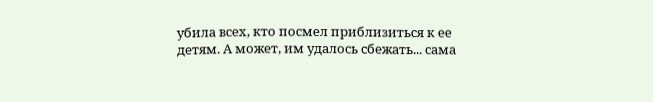убила всех, кто посмел приблизиться к ее детям. А может, им удалось сбежать... сама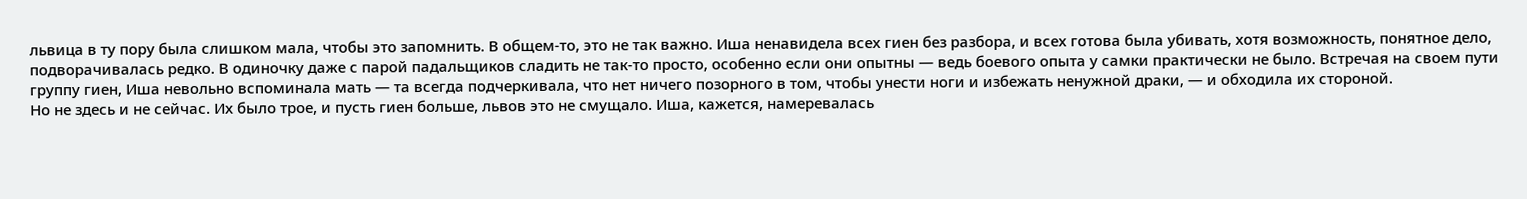львица в ту пору была слишком мала, чтобы это запомнить. В общем-то, это не так важно. Иша ненавидела всех гиен без разбора, и всех готова была убивать, хотя возможность, понятное дело, подворачивалась редко. В одиночку даже с парой падальщиков сладить не так-то просто, особенно если они опытны — ведь боевого опыта у самки практически не было. Встречая на своем пути группу гиен, Иша невольно вспоминала мать — та всегда подчеркивала, что нет ничего позорного в том, чтобы унести ноги и избежать ненужной драки, — и обходила их стороной.
Но не здесь и не сейчас. Их было трое, и пусть гиен больше, львов это не смущало. Иша, кажется, намеревалась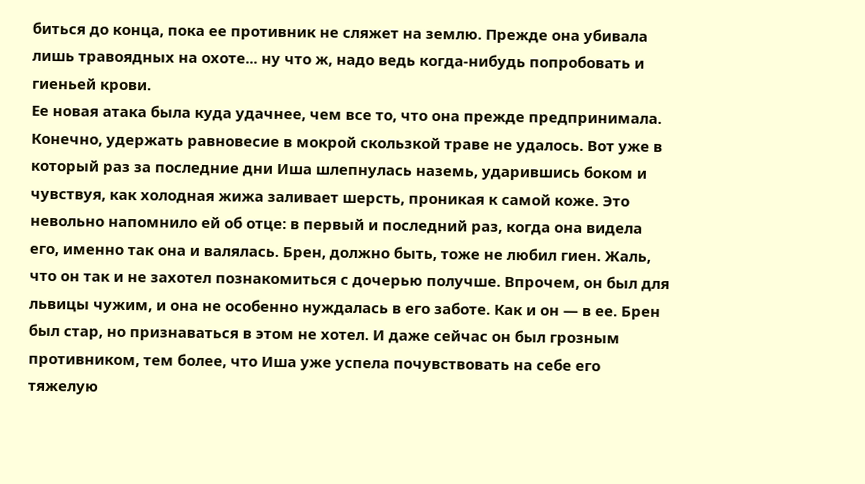биться до конца, пока ее противник не сляжет на землю. Прежде она убивала лишь травоядных на охоте... ну что ж, надо ведь когда-нибудь попробовать и гиеньей крови.
Ее новая атака была куда удачнее, чем все то, что она прежде предпринимала. Конечно, удержать равновесие в мокрой скользкой траве не удалось. Вот уже в который раз за последние дни Иша шлепнулась наземь, ударившись боком и чувствуя, как холодная жижа заливает шерсть, проникая к самой коже. Это невольно напомнило ей об отце: в первый и последний раз, когда она видела его, именно так она и валялась. Брен, должно быть, тоже не любил гиен. Жаль, что он так и не захотел познакомиться с дочерью получше. Впрочем, он был для львицы чужим, и она не особенно нуждалась в его заботе. Как и он — в ее. Брен был стар, но признаваться в этом не хотел. И даже сейчас он был грозным противником, тем более, что Иша уже успела почувствовать на себе его тяжелую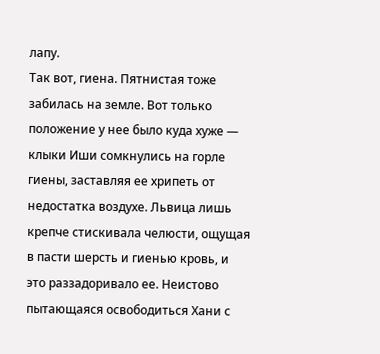лапу.
Так вот, гиена. Пятнистая тоже забилась на земле. Вот только положение у нее было куда хуже — клыки Иши сомкнулись на горле гиены, заставляя ее хрипеть от недостатка воздухе. Львица лишь крепче стискивала челюсти, ощущая в пасти шерсть и гиенью кровь, и это раззадоривало ее. Неистово пытающаяся освободиться Хани с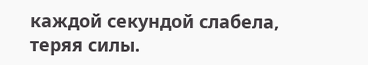каждой секундой слабела, теряя силы.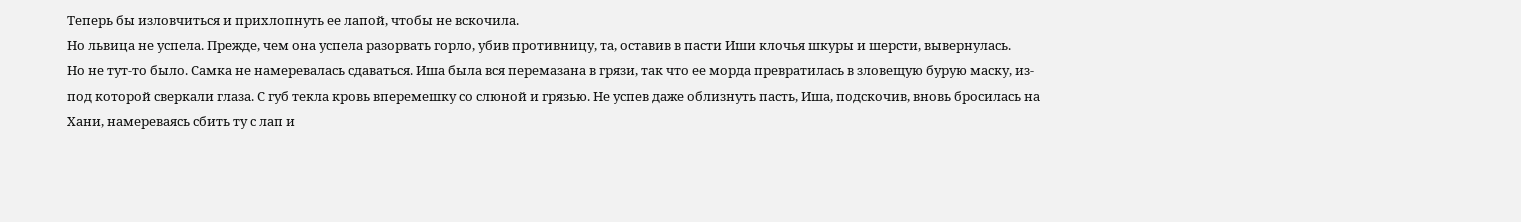Теперь бы изловчиться и прихлопнуть ее лапой, чтобы не вскочила.
Но львица не успела. Прежде, чем она успела разорвать горло, убив противницу, та, оставив в пасти Иши клочья шкуры и шерсти, вывернулась.
Но не тут-то было. Самка не намеревалась сдаваться. Иша была вся перемазана в грязи, так что ее морда превратилась в зловещую бурую маску, из-под которой сверкали глаза. С губ текла кровь вперемешку со слюной и грязью. Не успев даже облизнуть пасть, Иша, подскочив, вновь бросилась на Хани, намереваясь сбить ту с лап и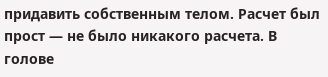придавить собственным телом. Расчет был прост — не было никакого расчета. В голове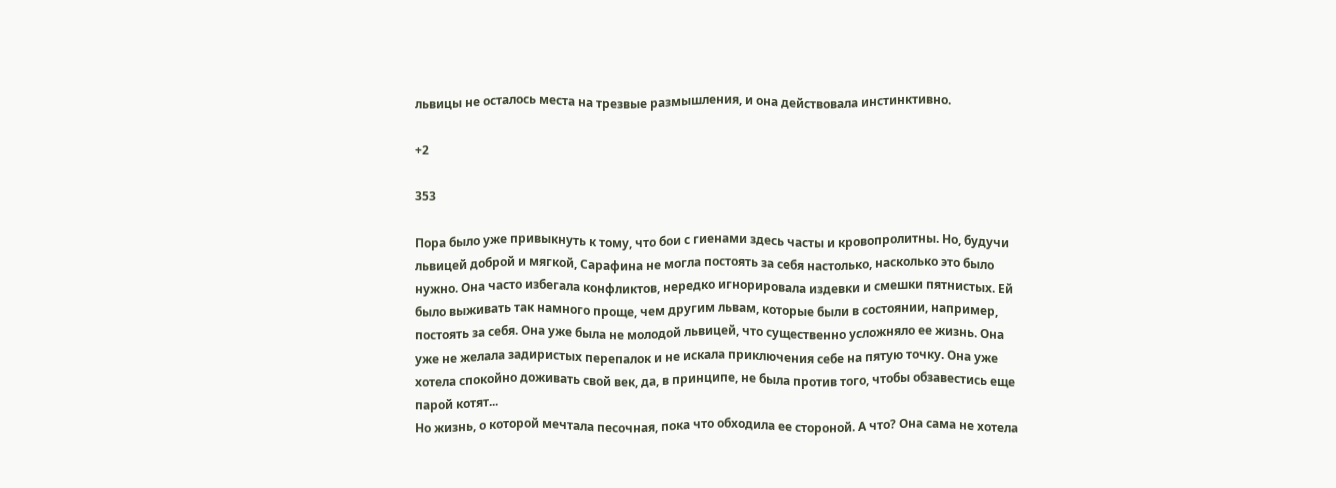львицы не осталось места на трезвые размышления, и она действовала инстинктивно.

+2

353

Пора было уже привыкнуть к тому, что бои с гиенами здесь часты и кровопролитны. Но, будучи львицей доброй и мягкой, Сарафина не могла постоять за себя настолько, насколько это было нужно. Она часто избегала конфликтов, нередко игнорировала издевки и смешки пятнистых. Ей было выживать так намного проще, чем другим львам, которые были в состоянии, например, постоять за себя. Она уже была не молодой львицей, что существенно усложняло ее жизнь. Она уже не желала задиристых перепалок и не искала приключения себе на пятую точку. Она уже хотела спокойно доживать свой век, да, в принципе, не была против того, чтобы обзавестись еще парой котят...
Но жизнь, о которой мечтала песочная, пока что обходила ее стороной. А что? Она сама не хотела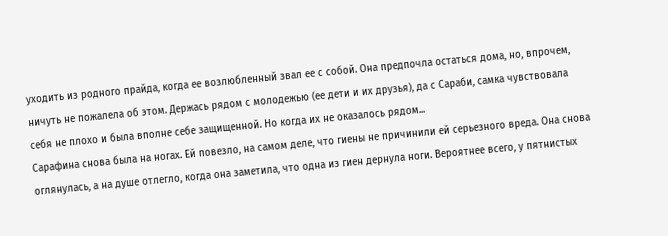уходить из родного прайда, когда ее возлюбленный звал ее с собой. Она предпочла остаться дома, но, впрочем, ничуть не пожалела об этом. Держась рядом с молодежью (ее дети и их друзья), да с Сараби, самка чувствовала себя не плохо и была вполне себе защищенной. Но когда их не оказалось рядом...
Сарафина снова была на ногах. Ей повезло, на самом деле, что гиены не причинили ей серьезного вреда. Она снова оглянулась, а на душе отлегло, когда она заметила, что одна из гиен дернула ноги. Вероятнее всего, у пятнистых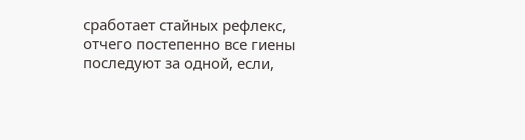сработает стайных рефлекс, отчего постепенно все гиены последуют за одной, если,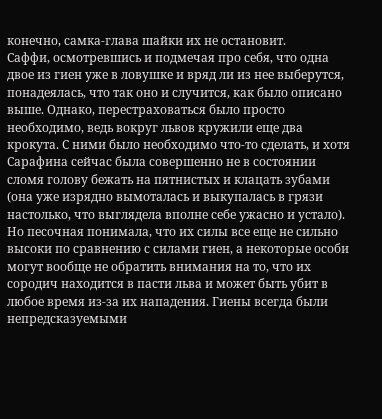конечно, самка-глава шайки их не остановит.
Саффи, осмотревшись и подмечая про себя, что одна двое из гиен уже в ловушке и вряд ли из нее выберутся, понадеялась, что так оно и случится, как было описано выше. Однако, перестраховаться было просто необходимо, ведь вокруг львов кружили еще два крокута. С ними было необходимо что-то сделать, и хотя Сарафина сейчас была совершенно не в состоянии сломя голову бежать на пятнистых и клацать зубами (она уже изрядно вымоталась и выкупалась в грязи настолько, что выглядела вполне себе ужасно и устало). Но песочная понимала, что их силы все еще не сильно высоки по сравнению с силами гиен, а некоторые особи могут вообще не обратить внимания на то, что их сородич находится в пасти льва и может быть убит в любое время из-за их нападения. Гиены всегда были непредсказуемыми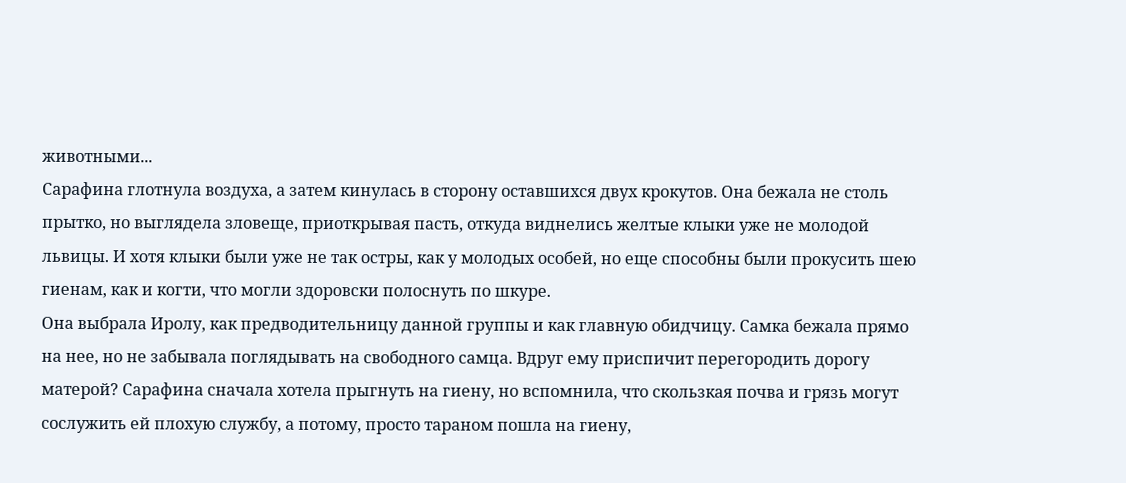животными...
Сарафина глотнула воздуха, а затем кинулась в сторону оставшихся двух крокутов. Она бежала не столь прытко, но выглядела зловеще, приоткрывая пасть, откуда виднелись желтые клыки уже не молодой львицы. И хотя клыки были уже не так остры, как у молодых особей, но еще способны были прокусить шею гиенам, как и когти, что могли здоровски полоснуть по шкуре.
Она выбрала Иролу, как предводительницу данной группы и как главную обидчицу. Самка бежала прямо на нее, но не забывала поглядывать на свободного самца. Вдруг ему приспичит перегородить дорогу матерой? Сарафина сначала хотела прыгнуть на гиену, но вспомнила, что скользкая почва и грязь могут сослужить ей плохую службу, а потому, просто тараном пошла на гиену,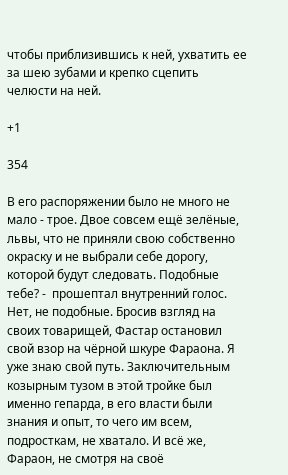чтобы приблизившись к ней, ухватить ее за шею зубами и крепко сцепить челюсти на ней.

+1

354

В его распоряжении было не много не мало - трое. Двое совсем ещё зелёные, львы, что не приняли свою собственно окраску и не выбрали себе дорогу, которой будут следовать. Подобные тебе? -  прошептал внутренний голос. Нет, не подобные. Бросив взгляд на своих товарищей, Фастар остановил свой взор на чёрной шкуре Фараона. Я уже знаю свой путь. Заключительным козырным тузом в этой тройке был именно гепарда, в его власти были знания и опыт, то чего им всем, подросткам, не хватало. И всё же, Фараон, не смотря на своё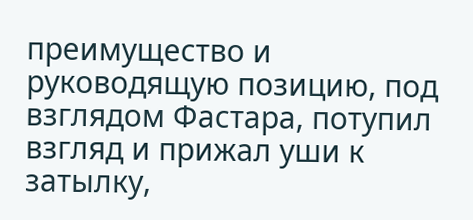преимущество и руководящую позицию, под взглядом Фастара, потупил взгляд и прижал уши к затылку,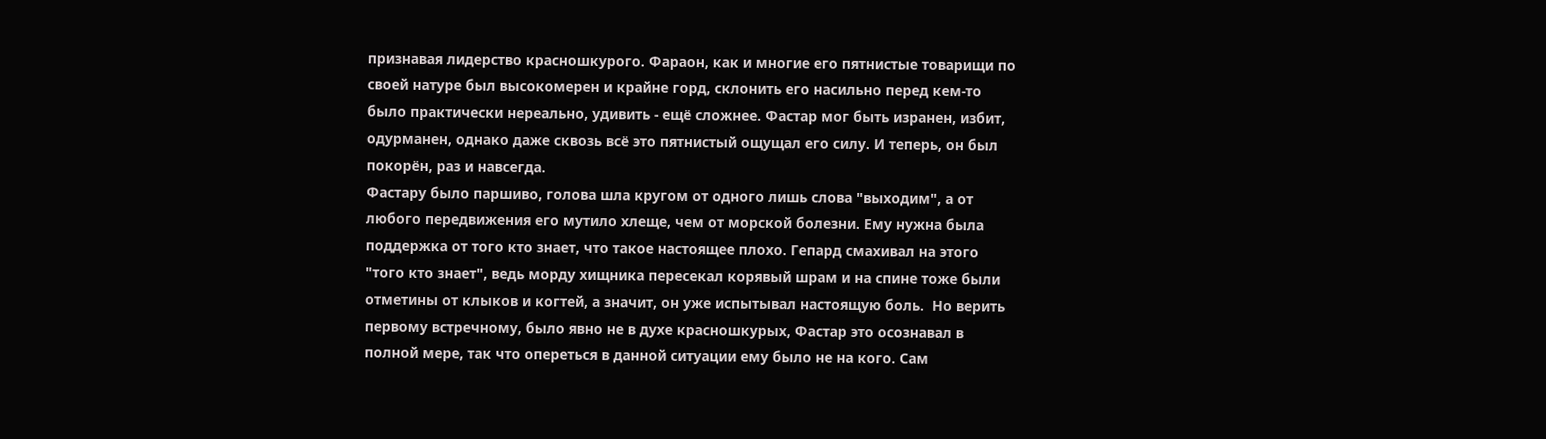признавая лидерство красношкурого. Фараон, как и многие его пятнистые товарищи по своей натуре был высокомерен и крайне горд, склонить его насильно перед кем-то было практически нереально, удивить - ещё сложнее. Фастар мог быть изранен, избит, одурманен, однако даже сквозь всё это пятнистый ощущал его силу. И теперь, он был покорён, раз и навсегда.
Фастару было паршиво, голова шла кругом от одного лишь слова "выходим", а от любого передвижения его мутило хлеще, чем от морской болезни. Ему нужна была поддержка от того кто знает, что такое настоящее плохо. Гепард смахивал на этого "того кто знает", ведь морду хищника пересекал корявый шрам и на спине тоже были отметины от клыков и когтей, а значит, он уже испытывал настоящую боль.  Но верить первому встречному, было явно не в духе красношкурых, Фастар это осознавал в полной мере, так что опереться в данной ситуации ему было не на кого. Сам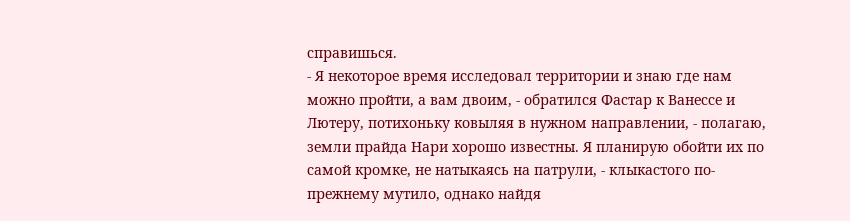справишься.
- Я некоторое время исследовал территории и знаю где нам можно пройти, а вам двоим, - обратился Фастар к Ванессе и Лютеру, потихоньку ковыляя в нужном направлении, - полагаю, земли прайда Нари хорошо известны. Я планирую обойти их по самой кромке, не натыкаясь на патрули, - клыкастого по-прежнему мутило, однако найдя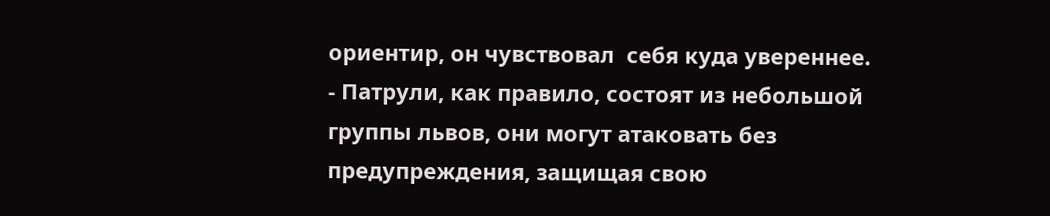ориентир, он чувствовал  себя куда увереннее.
- Патрули, как правило, состоят из небольшой группы львов, они могут атаковать без предупреждения, защищая свою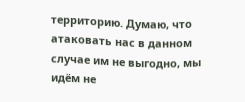территорию. Думаю, что атаковать нас в данном случае им не выгодно, мы идём не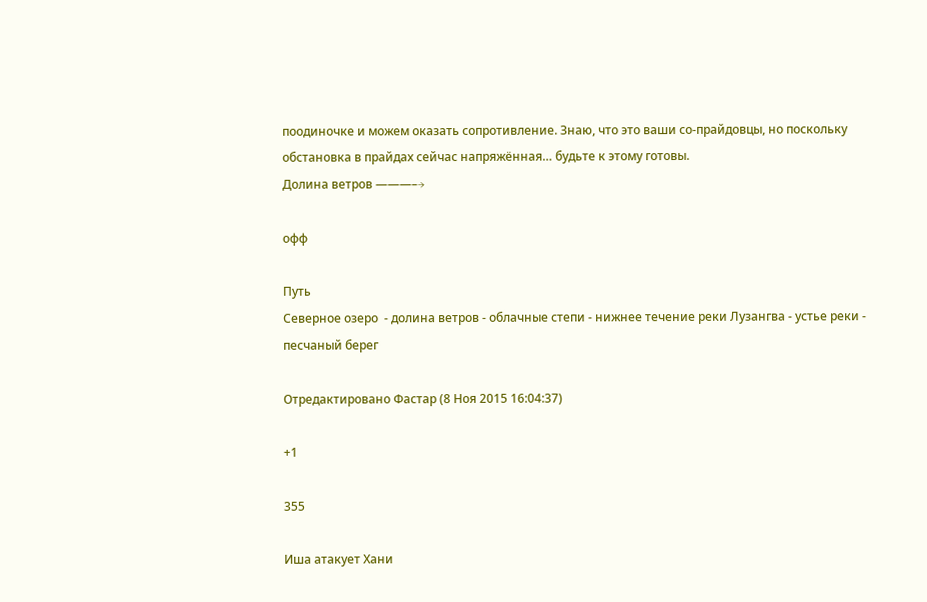поодиночке и можем оказать сопротивление. Знаю, что это ваши со-прайдовцы, но поскольку обстановка в прайдах сейчас напряжённая… будьте к этому готовы.
Долина ветров ———–→

офф

Путь
Северное озеро  - долина ветров - облачные степи - нижнее течение реки Лузангва - устье реки - песчаный берег

Отредактировано Фастар (8 Ноя 2015 16:04:37)

+1

355

Иша атакует Хани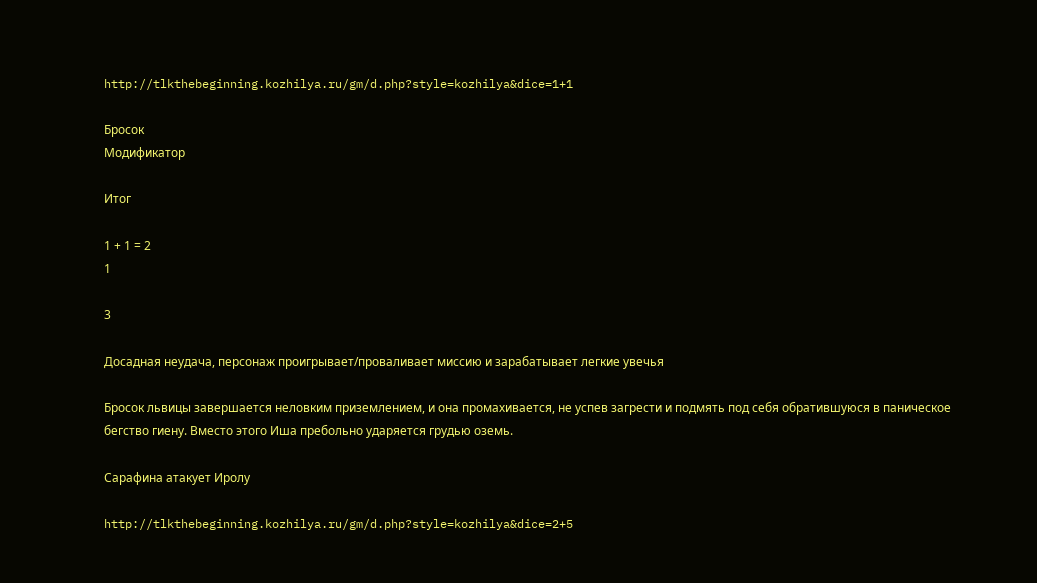http://tlkthebeginning.kozhilya.ru/gm/d.php?style=kozhilya&dice=1+1

Бросок
Модификатор

Итог

1 + 1 = 2
1

3

Досадная неудача, персонаж проигрывает/проваливает миссию и зарабатывает легкие увечья

Бросок львицы завершается неловким приземлением, и она промахивается, не успев загрести и подмять под себя обратившуюся в паническое бегство гиену. Вместо этого Иша пребольно ударяется грудью оземь.

Сарафина атакует Иролу

http://tlkthebeginning.kozhilya.ru/gm/d.php?style=kozhilya&dice=2+5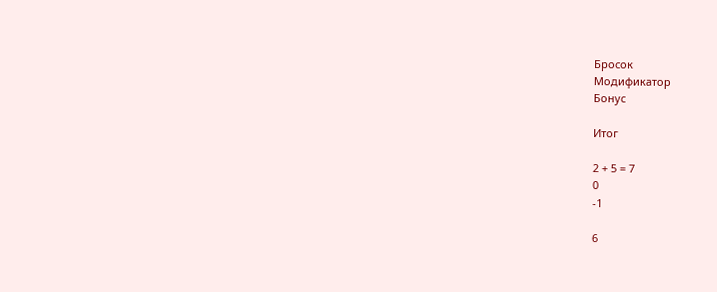Бросок
Модификатор
Бонус

Итог

2 + 5 = 7
0
-1

6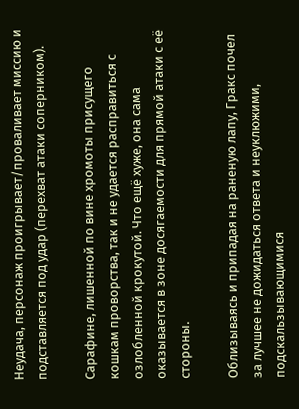Неудача, персонаж проигрывает/проваливает миссию и подставляется под удар (перехват атаки соперником).

Сарафине, лишенной по вине хромоты присущего кошкам проворства, так и не удается расправиться с озлобленной крокутой. Что ещё хуже, она сама оказывается в зоне досягаемости для прямой атаки с её стороны.

Облизываясь и припадая на раненую лапу, Гракс почел за лучшее не дожидаться ответа и неуклюжими, подскальзывающимися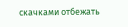скачками отбежать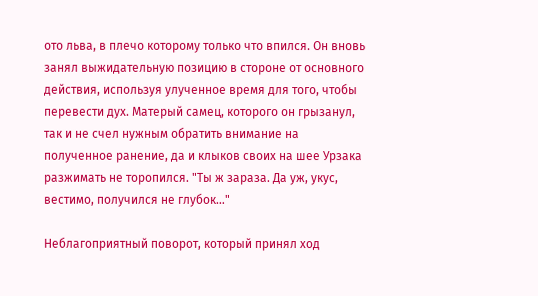ото льва, в плечо которому только что впился. Он вновь занял выжидательную позицию в стороне от основного действия, используя улученное время для того, чтобы перевести дух. Матерый самец, которого он грызанул, так и не счел нужным обратить внимание на полученное ранение, да и клыков своих на шее Урзака разжимать не торопился. "Ты ж зараза. Да уж, укус, вестимо, получился не глубок…"

Неблагоприятный поворот, который принял ход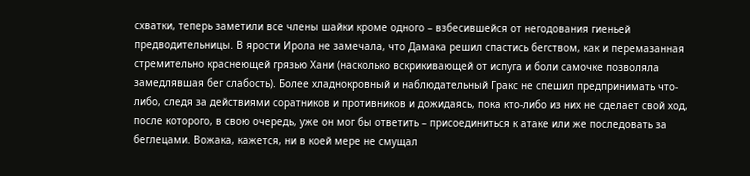схватки, теперь заметили все члены шайки кроме одного – взбесившейся от негодования гиеньей предводительницы. В ярости Ирола не замечала, что Дамака решил спастись бегством, как и перемазанная стремительно краснеющей грязью Хани (насколько вскрикивающей от испуга и боли самочке позволяла замедлявшая бег слабость). Более хладнокровный и наблюдательный Гракс не спешил предпринимать что-либо, следя за действиями соратников и противников и дожидаясь, пока кто-либо из них не сделает свой ход, после которого, в свою очередь, уже он мог бы ответить – присоединиться к атаке или же последовать за беглецами. Вожака, кажется, ни в коей мере не смущал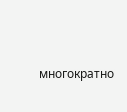многократно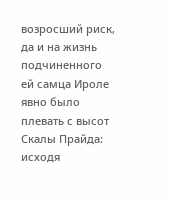возросший риск, да и на жизнь подчиненного ей самца Ироле явно было плевать с высот Скалы Прайда: исходя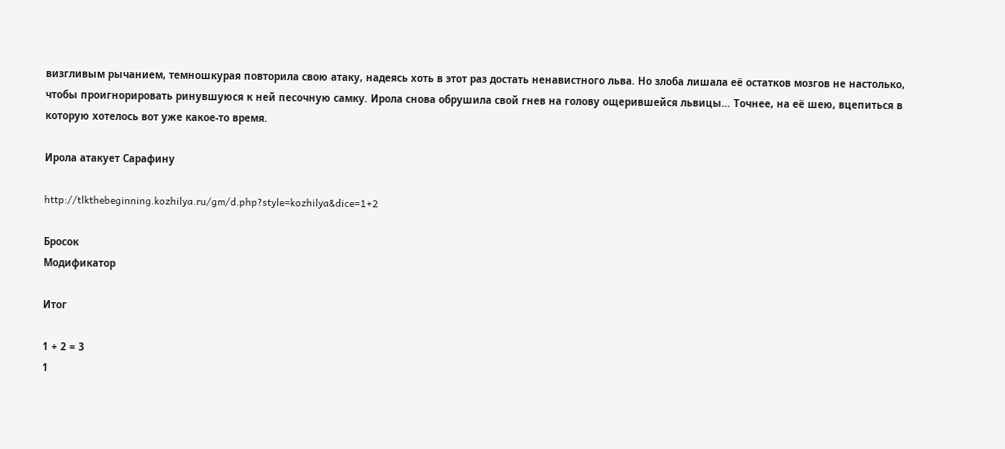визгливым рычанием, темношкурая повторила свою атаку, надеясь хоть в этот раз достать ненавистного льва. Но злоба лишала её остатков мозгов не настолько, чтобы проигнорировать ринувшуюся к ней песочную самку. Ирола снова обрушила свой гнев на голову ощерившейся львицы… Точнее, на её шею, вцепиться в которую хотелось вот уже какое-то время.

Ирола атакует Сарафину

http://tlkthebeginning.kozhilya.ru/gm/d.php?style=kozhilya&dice=1+2

Бросок
Модификатор

Итог

1 + 2 = 3
1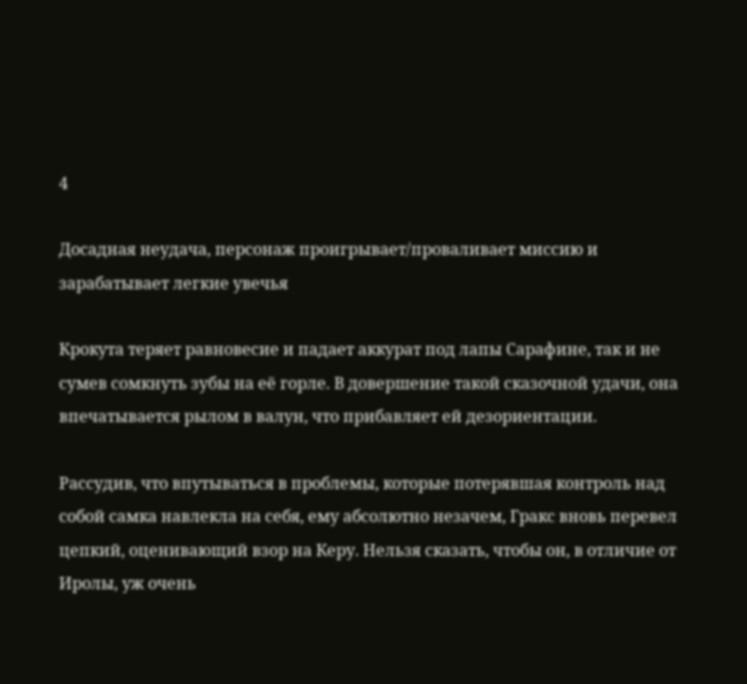4

Досадная неудача, персонаж проигрывает/проваливает миссию и зарабатывает легкие увечья

Крокута теряет равновесие и падает аккурат под лапы Сарафине, так и не сумев сомкнуть зубы на её горле. В довершение такой сказочной удачи, она впечатывается рылом в валун, что прибавляет ей дезориентации.

Рассудив, что впутываться в проблемы, которые потерявшая контроль над собой самка навлекла на себя, ему абсолютно незачем, Гракс вновь перевел цепкий, оценивающий взор на Керу. Нельзя сказать, чтобы он, в отличие от Иролы, уж очень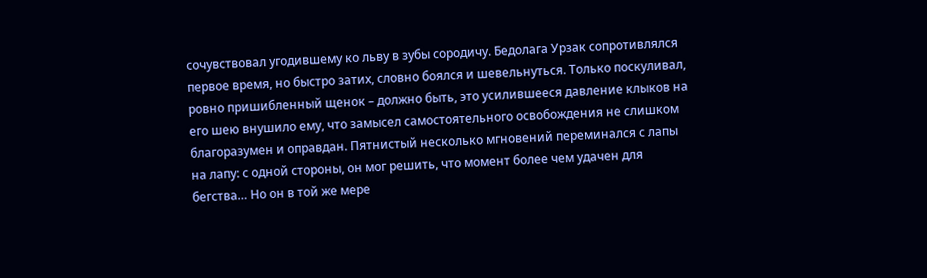сочувствовал угодившему ко льву в зубы сородичу. Бедолага Урзак сопротивлялся первое время, но быстро затих, словно боялся и шевельнуться. Только поскуливал, ровно пришибленный щенок – должно быть, это усилившееся давление клыков на его шею внушило ему, что замысел самостоятельного освобождения не слишком благоразумен и оправдан. Пятнистый несколько мгновений переминался с лапы на лапу: с одной стороны, он мог решить, что момент более чем удачен для бегства… Но он в той же мере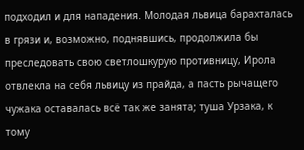подходил и для нападения. Молодая львица барахталась в грязи и, возможно, поднявшись, продолжила бы преследовать свою светлошкурую противницу, Ирола отвлекла на себя львицу из прайда, а пасть рычащего чужака оставалась всё так же занята; туша Урзака, к тому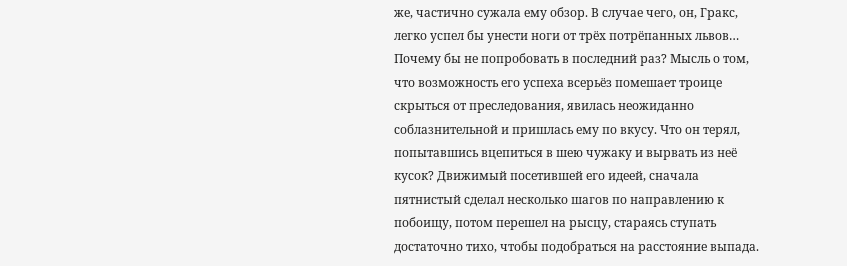же, частично сужала ему обзор. В случае чего, он, Гракс, легко успел бы унести ноги от трёх потрёпанных львов… Почему бы не попробовать в последний раз? Мысль о том, что возможность его успеха всерьёз помешает троице скрыться от преследования, явилась неожиданно соблазнительной и пришлась ему по вкусу. Что он терял, попытавшись вцепиться в шею чужаку и вырвать из неё кусок? Движимый посетившей его идеей, сначала пятнистый сделал несколько шагов по направлению к побоищу, потом перешел на рысцу, стараясь ступать достаточно тихо, чтобы подобраться на расстояние выпада.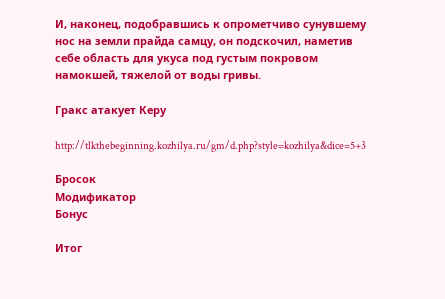И, наконец, подобравшись к опрометчиво сунувшему нос на земли прайда самцу, он подскочил, наметив себе область для укуса под густым покровом намокшей, тяжелой от воды гривы.

Гракс атакует Керу

http://tlkthebeginning.kozhilya.ru/gm/d.php?style=kozhilya&dice=5+3

Бросок
Модификатор
Бонус

Итог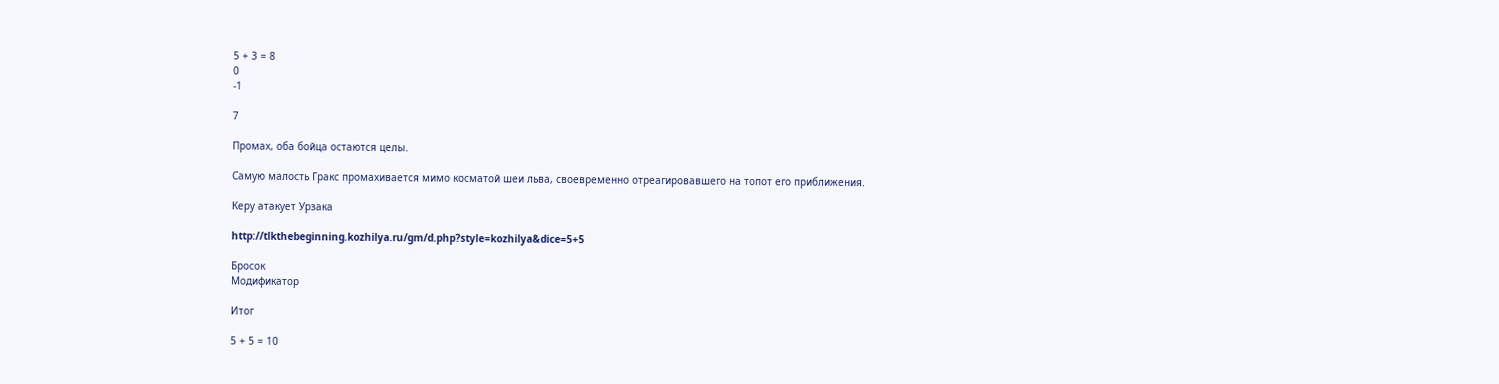5 + 3 = 8
0
-1

7

Промах, оба бойца остаются целы.

Самую малость Гракс промахивается мимо косматой шеи льва, своевременно отреагировавшего на топот его приближения.

Керу атакует Урзака

http://tlkthebeginning.kozhilya.ru/gm/d.php?style=kozhilya&dice=5+5

Бросок
Модификатор

Итог

5 + 5 = 10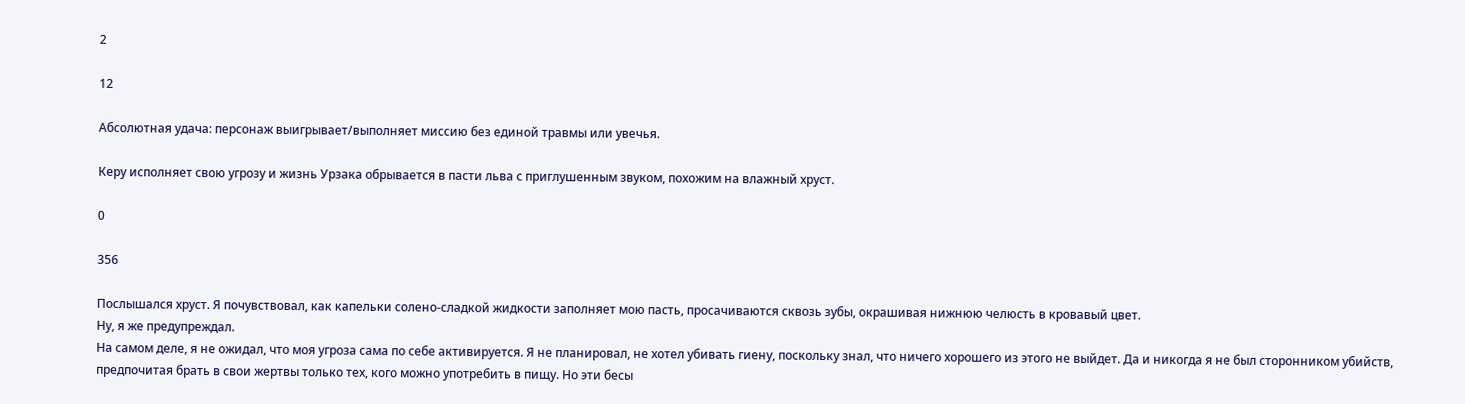2

12

Абсолютная удача: персонаж выигрывает/выполняет миссию без единой травмы или увечья.

Керу исполняет свою угрозу и жизнь Урзака обрывается в пасти льва с приглушенным звуком, похожим на влажный хруст.

0

356

Послышался хруст. Я почувствовал, как капельки солено-сладкой жидкости заполняет мою пасть, просачиваются сквозь зубы, окрашивая нижнюю челюсть в кровавый цвет.
Ну, я же предупреждал.
На самом деле, я не ожидал, что моя угроза сама по себе активируется. Я не планировал, не хотел убивать гиену, поскольку знал, что ничего хорошего из этого не выйдет. Да и никогда я не был сторонником убийств, предпочитая брать в свои жертвы только тех, кого можно употребить в пищу. Но эти бесы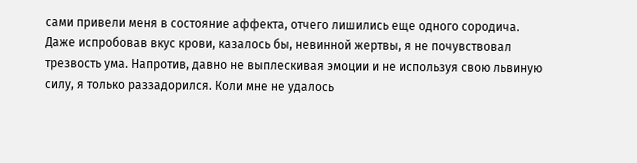сами привели меня в состояние аффекта, отчего лишились еще одного сородича.
Даже испробовав вкус крови, казалось бы, невинной жертвы, я не почувствовал трезвость ума. Напротив, давно не выплескивая эмоции и не используя свою львиную силу, я только раззадорился. Коли мне не удалось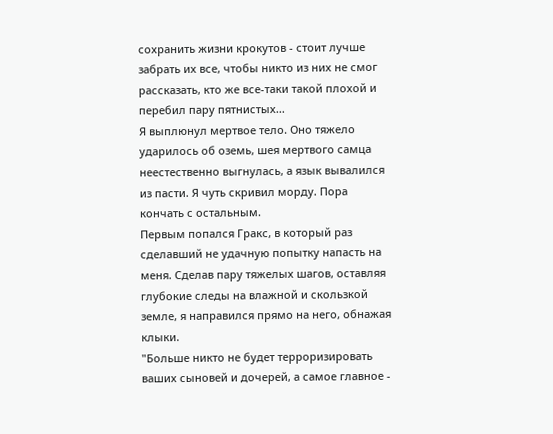сохранить жизни крокутов - стоит лучше забрать их все, чтобы никто из них не смог рассказать, кто же все-таки такой плохой и перебил пару пятнистых...
Я выплюнул мертвое тело. Оно тяжело ударилось об оземь, шея мертвого самца неестественно выгнулась, а язык вывалился из пасти. Я чуть скривил морду. Пора кончать с остальным.
Первым попался Гракс, в который раз сделавший не удачную попытку напасть на меня. Сделав пару тяжелых шагов, оставляя глубокие следы на влажной и скользкой земле, я направился прямо на него, обнажая клыки.
"Больше никто не будет терроризировать ваших сыновей и дочерей, а самое главное -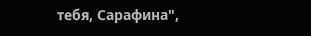тебя, Сарафина",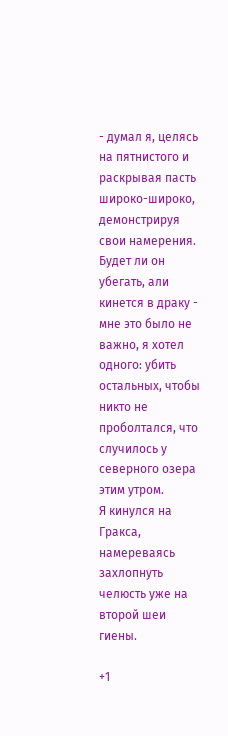- думал я, целясь на пятнистого и раскрывая пасть широко-широко, демонстрируя свои намерения. Будет ли он убегать, али кинется в драку - мне это было не важно, я хотел одного: убить остальных, чтобы никто не проболтался, что случилось у северного озера этим утром.
Я кинулся на Гракса, намереваясь захлопнуть челюсть уже на второй шеи гиены.

+1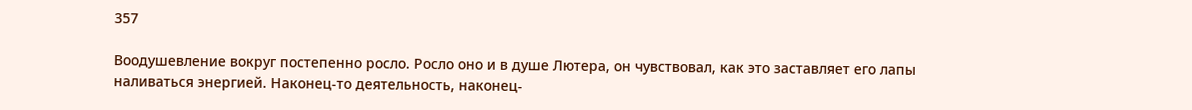357

Воодушевление вокруг постепенно росло. Росло оно и в душе Лютера, он чувствовал, как это заставляет его лапы наливаться энергией. Наконец-то деятельность, наконец-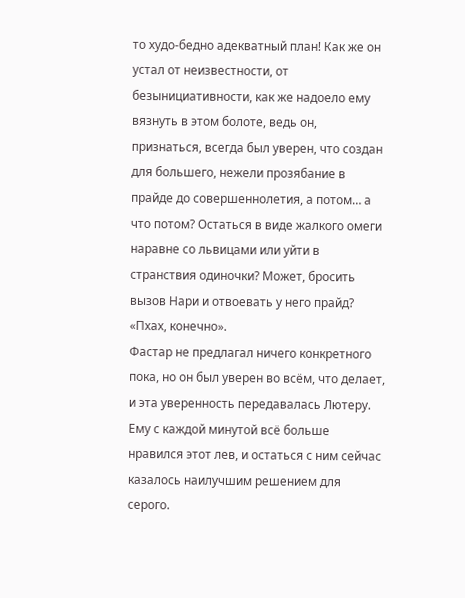то худо-бедно адекватный план! Как же он устал от неизвестности, от безынициативности, как же надоело ему вязнуть в этом болоте, ведь он, признаться, всегда был уверен, что создан для большего, нежели прозябание в прайде до совершеннолетия, а потом… а что потом? Остаться в виде жалкого омеги наравне со львицами или уйти в странствия одиночки? Может, бросить вызов Нари и отвоевать у него прайд?
«Пхах, конечно».
Фастар не предлагал ничего конкретного пока, но он был уверен во всём, что делает, и эта уверенность передавалась Лютеру. Ему с каждой минутой всё больше нравился этот лев, и остаться с ним сейчас казалось наилучшим решением для серого.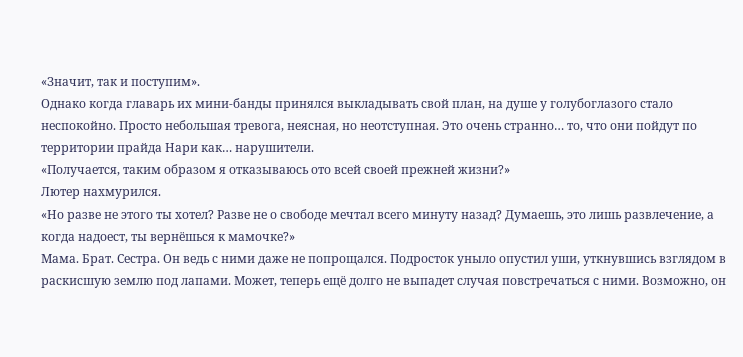«Значит, так и поступим».
Однако когда главарь их мини-банды принялся выкладывать свой план, на душе у голубоглазого стало неспокойно. Просто небольшая тревога, неясная, но неотступная. Это очень странно… то, что они пойдут по территории прайда Нари как… нарушители.
«Получается, таким образом я отказываюсь ото всей своей прежней жизни?»
Лютер нахмурился.
«Но разве не этого ты хотел? Разве не о свободе мечтал всего минуту назад? Думаешь, это лишь развлечение, а когда надоест, ты вернёшься к мамочке?»
Мама. Брат. Сестра. Он ведь с ними даже не попрощался. Подросток уныло опустил уши, уткнувшись взглядом в раскисшую землю под лапами. Может, теперь ещё долго не выпадет случая повстречаться с ними. Возможно, он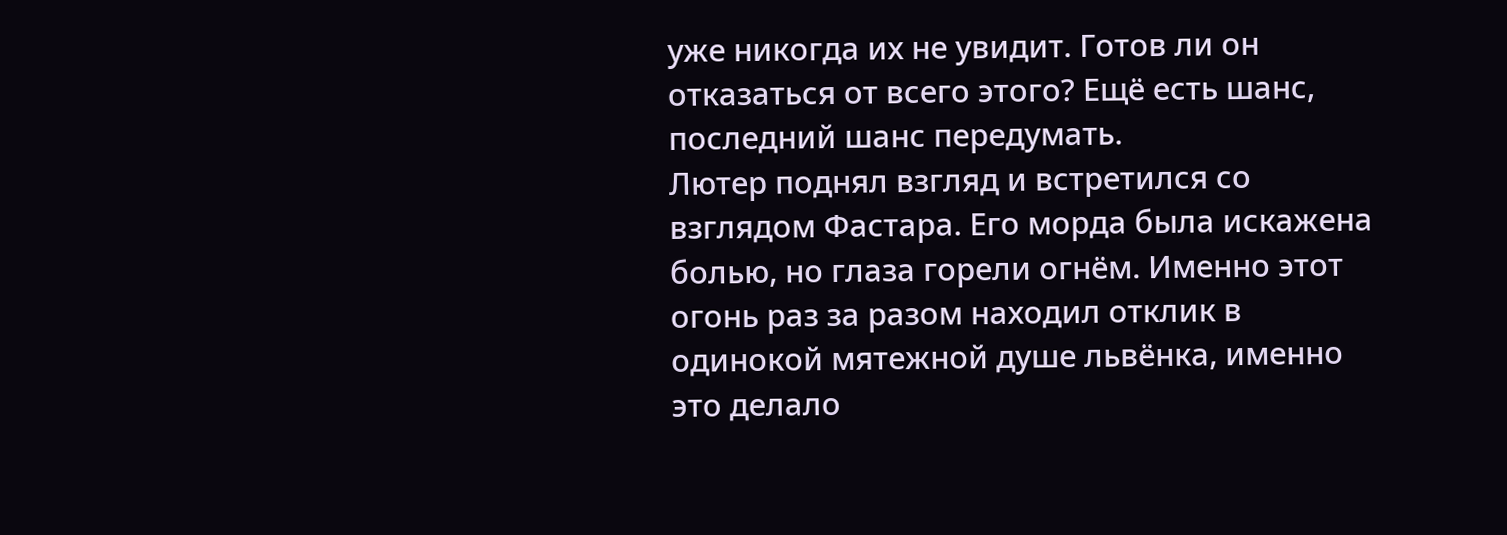уже никогда их не увидит. Готов ли он отказаться от всего этого? Ещё есть шанс, последний шанс передумать.
Лютер поднял взгляд и встретился со взглядом Фастара. Его морда была искажена болью, но глаза горели огнём. Именно этот огонь раз за разом находил отклик в одинокой мятежной душе львёнка, именно это делало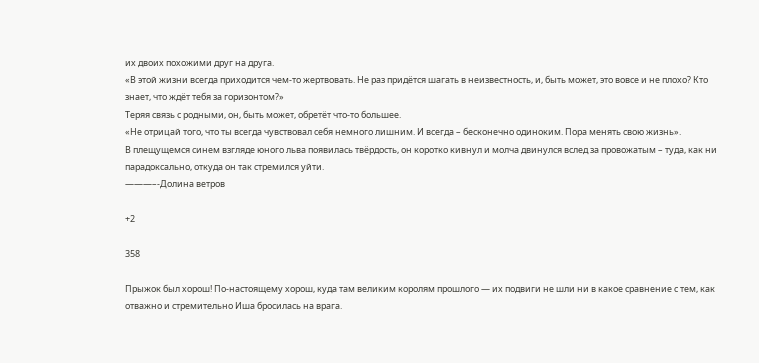их двоих похожими друг на друга.
«В этой жизни всегда приходится чем-то жертвовать. Не раз придётся шагать в неизвестность, и, быть может, это вовсе и не плохо? Кто знает, что ждёт тебя за горизонтом?»
Теряя связь с родными, он, быть может, обретёт что-то большее.
«Не отрицай того, что ты всегда чувствовал себя немного лишним. И всегда – бесконечно одиноким. Пора менять свою жизнь».
В плещущемся синем взгляде юного льва появилась твёрдость, он коротко кивнул и молча двинулся вслед за провожатым – туда, как ни парадоксально, откуда он так стремился уйти.
———–-Долина ветров

+2

358

Прыжок был хорош! По-настоящему хорош, куда там великим королям прошлого — их подвиги не шли ни в какое сравнение с тем, как отважно и стремительно Иша бросилась на врага.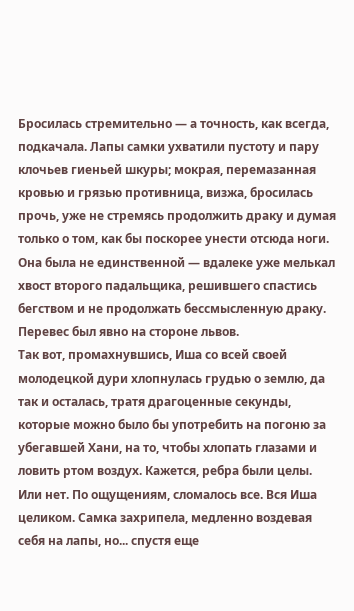Бросилась стремительно — а точность, как всегда, подкачала. Лапы самки ухватили пустоту и пару клочьев гиеньей шкуры; мокрая, перемазанная кровью и грязью противница, визжа, бросилась прочь, уже не стремясь продолжить драку и думая только о том, как бы поскорее унести отсюда ноги. Она была не единственной — вдалеке уже мелькал хвост второго падальщика, решившего спастись бегством и не продолжать бессмысленную драку. Перевес был явно на стороне львов.
Так вот, промахнувшись, Иша со всей своей молодецкой дури хлопнулась грудью о землю, да так и осталась, тратя драгоценные секунды, которые можно было бы употребить на погоню за убегавшей Хани, на то, чтобы хлопать глазами и ловить ртом воздух. Кажется, ребра были целы. Или нет. По ощущениям, сломалось все. Вся Иша целиком. Самка захрипела, медленно воздевая себя на лапы, но... спустя еще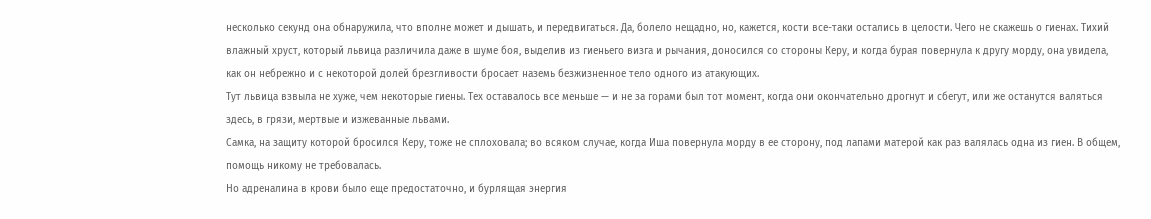несколько секунд она обнаружила, что вполне может и дышать, и передвигаться. Да, болело нещадно, но, кажется, кости все-таки остались в целости. Чего не скажешь о гиенах. Тихий влажный хруст, который львица различила даже в шуме боя, выделив из гиеньего визга и рычания, доносился со стороны Керу, и когда бурая повернула к другу морду, она увидела, как он небрежно и с некоторой долей брезгливости бросает наземь безжизненное тело одного из атакующих.
Тут львица взвыла не хуже, чем некоторые гиены. Тех оставалось все меньше — и не за горами был тот момент, когда они окончательно дрогнут и сбегут, или же останутся валяться здесь, в грязи, мертвые и изжеванные львами.
Самка, на защиту которой бросился Керу, тоже не сплоховала; во всяком случае, когда Иша повернула морду в ее сторону, под лапами матерой как раз валялась одна из гиен. В общем, помощь никому не требовалась.
Но адреналина в крови было еще предостаточно, и бурлящая энергия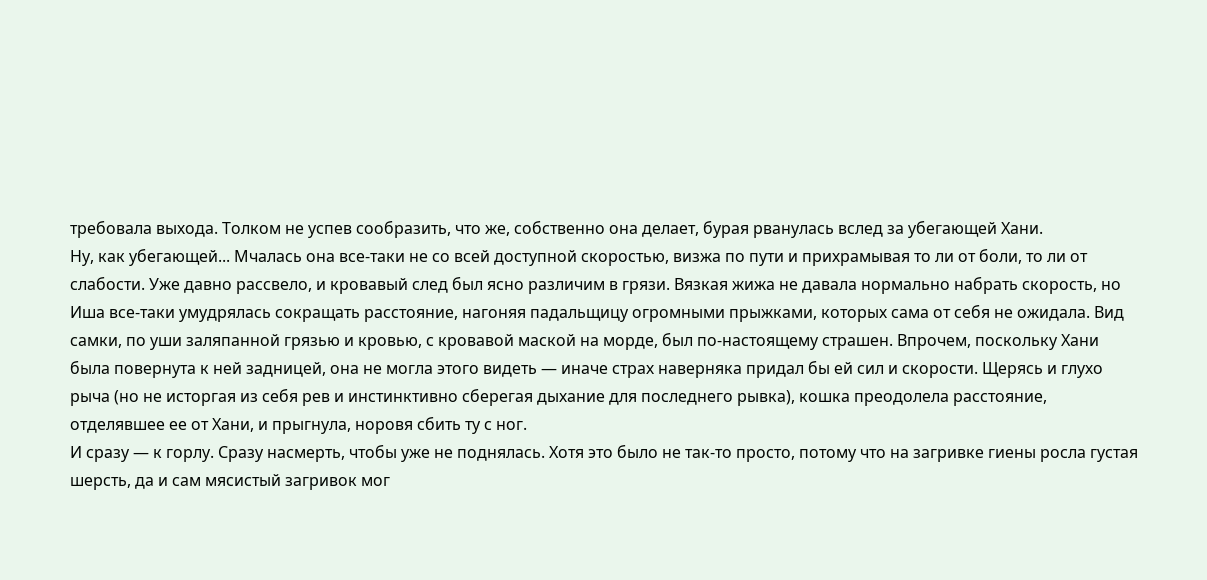требовала выхода. Толком не успев сообразить, что же, собственно она делает, бурая рванулась вслед за убегающей Хани.
Ну, как убегающей... Мчалась она все-таки не со всей доступной скоростью, визжа по пути и прихрамывая то ли от боли, то ли от слабости. Уже давно рассвело, и кровавый след был ясно различим в грязи. Вязкая жижа не давала нормально набрать скорость, но Иша все-таки умудрялась сокращать расстояние, нагоняя падальщицу огромными прыжками, которых сама от себя не ожидала. Вид самки, по уши заляпанной грязью и кровью, с кровавой маской на морде, был по-настоящему страшен. Впрочем, поскольку Хани была повернута к ней задницей, она не могла этого видеть — иначе страх наверняка придал бы ей сил и скорости. Щерясь и глухо рыча (но не исторгая из себя рев и инстинктивно сберегая дыхание для последнего рывка), кошка преодолела расстояние, отделявшее ее от Хани, и прыгнула, норовя сбить ту с ног.
И сразу — к горлу. Сразу насмерть, чтобы уже не поднялась. Хотя это было не так-то просто, потому что на загривке гиены росла густая шерсть, да и сам мясистый загривок мог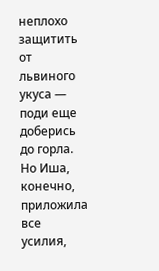неплохо защитить от львиного укуса — поди еще доберись до горла. Но Иша, конечно, приложила все усилия,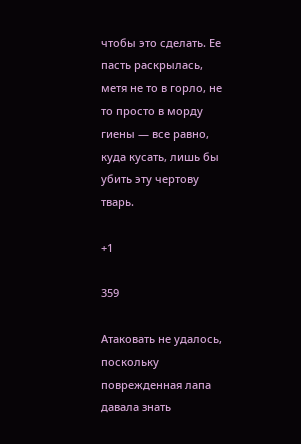чтобы это сделать. Ее пасть раскрылась, метя не то в горло, не то просто в морду гиены — все равно, куда кусать, лишь бы убить эту чертову тварь.

+1

359

Атаковать не удалось, поскольку поврежденная лапа давала знать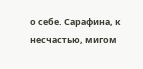о себе. Сарафина, к несчастью, мигом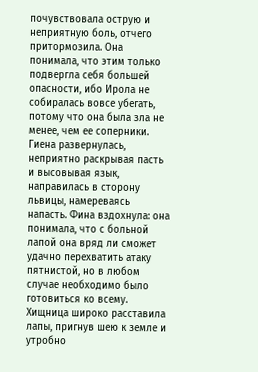почувствовала острую и неприятную боль, отчего притормозила. Она понимала, что этим только подвергла себя большей опасности, ибо Ирола не собиралась вовсе убегать, потому что она была зла не менее, чем ее соперники. Гиена развернулась, неприятно раскрывая пасть и высовывая язык, направилась в сторону львицы, намереваясь напасть. Фина вздохнула: она понимала, что с больной лапой она вряд ли сможет удачно перехватить атаку пятнистой, но в любом случае необходимо было готовиться ко всему. Хищница широко расставила лапы, пригнув шею к земле и утробно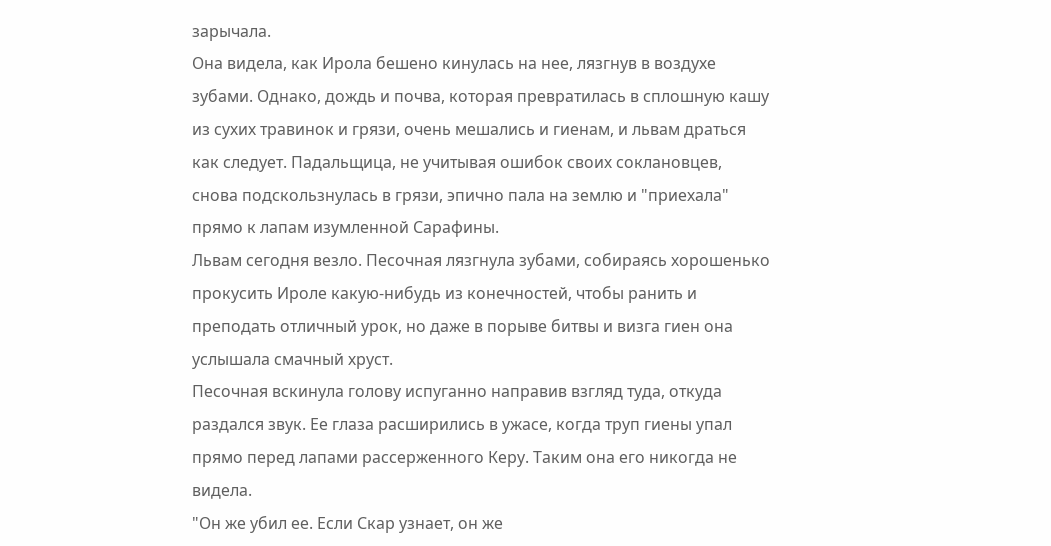зарычала.
Она видела, как Ирола бешено кинулась на нее, лязгнув в воздухе зубами. Однако, дождь и почва, которая превратилась в сплошную кашу из сухих травинок и грязи, очень мешались и гиенам, и львам драться как следует. Падальщица, не учитывая ошибок своих соклановцев, снова подскользнулась в грязи, эпично пала на землю и "приехала" прямо к лапам изумленной Сарафины.
Львам сегодня везло. Песочная лязгнула зубами, собираясь хорошенько прокусить Ироле какую-нибудь из конечностей, чтобы ранить и преподать отличный урок, но даже в порыве битвы и визга гиен она услышала смачный хруст.
Песочная вскинула голову испуганно направив взгляд туда, откуда раздался звук. Ее глаза расширились в ужасе, когда труп гиены упал прямо перед лапами рассерженного Керу. Таким она его никогда не видела.
"Он же убил ее. Если Скар узнает, он же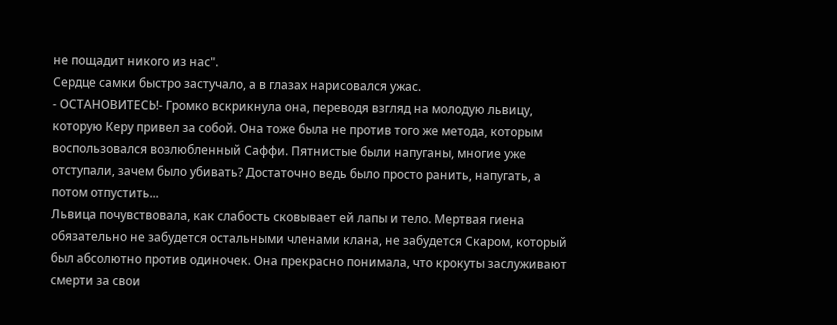не пощадит никого из нас".
Сердце самки быстро застучало, а в глазах нарисовался ужас.
- ОСТАНОВИТЕСЬ!- Громко вскрикнула она, переводя взгляд на молодую львицу, которую Керу привел за собой. Она тоже была не против того же метода, которым воспользовался возлюбленный Саффи. Пятнистые были напуганы, многие уже отступали, зачем было убивать? Достаточно ведь было просто ранить, напугать, а потом отпустить...
Львица почувствовала, как слабость сковывает ей лапы и тело. Мертвая гиена обязательно не забудется остальными членами клана, не забудется Скаром, который был абсолютно против одиночек. Она прекрасно понимала, что крокуты заслуживают смерти за свои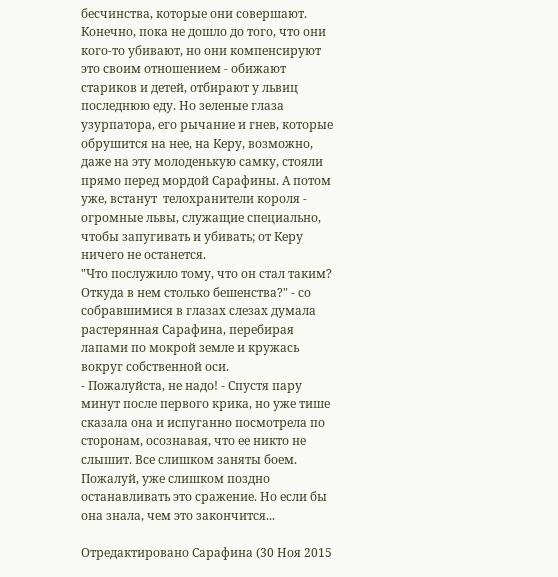бесчинства, которые они совершают. Конечно, пока не дошло до того, что они кого-то убивают, но они компенсируют это своим отношением - обижают стариков и детей, отбирают у львиц последнюю еду. Но зеленые глаза узурпатора, его рычание и гнев, которые обрушится на нее, на Керу, возможно, даже на эту молоденькую самку, стояли прямо перед мордой Сарафины. А потом уже, встанут  телохранители короля - огромные львы, служащие специально, чтобы запугивать и убивать; от Керу ничего не останется.
"Что послужило тому, что он стал таким? Откуда в нем столько бешенства?" - со собравшимися в глазах слезах думала растерянная Сарафина, перебирая лапами по мокрой земле и кружась вокруг собственной оси.
- Пожалуйста, не надо! - Спустя пару минут после первого крика, но уже тише сказала она и испуганно посмотрела по сторонам, осознавая, что ее никто не слышит. Все слишком заняты боем.
Пожалуй, уже слишком поздно останавливать это сражение. Но если бы она знала, чем это закончится...

Отредактировано Сарафина (30 Ноя 2015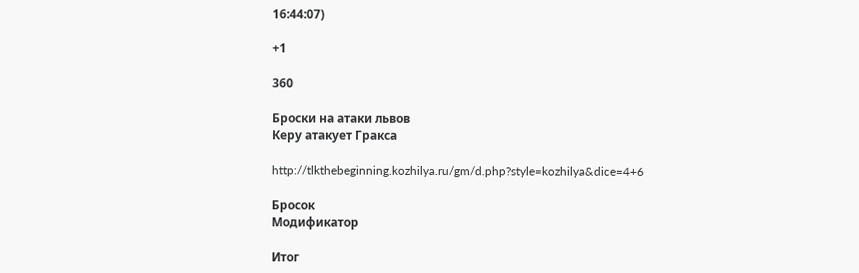16:44:07)

+1

360

Броски на атаки львов
Керу атакует Гракса

http://tlkthebeginning.kozhilya.ru/gm/d.php?style=kozhilya&dice=4+6

Бросок
Модификатор

Итог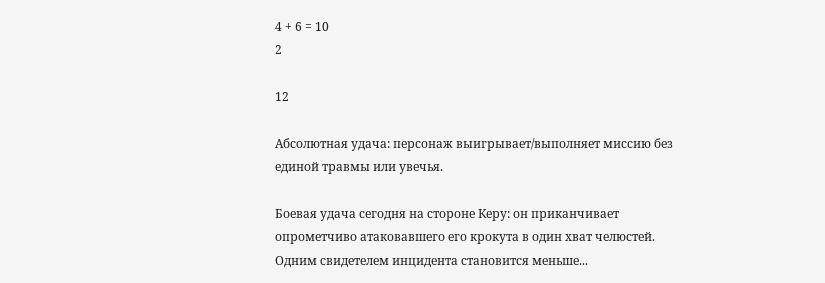4 + 6 = 10
2

12

Абсолютная удача: персонаж выигрывает/выполняет миссию без единой травмы или увечья.

Боевая удача сегодня на стороне Керу: он приканчивает опрометчиво атаковавшего его крокута в один хват челюстей. Одним свидетелем инцидента становится меньше...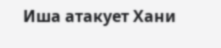Иша атакует Хани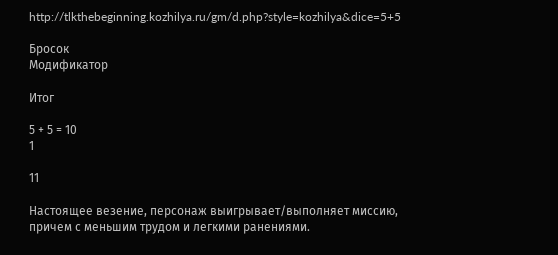http://tlkthebeginning.kozhilya.ru/gm/d.php?style=kozhilya&dice=5+5

Бросок
Модификатор

Итог

5 + 5 = 10
1

11

Настоящее везение, персонаж выигрывает/выполняет миссию, причем с меньшим трудом и легкими ранениями.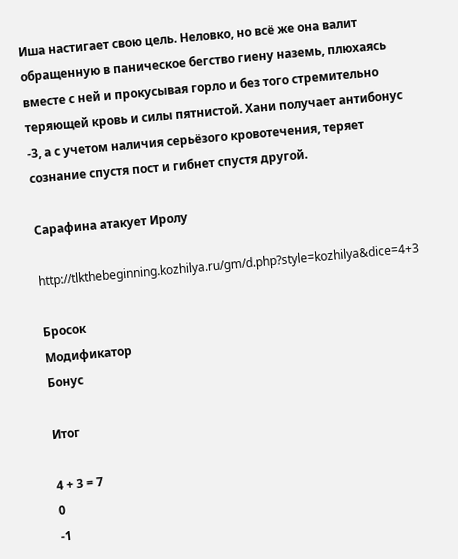Иша настигает свою цель. Неловко, но всё же она валит обращенную в паническое бегство гиену наземь, плюхаясь вместе с ней и прокусывая горло и без того стремительно теряющей кровь и силы пятнистой. Хани получает антибонус -3, а с учетом наличия серьёзого кровотечения, теряет сознание спустя пост и гибнет спустя другой.

Сарафина атакует Иролу

http://tlkthebeginning.kozhilya.ru/gm/d.php?style=kozhilya&dice=4+3

Бросок
Модификатор
Бонус

Итог

4 + 3 = 7
0
-1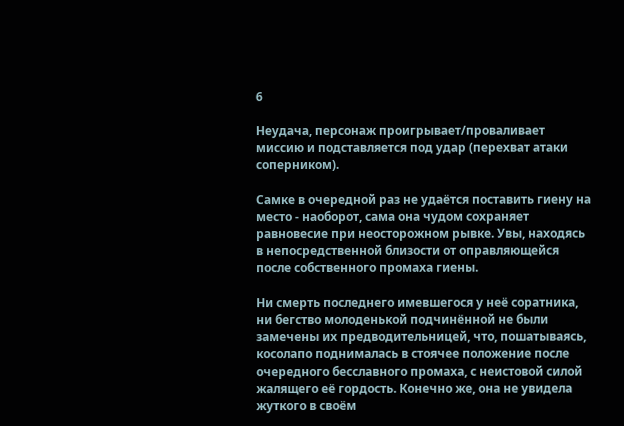6

Неудача, персонаж проигрывает/проваливает миссию и подставляется под удар (перехват атаки соперником).

Самке в очередной раз не удаётся поставить гиену на место - наоборот, сама она чудом сохраняет равновесие при неосторожном рывке. Увы, находясь в непосредственной близости от оправляющейся после собственного промаха гиены.

Ни смерть последнего имевшегося у неё соратника, ни бегство молоденькой подчинённой не были замечены их предводительницей, что, пошатываясь, косолапо поднималась в стоячее положение после очередного бесславного промаха, с неистовой силой жалящего её гордость. Конечно же, она не увидела жуткого в своём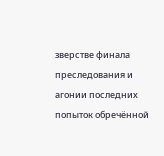зверстве финала преследования и агонии последних попыток обречённой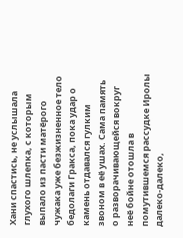Хани спастись, не услышала глухого шлепка, с которым выпало из пасти матёрого чужака уже безжизненное тело бедолаги Гракса, пока удар о камень отдавался гулким звоном в её ушах. Сама память о разворачивающейся вокруг неё бойне отошла в помутившемся рассудке Иролы далеко-далеко,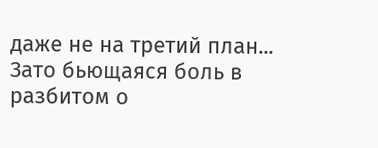даже не на третий план... Зато бьющаяся боль в разбитом о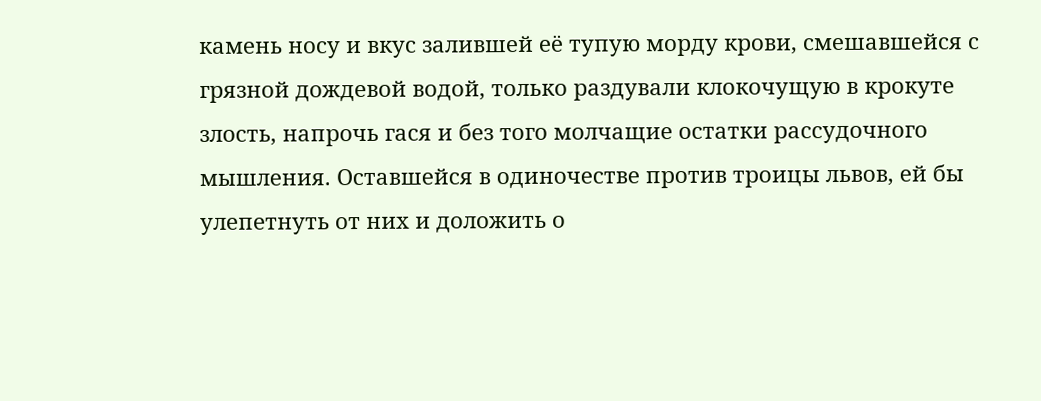камень носу и вкус залившей её тупую морду крови, смешавшейся с грязной дождевой водой, только раздували клокочущую в крокуте злость, напрочь гася и без того молчащие остатки рассудочного мышления. Оставшейся в одиночестве против троицы львов, ей бы улепетнуть от них и доложить о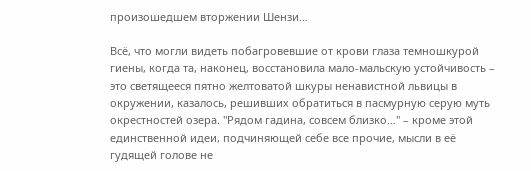произошедшем вторжении Шензи…

Всё, что могли видеть побагровевшие от крови глаза темношкурой гиены, когда та, наконец, восстановила мало-мальскую устойчивость – это светящееся пятно желтоватой шкуры ненавистной львицы в окружении, казалось, решивших обратиться в пасмурную серую муть окрестностей озера. "Рядом гадина, совсем близко…" – кроме этой единственной идеи, подчиняющей себе все прочие, мысли в её гудящей голове не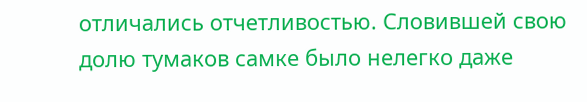отличались отчетливостью. Словившей свою долю тумаков самке было нелегко даже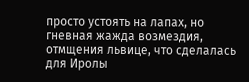просто устоять на лапах, но гневная жажда возмездия, отмщения львице, что сделалась для Иролы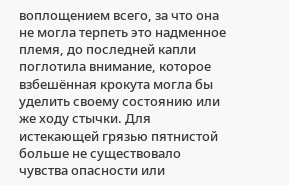воплощением всего, за что она не могла терпеть это надменное племя, до последней капли поглотила внимание, которое взбешённая крокута могла бы уделить своему состоянию или же ходу стычки. Для истекающей грязью пятнистой больше не существовало чувства опасности или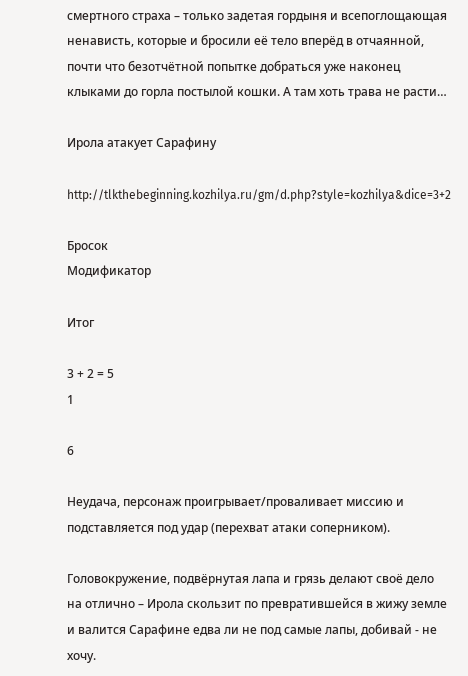смертного страха – только задетая гордыня и всепоглощающая ненависть, которые и бросили её тело вперёд в отчаянной, почти что безотчётной попытке добраться уже наконец клыками до горла постылой кошки. А там хоть трава не расти…

Ирола атакует Сарафину

http://tlkthebeginning.kozhilya.ru/gm/d.php?style=kozhilya&dice=3+2

Бросок
Модификатор

Итог

3 + 2 = 5
1

6

Неудача, персонаж проигрывает/проваливает миссию и подставляется под удар (перехват атаки соперником).

Головокружение, подвёрнутая лапа и грязь делают своё дело на отлично – Ирола скользит по превратившейся в жижу земле и валится Сарафине едва ли не под самые лапы, добивай - не хочу.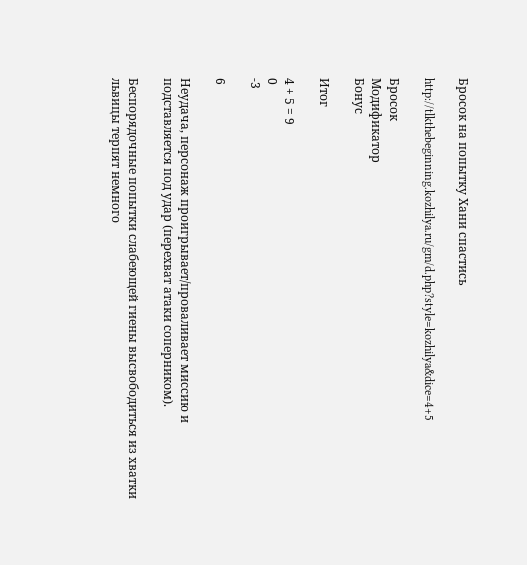Бросок на попытку Хани спастись

http://tlkthebeginning.kozhilya.ru/gm/d.php?style=kozhilya&dice=4+5

Бросок
Модификатор
Бонус

Итог

4 + 5 = 9
0
-3

6

Неудача, персонаж проигрывает/проваливает миссию и подставляется под удар (перехват атаки соперником).

Беспорядочные попытки слабеющей гиены высвободиться из хватки львицы терпят немного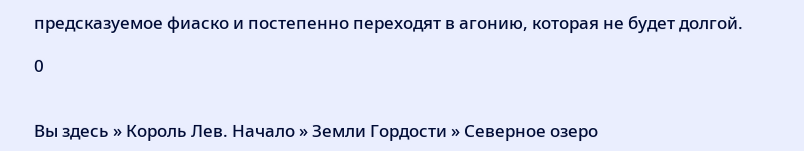предсказуемое фиаско и постепенно переходят в агонию, которая не будет долгой.

0


Вы здесь » Король Лев. Начало » Земли Гордости » Северное озеро